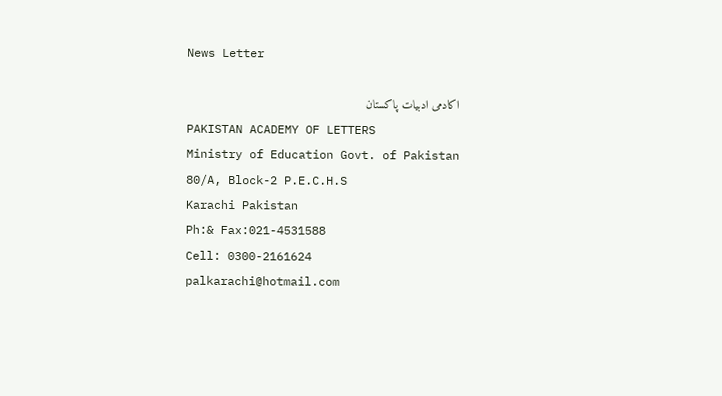News Letter

اکادمی ادبیات پاکستان
PAKISTAN ACADEMY OF LETTERS
Ministry of Education Govt. of Pakistan
80/A, Block-2 P.E.C.H.S
Karachi Pakistan
Ph:& Fax:021-4531588
Cell: 0300-2161624
palkarachi@hotmail.com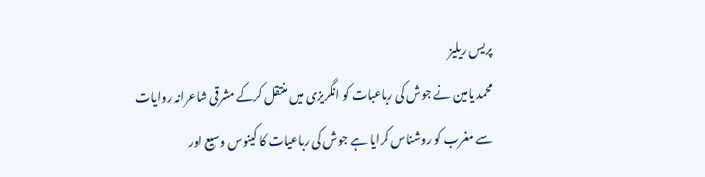پریس ریلیز
محمد یامین نے جوش کی رباعبات کو انگریزی میں منتقل کرکے مشرقی شاعرانہ روایات سے مغرب کو روشناس کرایا ہے جوش کی رباعیات کا کینوس وسیع اور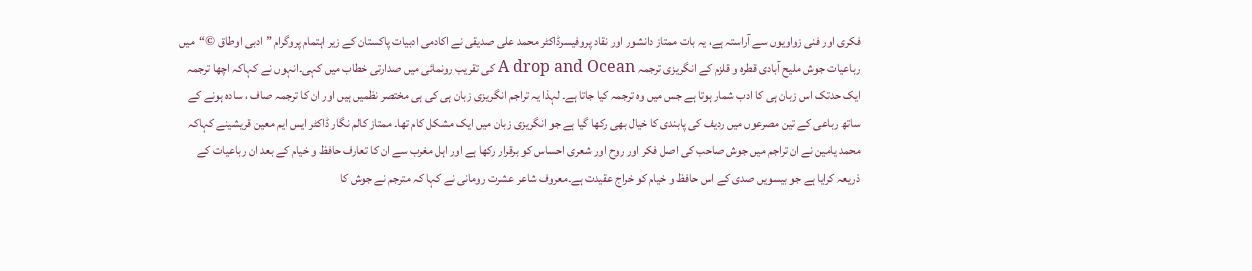فکری اور فنی زواویوں سے آراستہ ہے، یہ بات ممتاز دانشور اور نقاد پروفیسرڈاکٹر محمد علی صدیقی نے اکادمی ادبیات پاکستان کے زیر اہتمام پروگرام ”ادبی اوطاق ©“میں رباعیات جوش ملیح آبادی قطرہ و قلزم کے انگریزی ترجمہ A drop and Ocean کی تقریب رونمائی میں صدارتی خطاب میں کہی۔انہوں نے کہاکہ اچھا ترجمہ ایک حدتک اس زبان ہی کا ادب شمار ہوتا ہے جس میں وہ ترجمہ کیا جاتا ہے۔ لہذا یہ تراجم انگریزی زبان ہی کی ہی مختصر نظمیں ہیں اور ان کا ترجمہ صاف ، سادہ ہونے کے ساتھ رباعی کے تین مصرعوں میں ردیف کی پابندی کا خیال بھی رکھا گیا ہے جو انگریزی زبان میں ایک مشکل کام تھا۔ ممتاز کالم نگار ڈاکٹر ایس ایم معین قریشینے کہاکہ محمد یامین نے ان تراجم میں جوش صاحب کی اصل فکر اور روح اور شعری احساس کو برقرار رکھا ہے اور اہل مغرب سے ان کا تعارف حافظ و خیام کے بعد ان رباعیات کے ذریعہ کرایا ہے جو بیسویں صدی کے اس حافظ و خیام کو خراج عقیدت ہے۔معروف شاعر عشرت رومانی نے کہا کہ مترجم نے جوش کا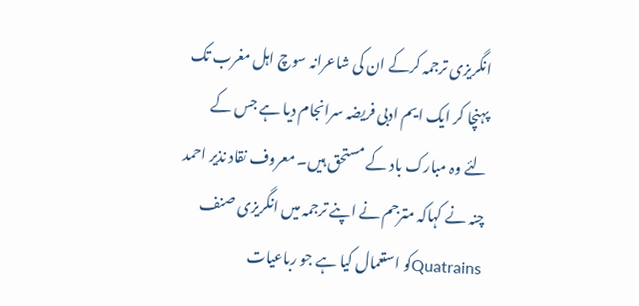انگریزی ترجمہ کرکے ان کی شاعرانہ سوچ اہل مغرب تک پہنچا کر ایک ایم ادبی فریضہ سرانجام دیا ہے جس کے لئے وہ مبارک باد کے مستحق ہیں۔ معروف نقاد نذیر احمد چنہ نے کہاکہ مترجم نے اپنے ترجمہ میں انگریزی صنف Quatrainsکو استعمال کیا ہے جو رباعیات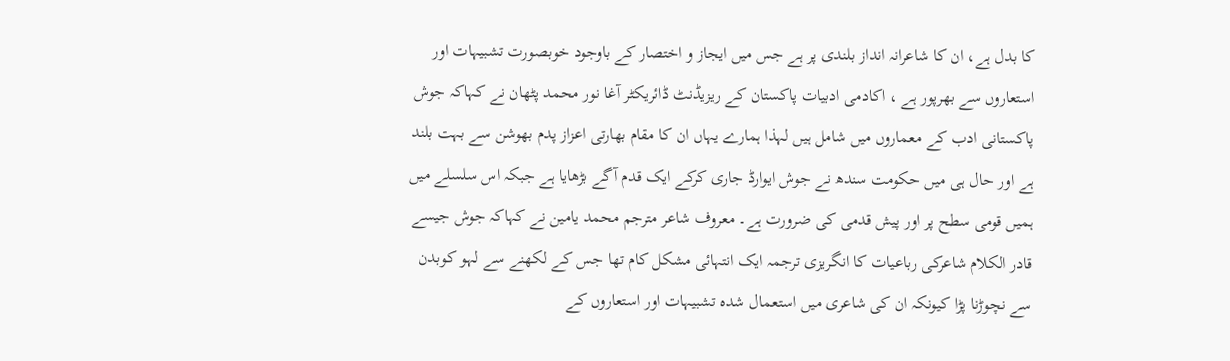کا بدل ہے، ان کا شاعرانہ انداز بلندی پر ہے جس میں ایجاز و اختصار کے باوجود خوبصورت تشبیہات اور استعاروں سے بھرپور ہے ، اکادمی ادبیات پاکستان کے ریزیڈنٹ ڈائریکٹر آغا نور محمد پٹھان نے کہاکہ جوش پاکستانی ادب کے معماروں میں شامل ہیں لہذا ہمارے یہاں ان کا مقام بھارتی اعزاز پدم بھوشن سے بہت بلند ہے اور حال ہی میں حکومت سندھ نے جوش ایوارڈ جاری کرکے ایک قدم آگے بڑھایا ہے جبکہ اس سلسلے میں ہمیں قومی سطح پر اور پیش قدمی کی ضرورت ہے۔ معروف شاعر مترجم محمد یامین نے کہاکہ جوش جیسے قادر الکلام شاعرکی رباعیات کا انگریزی ترجمہ ایک انتہائی مشکل کام تھا جس کے لکھنے سے لہو کوبدن سے نچوڑنا پڑا کیونکہ ان کی شاعری میں استعمال شدہ تشبیہات اور استعاروں کے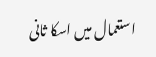استعمال میں اسکا ثانی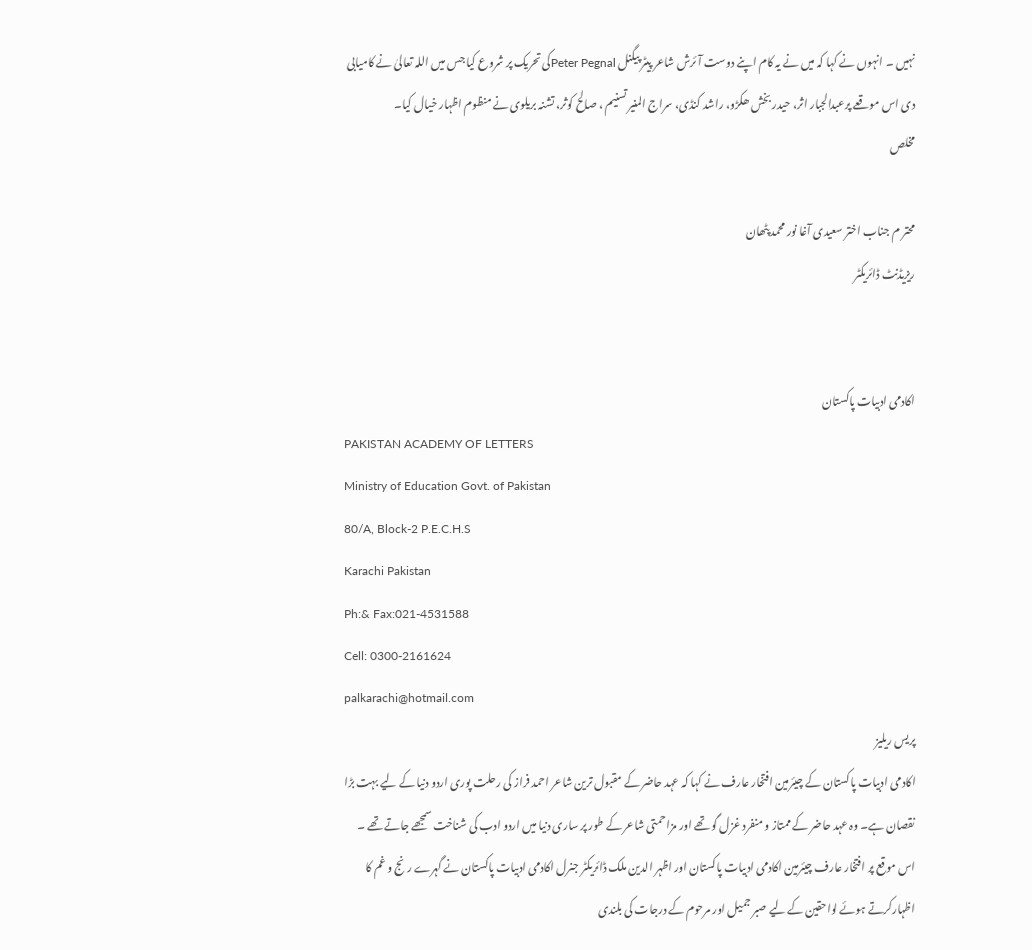نہیں ۔ انہوں نے کہا کہ میں نے یہ کام اپنے دوست آئرش شاعر پیٹر پیگنل Peter Pegnalکی تحریک پر شروع کیا جس میں اللہ تعالیٰ نے کامیابی دی اس موقعے پرعبدالجبار اثر، حیدر بخش ھکڑو، راشد کنڈی، سراج المنیر تسنیم ، صالح کوثر، تشنہ بریلوی نے منظوم اظہار خیال کیا۔
مخلص

محتر م جناب اختر سعیدی آغا نور محمد پٹھان
ریزیڈنٹ ڈائریکٹر


اکادمی ادبیات پاکستان
PAKISTAN ACADEMY OF LETTERS
Ministry of Education Govt. of Pakistan
80/A, Block-2 P.E.C.H.S
Karachi Pakistan
Ph:& Fax:021-4531588
Cell: 0300-2161624
palkarachi@hotmail.com
پریس ریلیز
اکادمی ادبیات پاکستان کے چیئرمین افتخار عارف نے کہا کہ عہد حاضر کے مقبول ترین شاعر احمد فراز کی رحلت پوری اردو دنیا کے لیے بہت بڑا نقصان ہے۔ وہ عہد حاضر کے ممتاز و منفرد غزل گو تھے اور مزاحمتی شاعر کے طور پر ساری دنیا میں اردو ادب کی شناخت سمجھے جاتے تھے ۔ اس موقع پر افتخار عارف چیئرمین اکادمی ادبیات پاکستان اور اظہر الدین ملک ڈائریکٹر جنرل اکادمی ادبیات پاکستان نے گہرے رنج و غم کا اظہارکرتے ہوئے لواحقین کے لیے صبر جمیل اور مرحوم کے درجات کی بلندی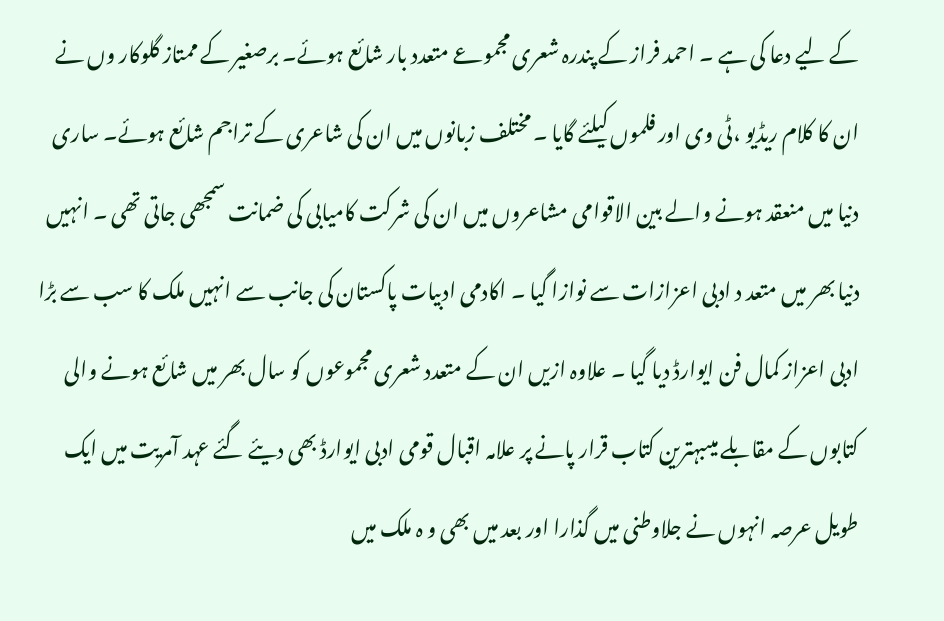کے لیے دعا کی ہے ۔ احمد فراز کے پندرہ شعری مجموعے متعدد بار شائع ہوئے۔ برصغیر کے ممتاز گلوکار وں نے ان کا کلام ریڈیو ،ٹی وی اور فلموں کیلئے گایا ۔ مختلف زبانوں میں ان کی شاعری کے تراجم شائع ہوئے۔ ساری دنیا میں منعقد ہونے والے بین الاقوامی مشاعروں میں ان کی شرکت کامیابی کی ضمانت سمجھی جاتی تھی ۔ انہیں دنیا بھر میں متعد د ادبی اعزازات سے نوازا گیا ۔ اکادمی ادبیات پاکستان کی جانب سے انہیں ملک کا سب سے بڑا ادبی اعزاز کمال فن ایوارڈ دیا گیا ۔ علاوہ ازیں ان کے متعدد شعری مجموعوں کو سال بھر میں شائع ہونے والی کتابوں کے مقابلے میںبہترین کتاب قرار پانے پر علامہ اقبال قومی ادبی ایوارڈ بھی دیئے گئے عہد آمریت میں ایک طویل عرصہ انہوں نے جلاوطنی میں گذارا اور بعد میں بھی و ہ ملک میں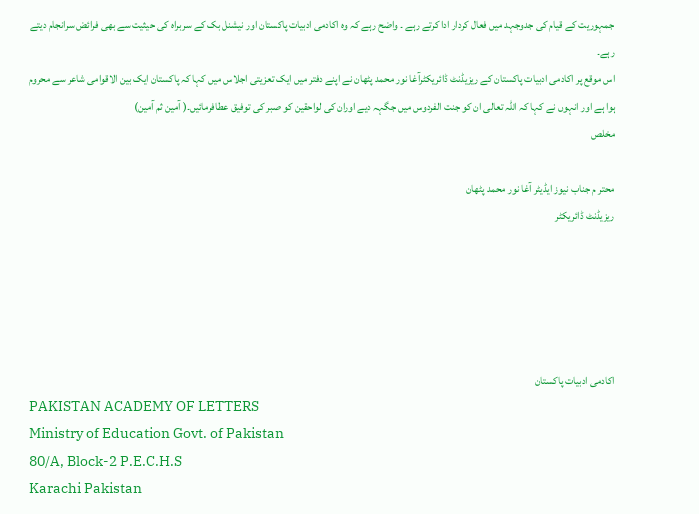جمہوریت کے قیام کی جدوجہد میں فعال کردار ادا کرتے رہے ۔ واضح رہے کہ وہ اکادمی ادبیات پاکستان اور نیشنل بک کے سربراہ کی حیثیت سے بھی فرائض سرانجام دیتے رہے۔
اس موقع پر اکادمی ادبیات پاکستان کے ریزیڈنٹ ڈائریکٹرآغا نور محمد پٹھان نے اپنے دفتر میں ایک تعزیتی اجلاس میں کہا کہ پاکستان ایک بین الاقوامی شاعر سے محروم ہوا ہے اور انہوں نے کہا کہ اللہ تعالی ان کو جنت الفردوس میں جگہہ دیے اوران کی لواحقین کو صبر کی توفیق عطافرمائیں۔( آمین ثم آمین)
مخلص

محتر م جناب نیوز ایڈیٹر آغا نور محمد پٹھان
ریزیڈنٹ ڈائریکٹر





اکادمی ادبیات پاکستان
PAKISTAN ACADEMY OF LETTERS
Ministry of Education Govt. of Pakistan
80/A, Block-2 P.E.C.H.S
Karachi Pakistan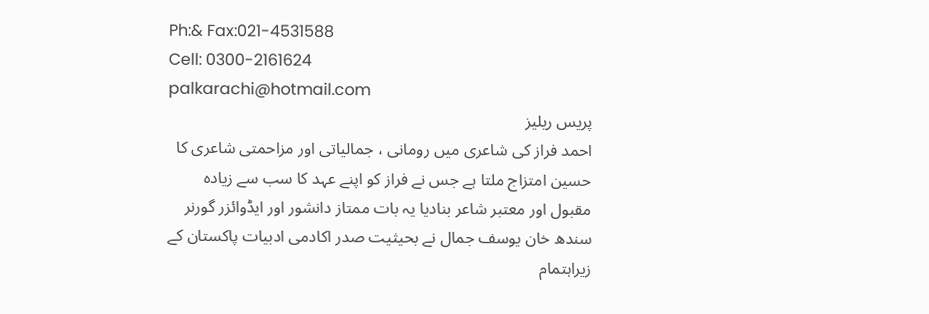Ph:& Fax:021-4531588
Cell: 0300-2161624
palkarachi@hotmail.com
پریس ریلیز
احمد فراز کی شاعری میں رومانی ، جمالیاتی اور مزاحمتی شاعری کا حسین امتزاج ملتا ہے جس نے فراز کو اپنے عہد کا سب سے زیادہ مقبول اور معتبر شاعر بنادیا یہ بات ممتاز دانشور اور ایڈوائزر گورنر سندھ خان یوسف جمال نے بحیثیت صدر اکادمی ادبیات پاکستان کے زیراہتمام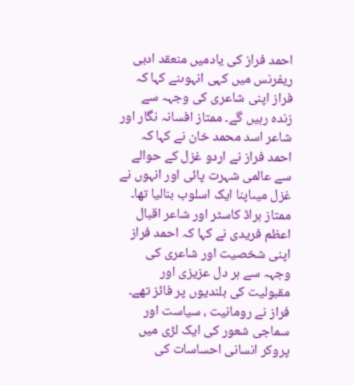احمد فراز کی یادمیں منعقد ادبی ریفرنس میں کہی انہوںنے کہا کہ فراز اپنی شاعری کی وجہہ سے زندہ رہیں گے۔ ممتاز افسانہ نگار اور شاعر اسد محمد خان نے کہا کہ احمد فراز نے اردو غزل کے حوالے سے عالمی شہرت پائی اور انہوں نے غزل میںاپنا ایک اسلوب بنالیا تھا۔ ممتاز براڈ کاسٹر اور شاعر اقبال اعظم فریدی نے کہا کہ احمد فراز اپنی شخصیت اور شاعری کی وجہہ سے ہر دل عزیزی اور مقبولیت کی بلندیوں پر فائز تھے۔ فراز نے رومانیت ، سیاست اور سماجی شعور کی ایک لڑی میں پروکر انسانی احساسات کی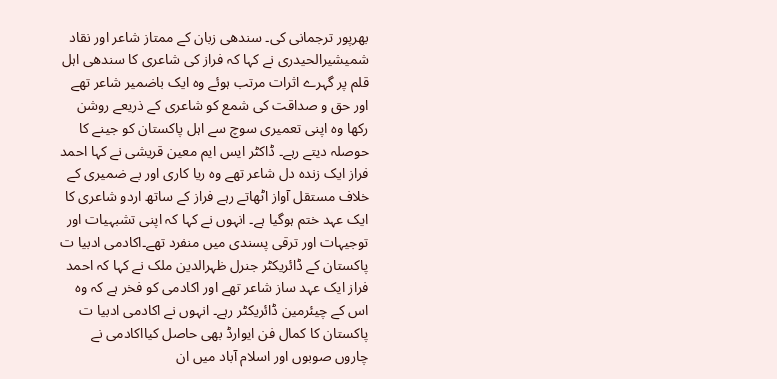بھرپور ترجمانی کی۔ سندھی زبان کے ممتاز شاعر اور نقاد شمیشیرالحیدری نے کہا کہ فراز کی شاعری کا سندھی اہل قلم پر گہرے اثرات مرتب ہوئے وہ ایک باضمیر شاعر تھے اور حق و صداقت کی شمع کو شاعری کے ذریعے روشن رکھا وہ اپنی تعمیری سوچ سے اہل پاکستان کو جینے کا حوصلہ دیتے رہے۔ ڈاکٹر ایس ایم معین قریشی نے کہا احمد فراز ایک زندہ دل شاعر تھے وہ ریا کاری اور بے ضمیری کے خلاف مستقل آواز اٹھاتے رہے فراز کے ساتھ اردو شاعری کا ایک عہد ختم ہوگیا ہے۔ انہوں نے کہا کہ اپنی تشبہیات اور توجیہات اور ترقی پسندی میں منفرد تھے۔اکادمی ادبیا ت پاکستان کے ڈائریکٹر جنرل ظہرالدین ملک نے کہا کہ احمد فراز ایک عہد ساز شاعر تھے اور اکادمی کو فخر ہے کہ وہ اس کے چیئرمین ڈائریکٹر رہے۔ انہوں نے اکادمی ادبیا ت پاکستان کا کمال فن ایوارڈ بھی حاصل کیااکادمی نے چاروں صوبوں اور اسلام آباد میں ان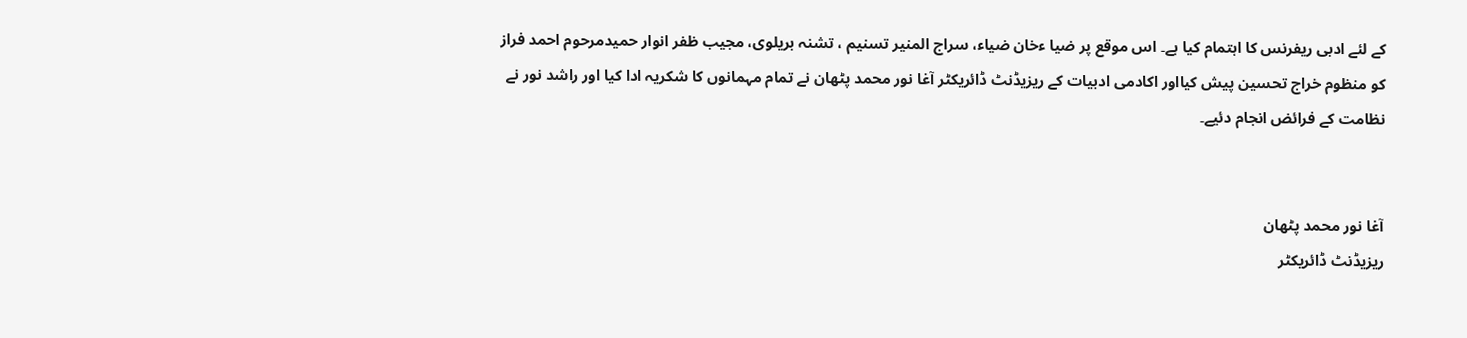کے لئے ادبی ریفرنس کا اہتمام کیا ہے۔ اس موقع پر ضیا ءخان ضیاء، سراج المنیر تسنیم ، تشنہ بریلوی، مجیب ظفر انوار حمیدمرحوم احمد فراز کو منظوم خراج تحسین پیش کیااور اکادمی ادبیات کے ریزیڈنٹ ڈائریکٹر آغا نور محمد پٹھان نے تمام مہمانوں کا شکریہ ادا کیا اور راشد نور نے نظامت کے فرائض انجام دئیے۔


آغا نور محمد پٹھان
ریزیڈنٹ ڈائریکٹر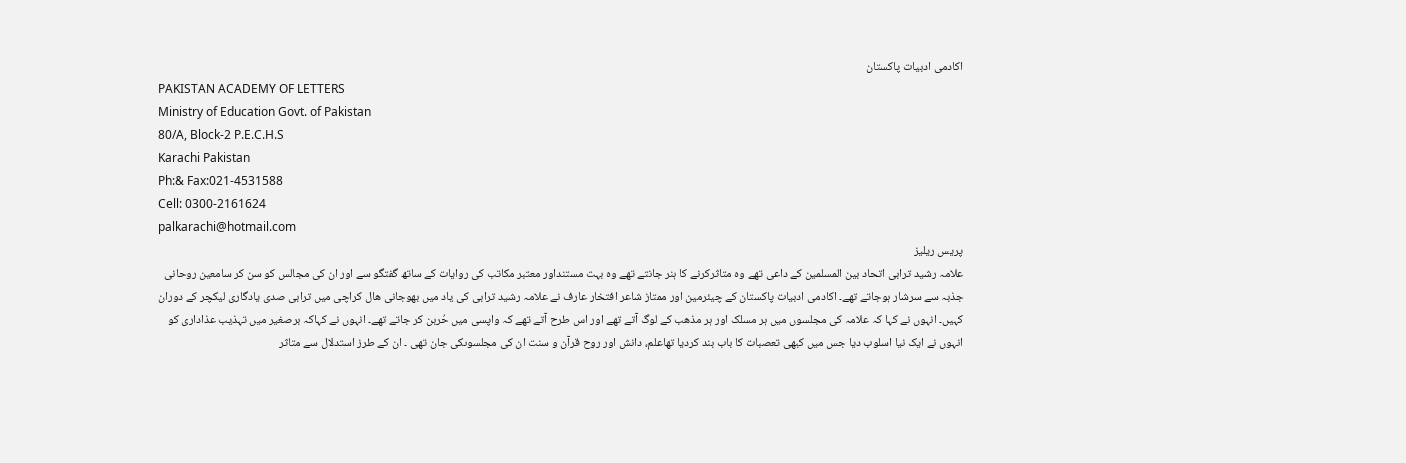اکادمی ادبیات پاکستان
PAKISTAN ACADEMY OF LETTERS
Ministry of Education Govt. of Pakistan
80/A, Block-2 P.E.C.H.S
Karachi Pakistan
Ph:& Fax:021-4531588
Cell: 0300-2161624
palkarachi@hotmail.com
پریس ریلیز
علامہ رشید ترابی اتحاد بین المسلمین کے داعی تھے وہ متاثرکرنے کا ہنر جانتے تھے وہ بہت مستنداور معتبر مکاتب کی روایات کے ساتھ گفتگو سے اور ان کی مجالس کو سن کر سامعین روحانی جذبہ سے سرشار ہوجاتے تھے۔ اکادمی ادبیات پاکستان کے چیئرمین اور ممتاز شاعر افتخار عارف نے علامہ رشید ترابی کی یاد میں بھوجانی ھال کراچی میں ترابی صدی یادگاری لیکچر کے دوران کہیں۔ انہوں نے کہا کہ علامہ کی مجلسوں میں ہر مسلک اور ہر مذھب کے لوگ آتے تھے اور اس طرح آتے تھے کہ واپسی میں حُربن کر جاتے تھے۔ انہوں نے کہاکہ برصغیر میں تہذیب عذاداری کو انہوں نے ایک نیا اسلوب دیا جس میں کبھی تعصبات کا باب بند کردیا تھاعلم، دانش اور روح قرآن و سنت ان کی مجلسوںکی جان تھی ۔ ان کے طرز استدلال سے متاثر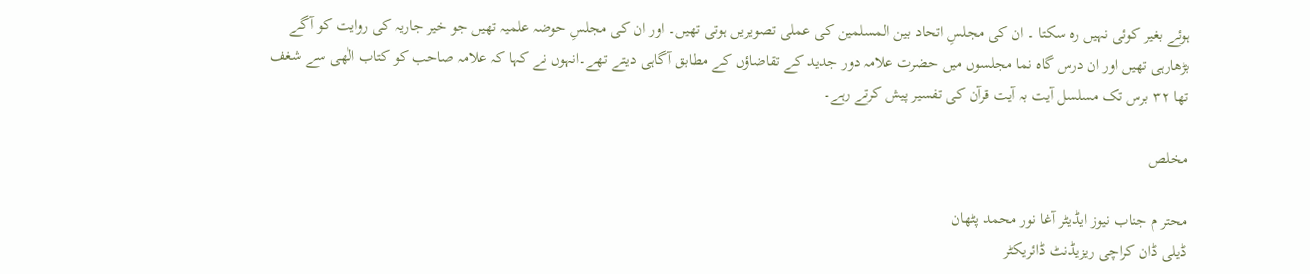ہوئے بغیر کوئی نہیں رہ سکتا ۔ ان کی مجلسِ اتحاد بین المسلمین کی عملی تصویریں ہوتی تھیں۔ اور ان کی مجلسِ حوضہ علمیہ تھیں جو خیر جاریہ کی روایت کو آگے بڑھارہی تھیں اور ان درس گاہ نما مجلسوں میں حضرت علامہ دور جدید کے تقاضاؤں کے مطابق آگاہی دیتے تھے۔انہوں نے کہا کہ علامہ صاحب کو کتاب الٰھی سے شغف تھا ۳۲ برس تک مسلسل آیت بہ آیت قرآن کی تفسیر پیش کرتے رہے۔

مخلص

محتر م جناب نیوز ایڈیٹر آغا نور محمد پٹھان
ڈیلی ڈان کراچی ریزیڈنٹ ڈائریکٹر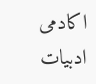اکادمی ادبیات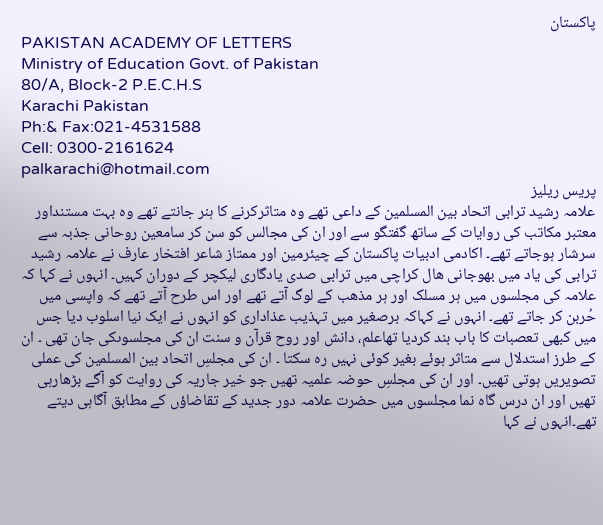پاکستان
PAKISTAN ACADEMY OF LETTERS
Ministry of Education Govt. of Pakistan
80/A, Block-2 P.E.C.H.S
Karachi Pakistan
Ph:& Fax:021-4531588
Cell: 0300-2161624
palkarachi@hotmail.com
پریس ریلیز
علامہ رشید ترابی اتحاد بین المسلمین کے داعی تھے وہ متاثرکرنے کا ہنر جانتے تھے وہ بہت مستنداور معتبر مکاتب کی روایات کے ساتھ گفتگو سے اور ان کی مجالس کو سن کر سامعین روحانی جذبہ سے سرشار ہوجاتے تھے۔ اکادمی ادبیات پاکستان کے چیئرمین اور ممتاز شاعر افتخار عارف نے علامہ رشید ترابی کی یاد میں بھوجانی ھال کراچی میں ترابی صدی یادگاری لیکچر کے دوران کہیں۔ انہوں نے کہا کہ علامہ کی مجلسوں میں ہر مسلک اور ہر مذھب کے لوگ آتے تھے اور اس طرح آتے تھے کہ واپسی میں حُربن کر جاتے تھے۔ انہوں نے کہاکہ برصغیر میں تہذیب عذاداری کو انہوں نے ایک نیا اسلوب دیا جس میں کبھی تعصبات کا باب بند کردیا تھاعلم، دانش اور روح قرآن و سنت ان کی مجلسوںکی جان تھی ۔ ان کے طرز استدلال سے متاثر ہوئے بغیر کوئی نہیں رہ سکتا ۔ ان کی مجلسِ اتحاد بین المسلمین کی عملی تصویریں ہوتی تھیں۔ اور ان کی مجلسِ حوضہ علمیہ تھیں جو خیر جاریہ کی روایت کو آگے بڑھارہی تھیں اور ان درس گاہ نما مجلسوں میں حضرت علامہ دور جدید کے تقاضاؤں کے مطابق آگاہی دیتے تھے۔انہوں نے کہا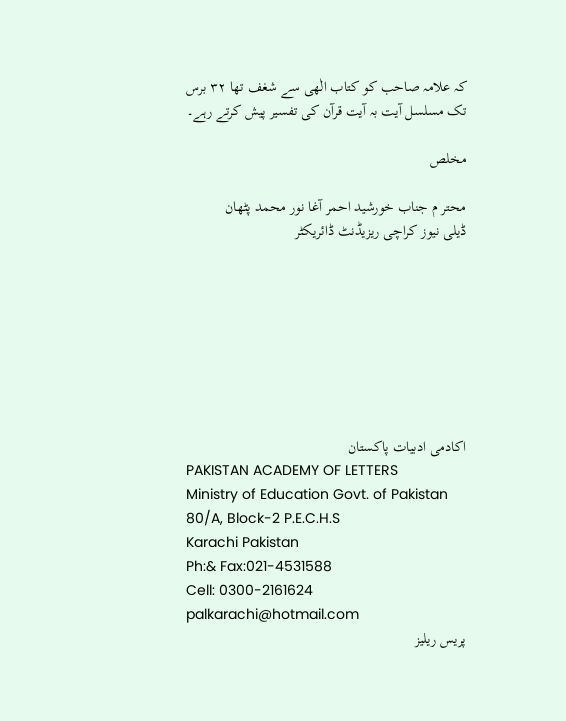کہ علامہ صاحب کو کتاب الٰھی سے شغف تھا ۳۲ برس تک مسلسل آیت بہ آیت قرآن کی تفسیر پیش کرتے رہے۔

مخلص

محتر م جناب خورشید احمر آغا نور محمد پٹھان
ڈیلی نیوز کراچی ریزیڈنٹ ڈائریکٹر








اکادمی ادبیات پاکستان
PAKISTAN ACADEMY OF LETTERS
Ministry of Education Govt. of Pakistan
80/A, Block-2 P.E.C.H.S
Karachi Pakistan
Ph:& Fax:021-4531588
Cell: 0300-2161624
palkarachi@hotmail.com
پریس ریلیز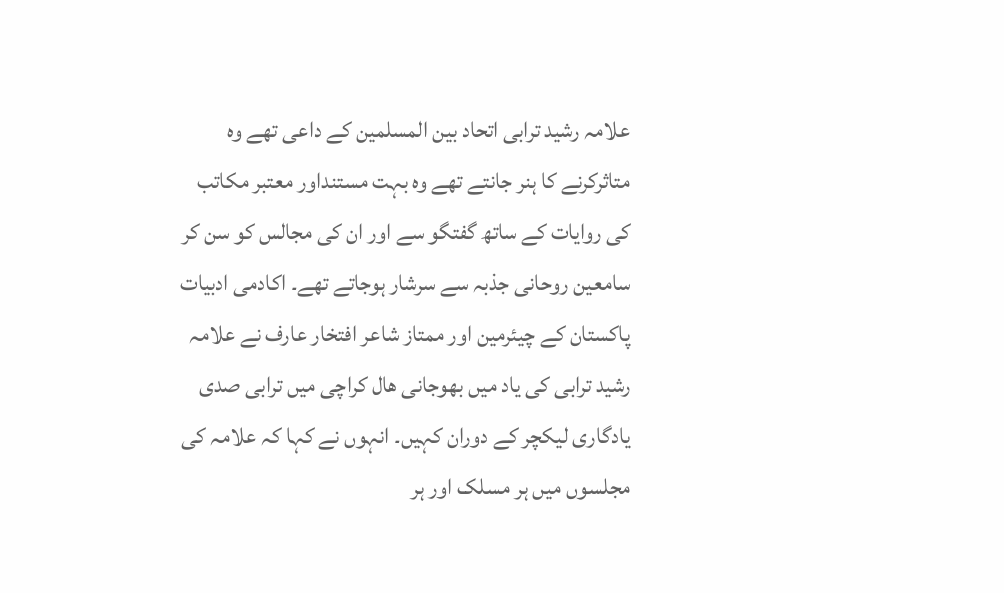علامہ رشید ترابی اتحاد بین المسلمین کے داعی تھے وہ متاثرکرنے کا ہنر جانتے تھے وہ بہت مستنداور معتبر مکاتب کی روایات کے ساتھ گفتگو سے اور ان کی مجالس کو سن کر سامعین روحانی جذبہ سے سرشار ہوجاتے تھے۔ اکادمی ادبیات پاکستان کے چیئرمین اور ممتاز شاعر افتخار عارف نے علامہ رشید ترابی کی یاد میں بھوجانی ھال کراچی میں ترابی صدی یادگاری لیکچر کے دوران کہیں۔ انہوں نے کہا کہ علامہ کی مجلسوں میں ہر مسلک اور ہر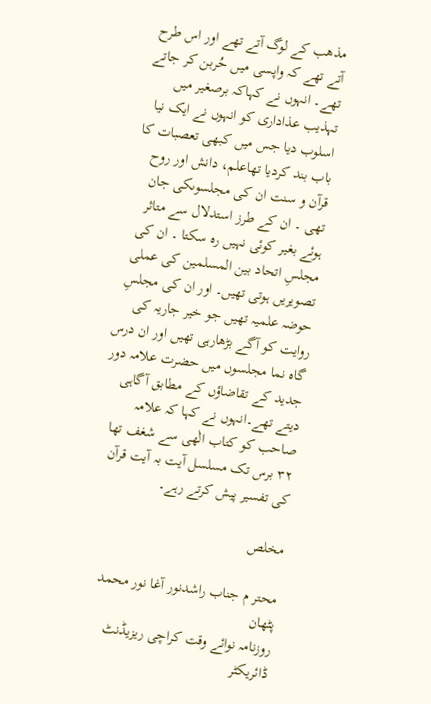مذھب کے لوگ آتے تھے اور اس طرح آتے تھے کہ واپسی میں حُربن کر جاتے تھے۔ انہوں نے کہاکہ برصغیر میں تہذیب عذاداری کو انہوں نے ایک نیا اسلوب دیا جس میں کبھی تعصبات کا باب بند کردیا تھاعلم، دانش اور روح قرآن و سنت ان کی مجلسوںکی جان تھی ۔ ان کے طرز استدلال سے متاثر ہوئے بغیر کوئی نہیں رہ سکتا ۔ ان کی مجلسِ اتحاد بین المسلمین کی عملی تصویریں ہوتی تھیں۔ اور ان کی مجلسِ حوضہ علمیہ تھیں جو خیر جاریہ کی روایت کو آگے بڑھارہی تھیں اور ان درس گاہ نما مجلسوں میں حضرت علامہ دور جدید کے تقاضاؤں کے مطابق آگاہی دیتے تھے۔انہوں نے کہا کہ علامہ صاحب کو کتاب الٰھی سے شغف تھا ۳۲ برس تک مسلسل آیت بہ آیت قرآن کی تفسیر پیش کرتے رہے۔

مخلص

محتر م جناب راشدنور آغا نور محمد پٹھان
روزنامہ نوائے وقت کراچی ریزیڈنٹ ڈائریکٹر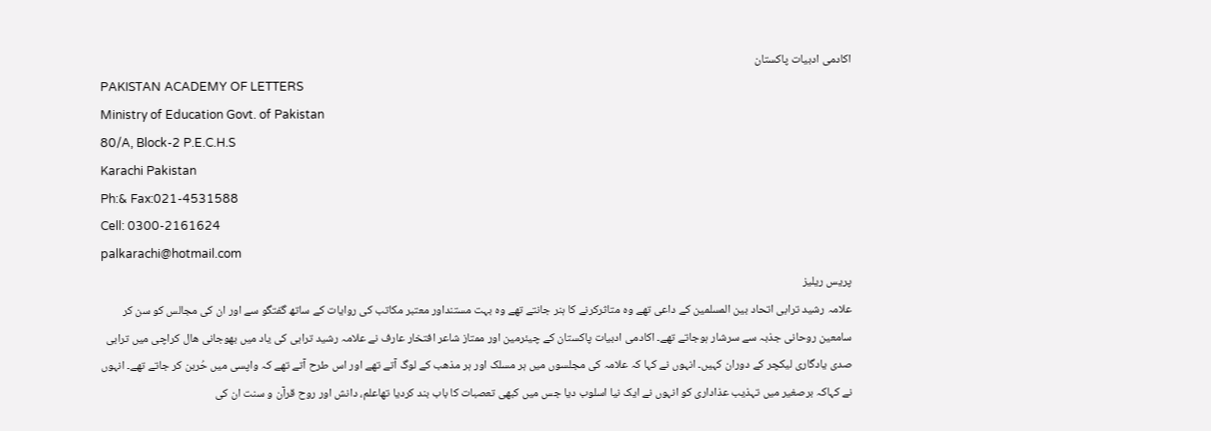اکادمی ادبیات پاکستان
PAKISTAN ACADEMY OF LETTERS
Ministry of Education Govt. of Pakistan
80/A, Block-2 P.E.C.H.S
Karachi Pakistan
Ph:& Fax:021-4531588
Cell: 0300-2161624
palkarachi@hotmail.com
پریس ریلیز
علامہ رشید ترابی اتحاد بین المسلمین کے داعی تھے وہ متاثرکرنے کا ہنر جانتے تھے وہ بہت مستنداور معتبر مکاتب کی روایات کے ساتھ گفتگو سے اور ان کی مجالس کو سن کر سامعین روحانی جذبہ سے سرشار ہوجاتے تھے۔ اکادمی ادبیات پاکستان کے چیئرمین اور ممتاز شاعر افتخار عارف نے علامہ رشید ترابی کی یاد میں بھوجانی ھال کراچی میں ترابی صدی یادگاری لیکچر کے دوران کہیں۔ انہوں نے کہا کہ علامہ کی مجلسوں میں ہر مسلک اور ہر مذھب کے لوگ آتے تھے اور اس طرح آتے تھے کہ واپسی میں حُربن کر جاتے تھے۔ انہوں نے کہاکہ برصغیر میں تہذیب عذاداری کو انہوں نے ایک نیا اسلوب دیا جس میں کبھی تعصبات کا باب بند کردیا تھاعلم، دانش اور روح قرآن و سنت ان کی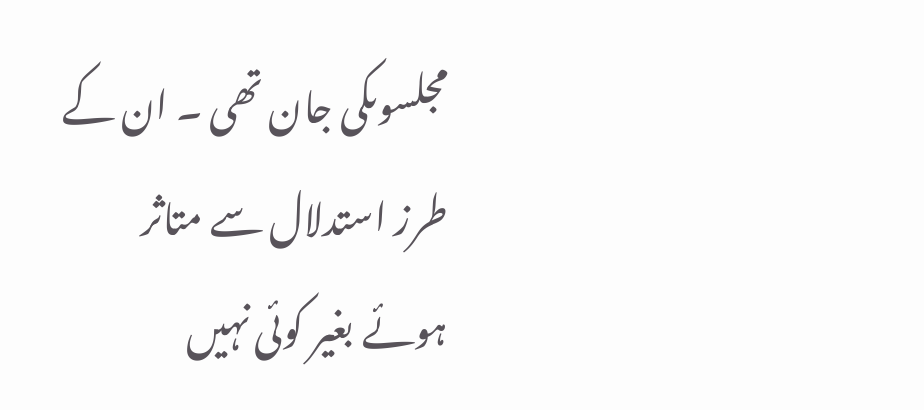مجلسوںکی جان تھی ۔ ان کے طرز استدلال سے متاثر ہوئے بغیر کوئی نہیں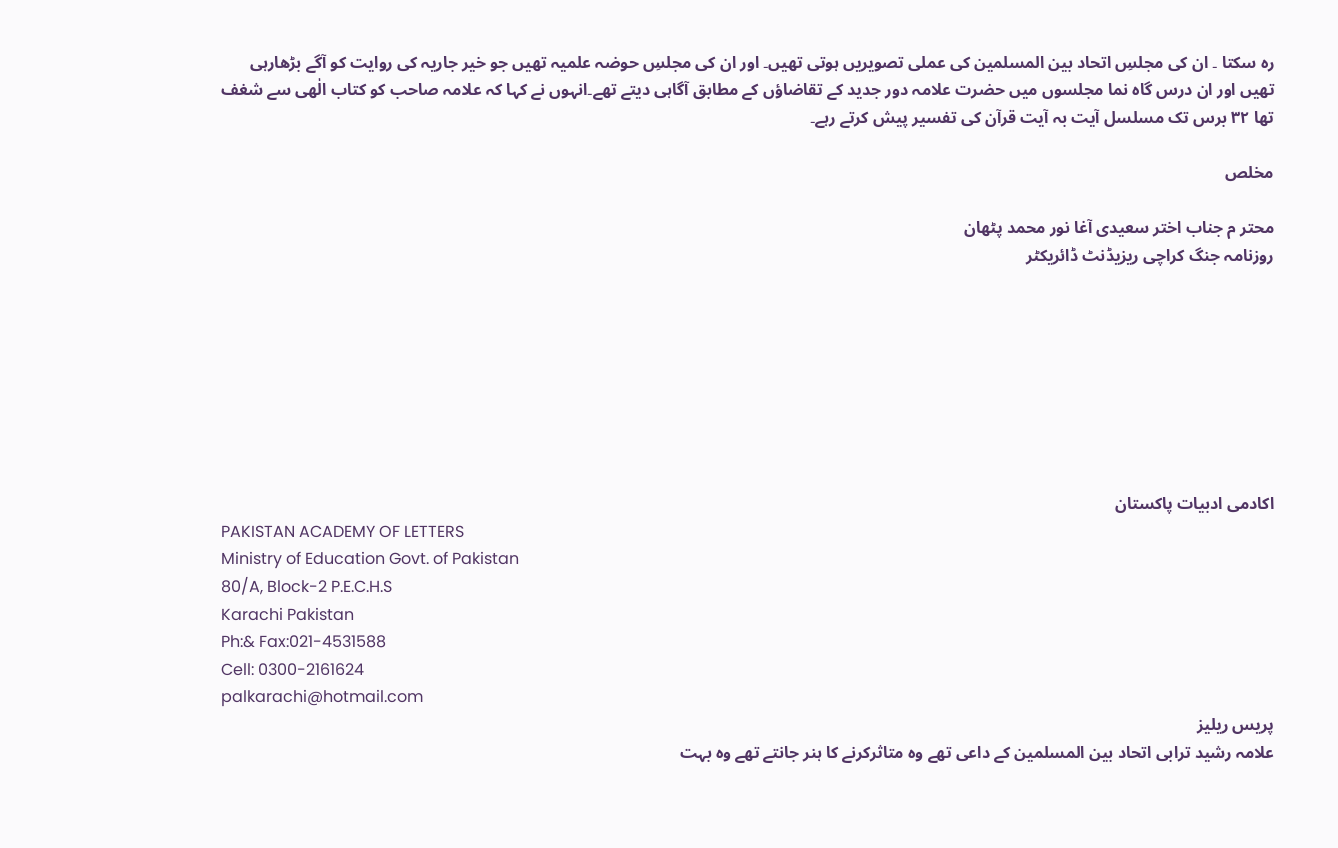رہ سکتا ۔ ان کی مجلسِ اتحاد بین المسلمین کی عملی تصویریں ہوتی تھیں۔ اور ان کی مجلسِ حوضہ علمیہ تھیں جو خیر جاریہ کی روایت کو آگے بڑھارہی تھیں اور ان درس گاہ نما مجلسوں میں حضرت علامہ دور جدید کے تقاضاؤں کے مطابق آگاہی دیتے تھے۔انہوں نے کہا کہ علامہ صاحب کو کتاب الٰھی سے شغف تھا ۳۲ برس تک مسلسل آیت بہ آیت قرآن کی تفسیر پیش کرتے رہے۔

مخلص

محتر م جناب اختر سعیدی آغا نور محمد پٹھان
روزنامہ جنگ کراچی ریزیڈنٹ ڈائریکٹر








اکادمی ادبیات پاکستان
PAKISTAN ACADEMY OF LETTERS
Ministry of Education Govt. of Pakistan
80/A, Block-2 P.E.C.H.S
Karachi Pakistan
Ph:& Fax:021-4531588
Cell: 0300-2161624
palkarachi@hotmail.com
پریس ریلیز
علامہ رشید ترابی اتحاد بین المسلمین کے داعی تھے وہ متاثرکرنے کا ہنر جانتے تھے وہ بہت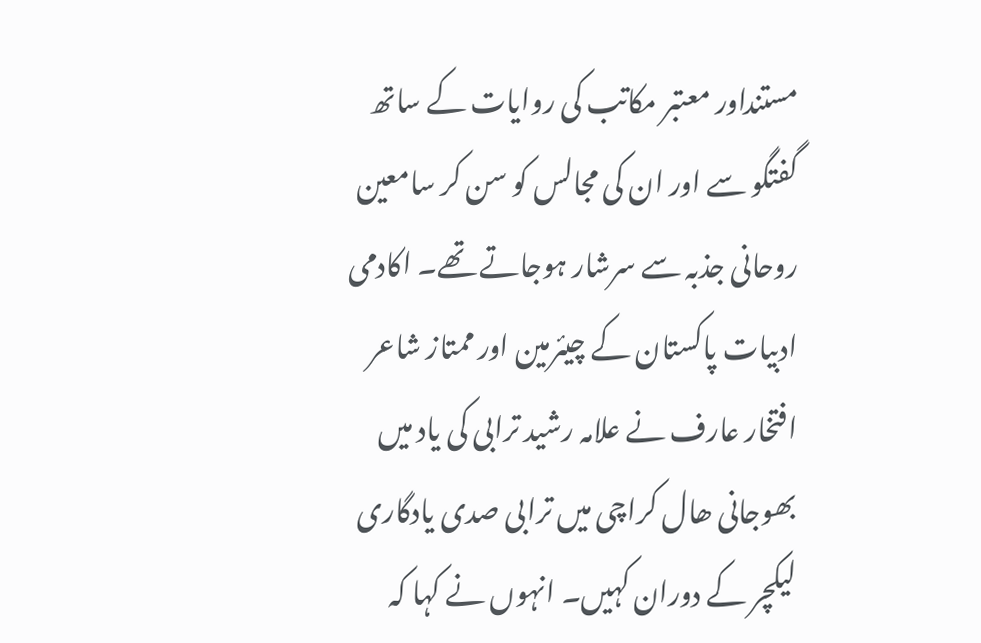مستنداور معتبر مکاتب کی روایات کے ساتھ گفتگو سے اور ان کی مجالس کو سن کر سامعین روحانی جذبہ سے سرشار ہوجاتے تھے۔ اکادمی ادبیات پاکستان کے چیئرمین اور ممتاز شاعر افتخار عارف نے علامہ رشید ترابی کی یاد میں بھوجانی ھال کراچی میں ترابی صدی یادگاری لیکچر کے دوران کہیں۔ انہوں نے کہا کہ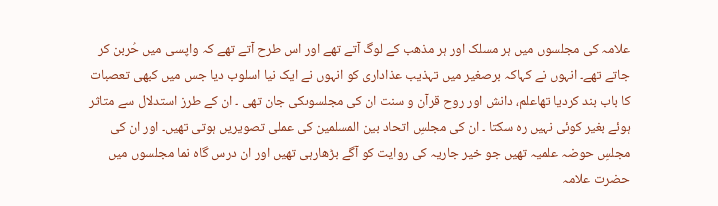علامہ کی مجلسوں میں ہر مسلک اور ہر مذھب کے لوگ آتے تھے اور اس طرح آتے تھے کہ واپسی میں حُربن کر جاتے تھے۔ انہوں نے کہاکہ برصغیر میں تہذیب عذاداری کو انہوں نے ایک نیا اسلوب دیا جس میں کبھی تعصبات کا باب بند کردیا تھاعلم، دانش اور روح قرآن و سنت ان کی مجلسوںکی جان تھی ۔ ان کے طرز استدلال سے متاثر ہوئے بغیر کوئی نہیں رہ سکتا ۔ ان کی مجلسِ اتحاد بین المسلمین کی عملی تصویریں ہوتی تھیں۔ اور ان کی مجلسِ حوضہ علمیہ تھیں جو خیر جاریہ کی روایت کو آگے بڑھارہی تھیں اور ان درس گاہ نما مجلسوں میں حضرت علامہ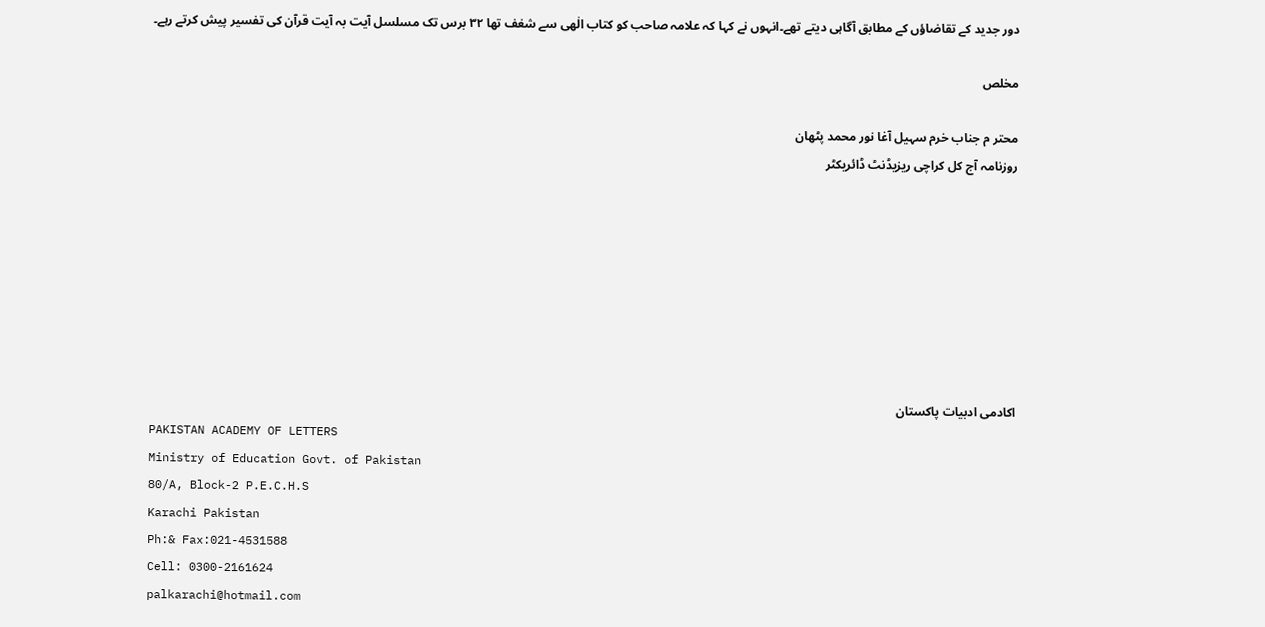دور جدید کے تقاضاؤں کے مطابق آگاہی دیتے تھے۔انہوں نے کہا کہ علامہ صاحب کو کتاب الٰھی سے شغف تھا ۳۲ برس تک مسلسل آیت بہ آیت قرآن کی تفسیر پیش کرتے رہے۔

مخلص

محتر م جناب خرم سہیل آغا نور محمد پٹھان
روزنامہ آج کل کراچی ریزیڈنٹ ڈائریکٹر








اکادمی ادبیات پاکستان
PAKISTAN ACADEMY OF LETTERS
Ministry of Education Govt. of Pakistan
80/A, Block-2 P.E.C.H.S
Karachi Pakistan
Ph:& Fax:021-4531588
Cell: 0300-2161624
palkarachi@hotmail.com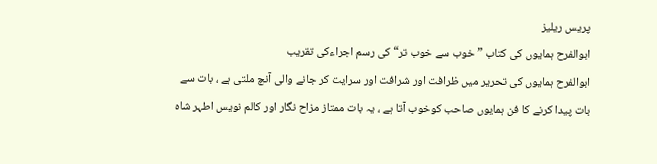پریس ریلیز
ابوالفرح ہمایوں کی کتاب ” خوب سے خوب تر“ کی رسم اجراءکی تقریب
ابوالفرح ہمایوں کی تحریر میں ظرافت اور شرافت اور سرایت کر جانے والی آنچ ملتی ہے ، بات سے بات پیدا کرنے کا فن ہمایوں صاحب کوخوب آتا ہے ، یہ بات ممتاز مزاح نگار اور کالم نویس اطہر شاہ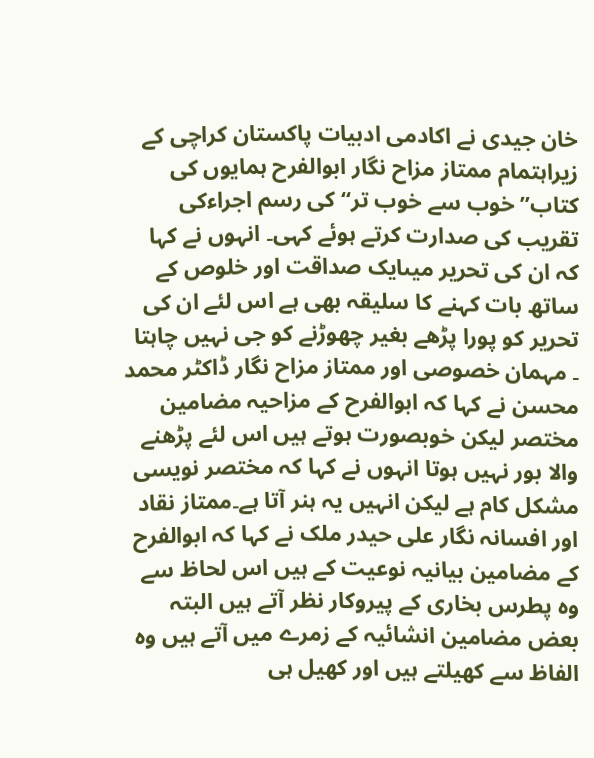خان جیدی نے اکادمی ادبیات پاکستان کراچی کے زیراہتمام ممتاز مزاح نگار ابوالفرح ہمایوں کی کتاب” خوب سے خوب تر“ کی رسم اجراءکی تقریب کی صدارت کرتے ہوئے کہی۔ انہوں نے کہا کہ ان کی تحریر میںایک صداقت اور خلوص کے ساتھ بات کہنے کا سلیقہ بھی ہے اس لئے ان کی تحریر کو پورا پڑھے بغیر چھوڑنے کو جی نہیں چاہتا ۔ مہمان خصوصی اور ممتاز مزاح نگار ڈاکٹر محمد محسن نے کہا کہ ابوالفرح کے مزاحیہ مضامین مختصر لیکن خوبصورت ہوتے ہیں اس لئے پڑھنے والا بور نہیں ہوتا انہوں نے کہا کہ مختصر نویسی مشکل کام ہے لیکن انہیں یہ ہنر آتا ہے۔ممتاز نقاد اور افسانہ نگار علی حیدر ملک نے کہا کہ ابوالفرح کے مضامین بیانیہ نوعیت کے ہیں اس لحاظ سے وہ پطرس بخاری کے پیروکار نظر آتے ہیں البتہ بعض مضامین انشائیہ کے زمرے میں آتے ہیں وہ الفاظ سے کھیلتے ہیں اور کھیل ہی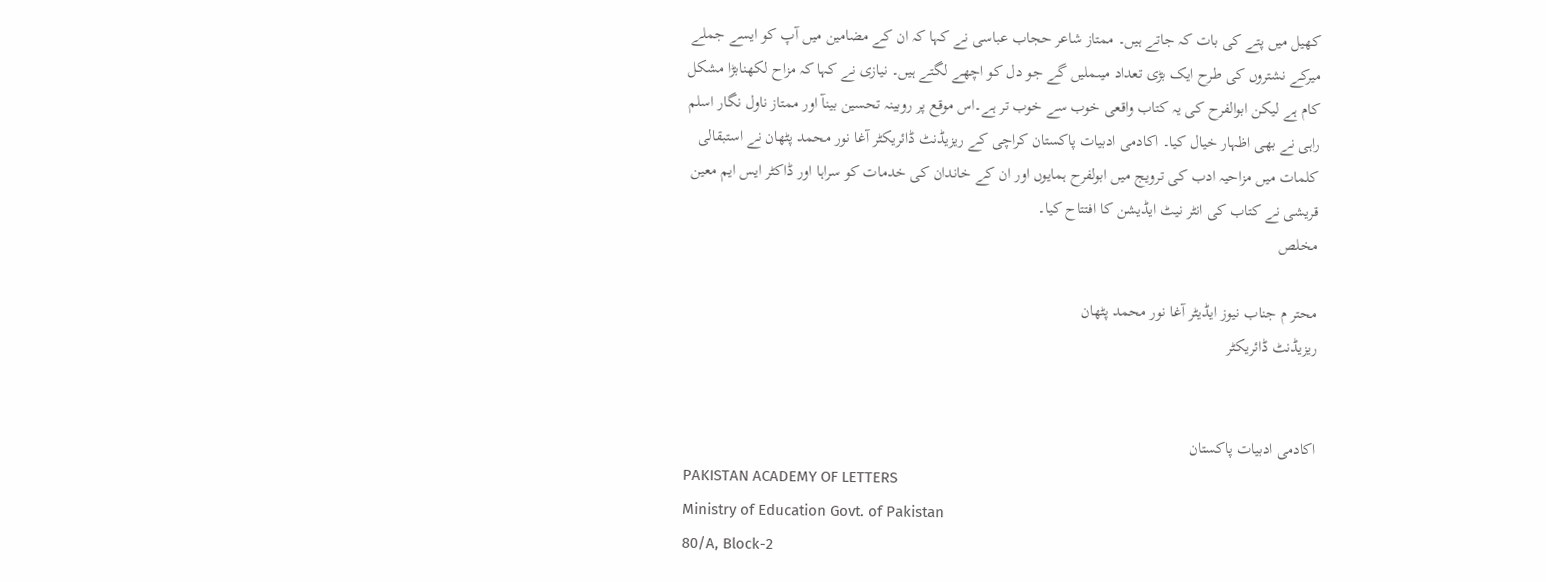کھیل میں پتے کی بات کہ جاتے ہیں۔ ممتاز شاعر حجاب عباسی نے کہا کہ ان کے مضامین میں آپ کو ایسے جملے میرکے نشتروں کی طرح ایک بڑی تعداد میںملیں گے جو دل کو اچھے لگتے ہیں۔ نیازی نے کہا کہ مزاح لکھنابڑا مشکل کام ہے لیکن ابوالفرح کی یہ کتاب واقعی خوب سے خوب تر ہے۔اس موقع پر روبینہ تحسین بینآ اور ممتاز ناول نگار اسلم راہی نے بھی اظہار خیال کیا۔ اکادمی ادبیات پاکستان کراچی کے ریزیڈنٹ ڈائریکٹر آغا نور محمد پٹھان نے استبقالی کلمات میں مزاحیہ ادب کی ترویج میں ابولفرح ہمایوں اور ان کے خاندان کی خدمات کو سراہا اور ڈاکٹر ایس ایم معین قریشی نے کتاب کی انٹر نیٹ ایڈیشن کا افتتاح کیا۔
مخلص

محتر م جناب نیوز ایڈیٹر آغا نور محمد پٹھان
ریزیڈنٹ ڈائریکٹر


اکادمی ادبیات پاکستان
PAKISTAN ACADEMY OF LETTERS
Ministry of Education Govt. of Pakistan
80/A, Block-2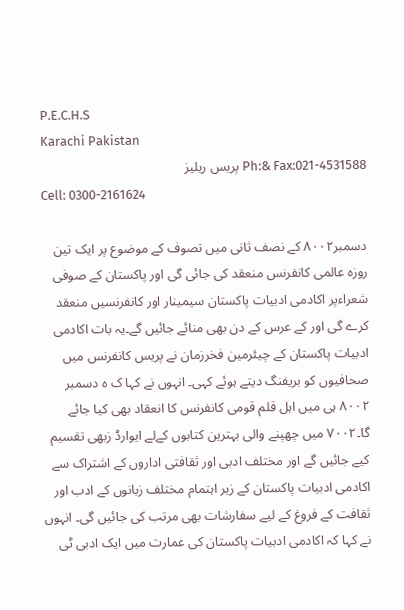P.E.C.H.S
Karachi Pakistan
Ph:& Fax:021-4531588 پریس ریلیز
Cell: 0300-2161624

دسمبر۸۰۰۲ کے نصف ثانی میں تصوف کے موضوع پر ایک تین روزہ عالمی کانفرنس منعقد کی جائی گی اور پاکستان کے صوفی شعراءپر اکادمی ادبیات پاکستان سیمینار اور کانفرنسیں منعقد کرے گی اور کے عرس کے دن بھی منائے جائیں گے۔یہ بات اکادمی ادبیات پاکستان کے چیئرمین فخرزمان نے پریس کانفرنس میں صحافیوں کو بریفنگ دیتے ہوئے کہی۔ انہوں نے کہا ک ہ دسمبر ۸۰۰۲ ہی میں اہل قلم قومی کانفرنس کا انعقاد بھی کیا جائے گا۔۷۰۰۲ میں چھپنے والی بہترین کتابوں کےلے ایوارڈ زبھی تقسیم کیے جائیں گے اور مختلف ادبی اور ثقافتی اداروں کے اشتراک سے اکادمی ادبیات پاکستان کے زیر اہتمام مختلف زبانوں کے ادب اور ثقافت کے فروغ کے لیے سفارشات بھی مرتب کی جائیں گی۔ انہوں نے کہا کہ اکادمی ادبیات پاکستان کی عمارت میں ایک ادبی ٹی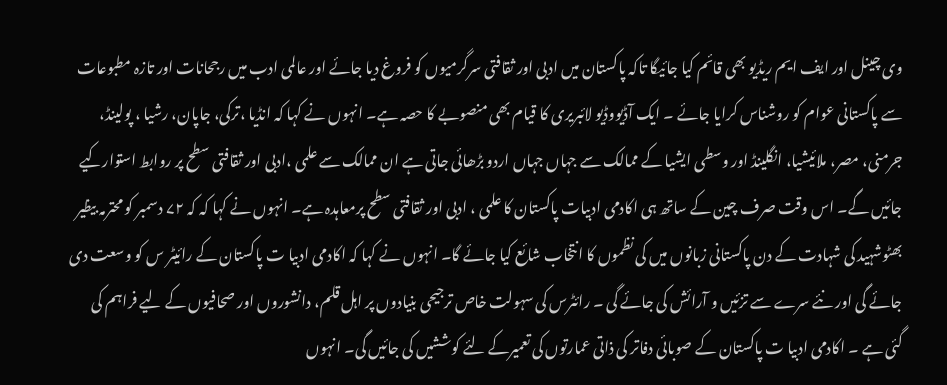وی چینل اور ایف ایم ریڈیو بھی قائم کیا جائیگا تاکہ پاکستان میں ادبی اور ثقافتی سرگرمیوں کو فروغ دیا جائے اور عالمی ادب میں رجحانات اور تازہ مطبوعات سے پاکستانی عوام کو روشناس کرایا جائے ۔ ایک آڈیووڈیو لائبریری کا قیام بھی منصوبے کا حصہ ہے۔ انہوں نے کہا کہ انڈیا ،ترکی، جاپان، رشیا ، پولینڈ، جرمنی، مصر، ملائیشیا، انگلینڈ اور وسطی ایشیا کے ممالک سے جہاں جہاں اردو بڑھائی جاتی ہے ان ممالک سے علمی ،ادبی اور ثقافتی سطح پر روابط استوارکیے جائیں گے۔ اس وقت صرف چین کے ساتھ ہی اکادمی ادبیات پاکستان کا علمی ، ادبی اور ثقافتی سطح پرمعاہدہ ہے۔ انہوں نے کہا کہ کہ ۷۲ دسمبر کو محترمہ بیظیر بھٹوشہید کی شہادت کے دن پاکستانی زبانوں میں کی نظموں کا انتخاب شائع کیا جائے گا۔ انہوں نے کہا کہ اکادمی ادبیا ت پاکستان کے رائیٹر س کو وسعت دی جائے گی اور نئے سرے سے تزئیں و آرائش کی جائے گی ۔ رائٹرس کی سہولت خاص ترجیحی بنیادوں پر اہل قلم، دانشوروں اور صحافیوں کے لیے فراہم کی گئی ہے ۔ اکادمی ادبیا ت پاکستان کے صوبائی دفاتر کی ذاتی عمارتوں کی تعمیرکے لئے کوششیں کی جائیں گی۔ انہوں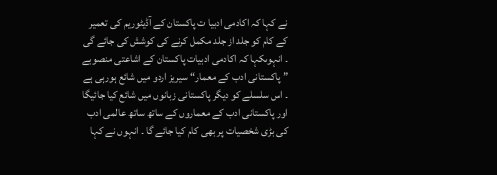نے کہا کہ اکادمی ادبیا ت پاکستان کے آڈیٹوریم کی تعمیر کے کام کو جلد از جلد مکمل کرنے کی کوشش کی جائے گی ۔ انہوںکہا کہ اکادمی ادبیات پاکستان کے اشاعتی منصوبے ” پاکستانی ادب کے معمار“ سیریز اردو میں شائع ہورہی ہے ۔ اس سلسلے کو دیگر پاکستانی زبانوں میں شائع کیا جائیگا اور پاکستانی ادب کے معماروں کے ساتھ ساتھ عالمی ادب کی بڑی شخصیات پر بھی کام کیا جائے گا ۔ انہوں نے کہا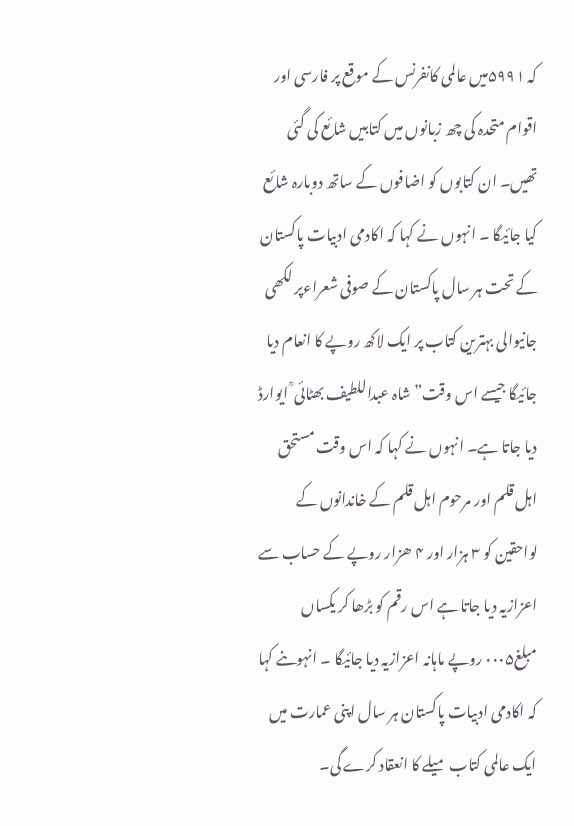کہ ۵۹۹۱میں عالمی کانفرنس کے موقع پر فارسی اور اقوام متحدہ کی چھ زبانوں میں کتابیں شائع کی گئی تھیں۔ ان کتابوں کو اضافوں کے ساتھ دوبارہ شائع کیا جائیگا ۔ انہوں نے کہا کہ اکادمی ادبیات پاکستان کے تحت ہر سال پاکستان کے صوفی شعراءپر لکھی جانیوالی بہترین کتاب پر ایک لاکھ روپے کا انعام دیا جائیگا جیسے اس وقت” شاہ عبداللطیف بھٹائی ؒ ایوارڈ دیا جاتا ہے۔ انہوں نے کہا کہ اس وقت مستحق اہل قلم اور مرحوم اہل قلم کے خاندانوں کے لواحقین کو ۳ ہزار اور ۴ ھزار روپے کے حساب سے اعزازیہ دیا جاتا ہے اس رقم کو بڑھا کر یکساں مبلغ۰۰۰۵ روپے ماہانہ اعزازیہ دیا جائیگا ۔ انہوںنے کہا کہ اکادمی ادبیات پاکستان ہر سال اپنی عمارت میں ایک عالمی کتاب میلے کا انعقاد کرے گی۔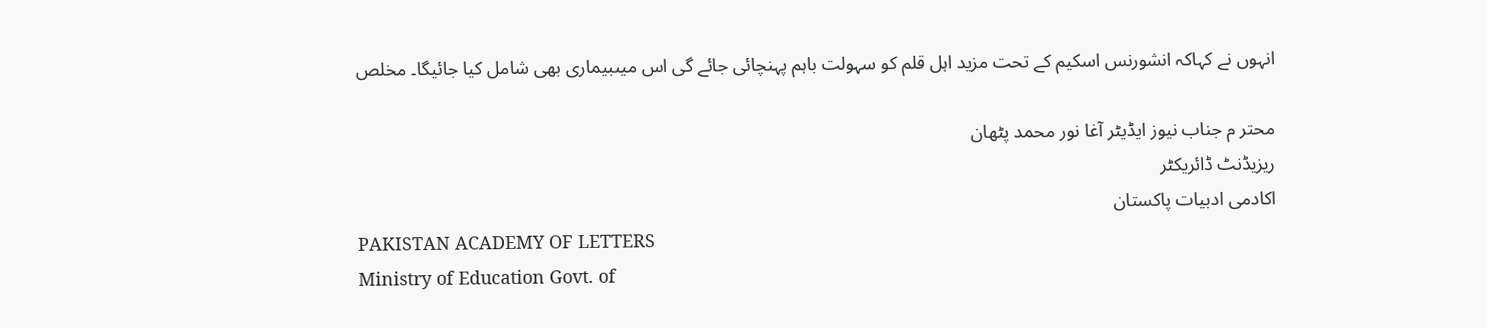انہوں نے کہاکہ انشورنس اسکیم کے تحت مزید اہل قلم کو سہولت باہم پہنچائی جائے گی اس میںبیماری بھی شامل کیا جائیگا۔ مخلص

محتر م جناب نیوز ایڈیٹر آغا نور محمد پٹھان
ریزیڈنٹ ڈائریکٹر
اکادمی ادبیات پاکستان
PAKISTAN ACADEMY OF LETTERS
Ministry of Education Govt. of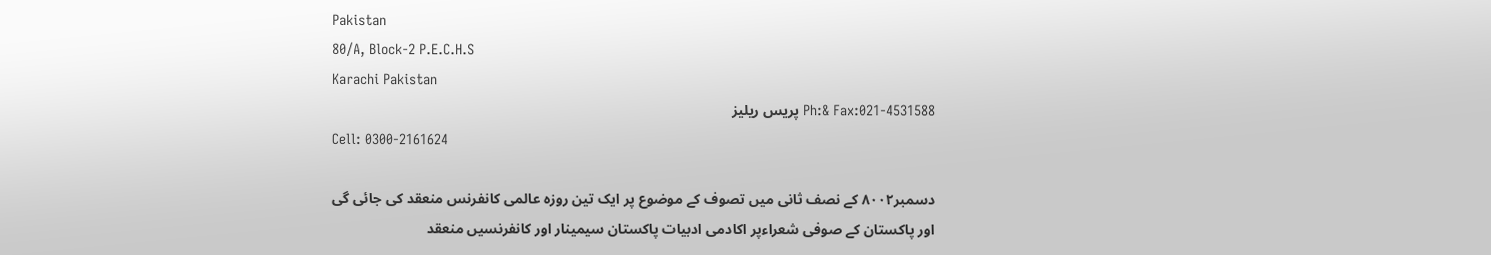Pakistan
80/A, Block-2 P.E.C.H.S
Karachi Pakistan
Ph:& Fax:021-4531588 پریس ریلیز
Cell: 0300-2161624

دسمبر۸۰۰۲ کے نصف ثانی میں تصوف کے موضوع پر ایک تین روزہ عالمی کانفرنس منعقد کی جائی گی اور پاکستان کے صوفی شعراءپر اکادمی ادبیات پاکستان سیمینار اور کانفرنسیں منعقد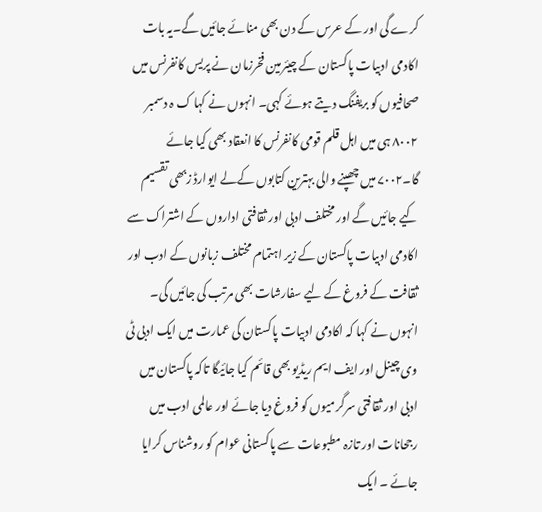کرے گی اور کے عرس کے دن بھی منائے جائیں گے۔یہ بات اکادمی ادبیات پاکستان کے چیئرمین فخرزمان نے پریس کانفرنس میں صحافیوں کو بریفنگ دیتے ہوئے کہی۔ انہوں نے کہا ک ہ دسمبر ۸۰۰۲ ہی میں اہل قلم قومی کانفرنس کا انعقاد بھی کیا جائے گا۔۷۰۰۲ میں چھپنے والی بہترین کتابوں کےلے ایوارڈ زبھی تقسیم کیے جائیں گے اور مختلف ادبی اور ثقافتی اداروں کے اشتراک سے اکادمی ادبیات پاکستان کے زیر اہتمام مختلف زبانوں کے ادب اور ثقافت کے فروغ کے لیے سفارشات بھی مرتب کی جائیں گی۔ انہوں نے کہا کہ اکادمی ادبیات پاکستان کی عمارت میں ایک ادبی ٹی وی چینل اور ایف ایم ریڈیو بھی قائم کیا جائیگا تاکہ پاکستان میں ادبی اور ثقافتی سرگرمیوں کو فروغ دیا جائے اور عالمی ادب میں رجحانات اور تازہ مطبوعات سے پاکستانی عوام کو روشناس کرایا جائے ۔ ایک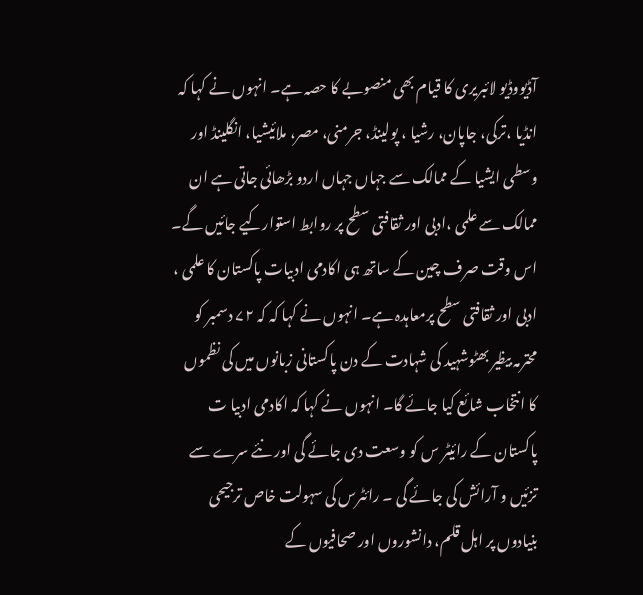آڈیووڈیو لائبریری کا قیام بھی منصوبے کا حصہ ہے۔ انہوں نے کہا کہ انڈیا ،ترکی، جاپان، رشیا ، پولینڈ، جرمنی، مصر، ملائیشیا، انگلینڈ اور وسطی ایشیا کے ممالک سے جہاں جہاں اردو بڑھائی جاتی ہے ان ممالک سے علمی ،ادبی اور ثقافتی سطح پر روابط استوارکیے جائیں گے۔ اس وقت صرف چین کے ساتھ ہی اکادمی ادبیات پاکستان کا علمی ، ادبی اور ثقافتی سطح پرمعاہدہ ہے۔ انہوں نے کہا کہ کہ ۷۲ دسمبر کو محترمہ بیظیر بھٹوشہید کی شہادت کے دن پاکستانی زبانوں میں کی نظموں کا انتخاب شائع کیا جائے گا۔ انہوں نے کہا کہ اکادمی ادبیا ت پاکستان کے رائیٹر س کو وسعت دی جائے گی اور نئے سرے سے تزئیں و آرائش کی جائے گی ۔ رائٹرس کی سہولت خاص ترجیحی بنیادوں پر اہل قلم، دانشوروں اور صحافیوں کے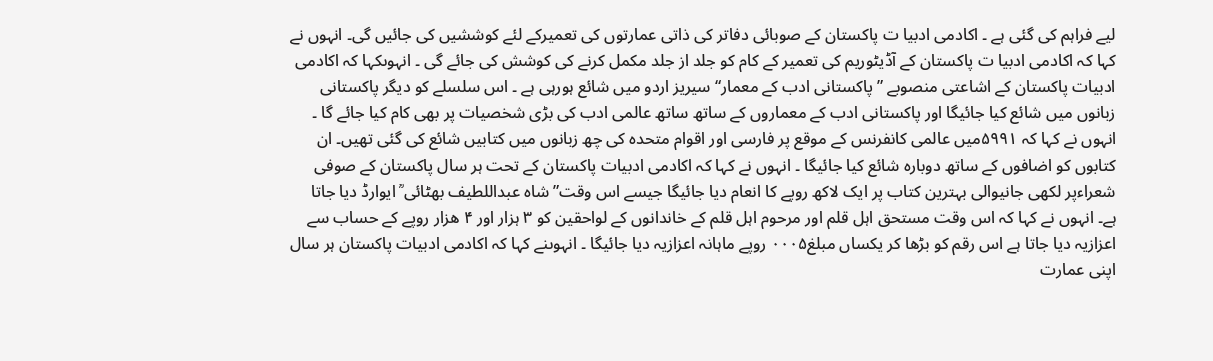لیے فراہم کی گئی ہے ۔ اکادمی ادبیا ت پاکستان کے صوبائی دفاتر کی ذاتی عمارتوں کی تعمیرکے لئے کوششیں کی جائیں گی۔ انہوں نے کہا کہ اکادمی ادبیا ت پاکستان کے آڈیٹوریم کی تعمیر کے کام کو جلد از جلد مکمل کرنے کی کوشش کی جائے گی ۔ انہوںکہا کہ اکادمی ادبیات پاکستان کے اشاعتی منصوبے ” پاکستانی ادب کے معمار“ سیریز اردو میں شائع ہورہی ہے ۔ اس سلسلے کو دیگر پاکستانی زبانوں میں شائع کیا جائیگا اور پاکستانی ادب کے معماروں کے ساتھ ساتھ عالمی ادب کی بڑی شخصیات پر بھی کام کیا جائے گا ۔ انہوں نے کہا کہ ۵۹۹۱میں عالمی کانفرنس کے موقع پر فارسی اور اقوام متحدہ کی چھ زبانوں میں کتابیں شائع کی گئی تھیں۔ ان کتابوں کو اضافوں کے ساتھ دوبارہ شائع کیا جائیگا ۔ انہوں نے کہا کہ اکادمی ادبیات پاکستان کے تحت ہر سال پاکستان کے صوفی شعراءپر لکھی جانیوالی بہترین کتاب پر ایک لاکھ روپے کا انعام دیا جائیگا جیسے اس وقت” شاہ عبداللطیف بھٹائی ؒ ایوارڈ دیا جاتا ہے۔ انہوں نے کہا کہ اس وقت مستحق اہل قلم اور مرحوم اہل قلم کے خاندانوں کے لواحقین کو ۳ ہزار اور ۴ ھزار روپے کے حساب سے اعزازیہ دیا جاتا ہے اس رقم کو بڑھا کر یکساں مبلغ۰۰۰۵ روپے ماہانہ اعزازیہ دیا جائیگا ۔ انہوںنے کہا کہ اکادمی ادبیات پاکستان ہر سال اپنی عمارت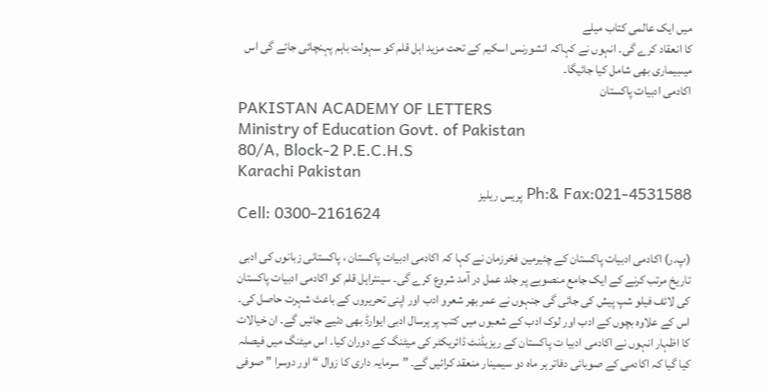میں ایک عالمی کتاب میلے
کا انعقاد کرے گی۔ انہوں نے کہاکہ انشورنس اسکیم کے تحت مزید اہل قلم کو سہولت باہم پہنچائی جائے گی اس میںبیماری بھی شامل کیا جائیگا۔
اکادمی ادبیات پاکستان
PAKISTAN ACADEMY OF LETTERS
Ministry of Education Govt. of Pakistan
80/A, Block-2 P.E.C.H.S
Karachi Pakistan
Ph:& Fax:021-4531588 پریس ریلیز
Cell: 0300-2161624

(پ۔ر) اکادمی ادبیات پاکستان کے چئیرمین فخرزمان نے کہا کہ اکادمی ادبیات پاکستان ، پاکستانی زبانوں کی ادبی تاریخ مرتب کرنے کے ایک جامع منصوبے پر جلد عمل در آمد شروع کرے گی۔ سینئراہل قلم کو اکادمی ادبیات پاکستان کی لائف فیلو شپ پیش کی جائی گی جنہوں نے عمر بھر شعرو ادب اور اپنی تحریروں کے باعث شہرت حاصل کی۔ اس کے علاوہ بچوں کے ادب اور لوک ادب کے شعبوں میں کتب پر ہرسال ادبی ایوارڈ بھی دئیے جائیں گے۔ ان خیالات کا اظہار انہوں نے اکادمی ادبیا ت پاکستان کے ریزیڈنٹ ڈائریکٹر کی میٹنگ کے دوران کیا۔ اس میٹنگ میں فیصلہ کیا گیا کہ اکادمی کے صوبائی دفاتر ہر ماہ دو سیمینار منعقد کرائیں گے۔ ” سرمایہ داری کا زوال “ اور دوسرا ” صوفی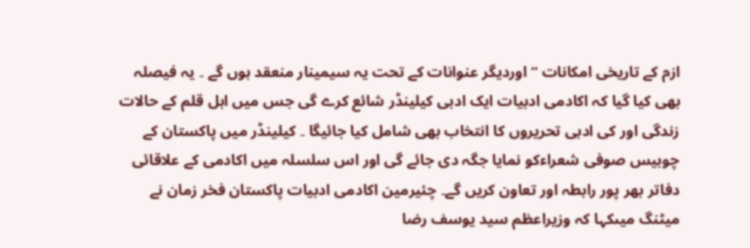ازم کے تاریخی امکانات “ اوردیگر عنوانات کے تحت یہ سیمینار منعقد ہوں گے ۔ یہ فیصلہ بھی کیا گیا کہ اکادمی ادبیات ایک ادبی کیلینڈر شائع کرے گی جس میں اہل قلم کے حالات زندگی اور کی ادبی تحریروں کا انتخاب بھی شامل کیا جائیگا ۔ کیلینڈر میں پاکستان کے چوبیس صوفی شعراءکو نمایا جگہ دی جائے گی اور اس سلسلہ میں اکادمی کے علاقائی دفاتر بھر پور رابطہ اور تعاون کریں گے۔ چئیرمین اکادمی ادبیات پاکستان فخر زمان نے میٹنگ میںکہا کہ وزیراعظم سید یوسف رضا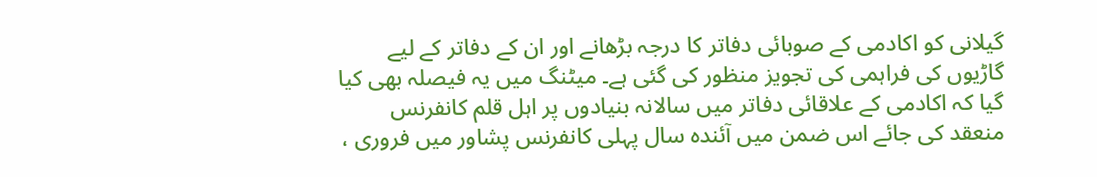گیلانی کو اکادمی کے صوبائی دفاتر کا درجہ بڑھانے اور ان کے دفاتر کے لیے گاڑیوں کی فراہمی کی تجویز منظور کی گئی ہے۔ میٹنگ میں یہ فیصلہ بھی کیا گیا کہ اکادمی کے علاقائی دفاتر میں سالانہ بنیادوں پر اہل قلم کانفرنس منعقد کی جائے اس ضمن میں آئندہ سال پہلی کانفرنس پشاور میں فروری ،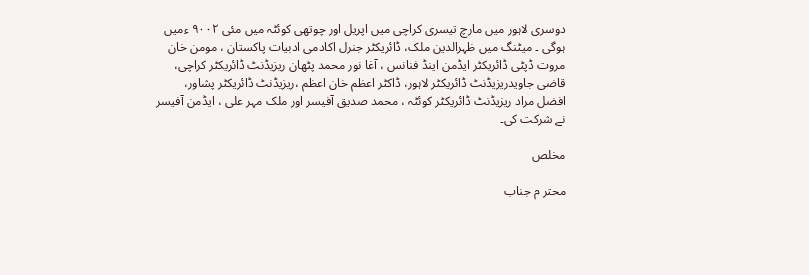دوسری لاہور میں مارچ تیسری کراچی میں اپریل اور چوتھی کوئٹہ میں مئی ۹۰۰۲ ءمیں ہوگی ۔ میٹنگ میں ظہرالدین ملک، ڈائریکٹر جنرل اکادمی ادبیات پاکستان ، مومن خان مروت ڈپٹی ڈائریکٹر ایڈمن اینڈ فنانس ، آغا نور محمد پٹھان ریزیڈنٹ ڈائریکٹر کراچی، قاضی جاویدریزیڈنٹ ڈائریکٹر لاہور، ڈاکٹر اعظم خان اعظم ،ریزیڈنٹ ڈائریکٹر پشاور، افضل مراد ریزیڈنٹ ڈائریکٹر کوئٹہ ، محمد صدیق آفیسر اور ملک مہر علی ، ایڈمن آفیسر نے شرکت کی۔

مخلص

محتر م جناب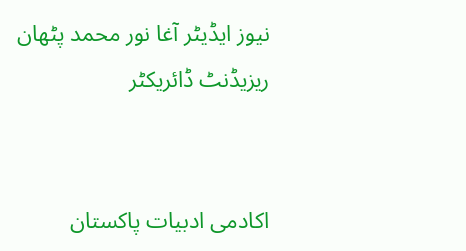نیوز ایڈیٹر آغا نور محمد پٹھان
ریزیڈنٹ ڈائریکٹر


اکادمی ادبیات پاکستان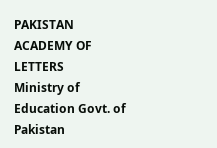PAKISTAN ACADEMY OF LETTERS
Ministry of Education Govt. of Pakistan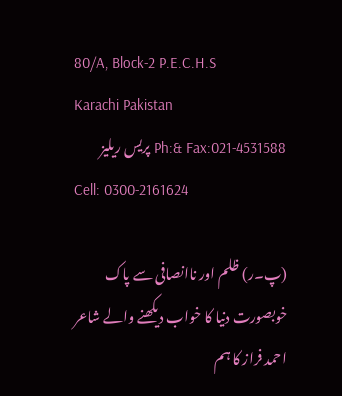80/A, Block-2 P.E.C.H.S
Karachi Pakistan
Ph:& Fax:021-4531588 پریس ریلیز
Cell: 0300-2161624

(پ۔ر) ظلم اور ناانصافی سے پاک خوبصورت دنیا کا خواب دیکھنے والے شاعر احمد فراز کا ہم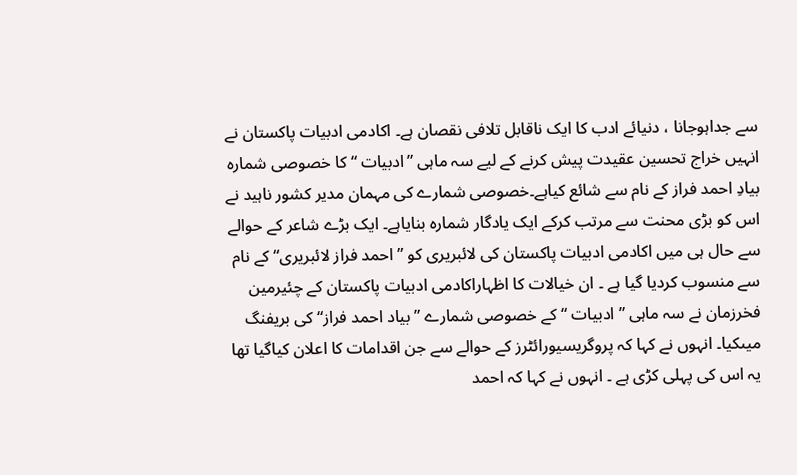سے جداہوجانا ، دنیائے ادب کا ایک ناقابل تلافی نقصان ہے۔ اکادمی ادبیات پاکستان نے انہیں خراج تحسین عقیدت پیش کرنے کے لیے سہ ماہی ”ادبیات “ کا خصوصی شمارہ بیادِ احمد فراز کے نام سے شائع کیاہے۔خصوصی شمارے کی مہمان مدیر کشور ناہید نے اس کو بڑی محنت سے مرتب کرکے ایک یادگار شمارہ بنایاہے۔ ایک بڑے شاعر کے حوالے سے حال ہی میں اکادمی ادبیات پاکستان کی لائبریری کو ”احمد فراز لائبریری“ کے نام سے منسوب کردیا گیا ہے ۔ ان خیالات کا اظہاراکادمی ادبیات پاکستان کے چئیرمین فخرزمان نے سہ ماہی ” ادبیات “ کے خصوصی شمارے ” بیاد احمد فراز“ کی بریفنگ میںکیا۔ انہوں نے کہا کہ پروگریسیورائٹرز کے حوالے سے جن اقدامات کا اعلان کیاگیا تھا یہ اس کی پہلی کڑی ہے ۔ انہوں نے کہا کہ احمد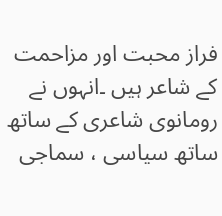فراز محبت اور مزاحمت کے شاعر ہیں ۔انہوں نے رومانوی شاعری کے ساتھ ساتھ سیاسی ، سماجی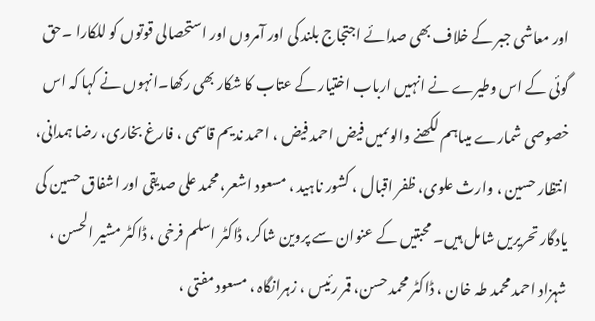اور معاشی جبر کے خلاف بھی صدائے اجتجاج بلند کی اور آمروں اور استحصالی قوتوں کو للکارا ۔حق گوئی کے اس وطیرے نے انہیں ارباب اختیار کے عتاب کا شکار بھی رکھا۔انہوں نے کہا کہ اس خصوصی شمارے میںاہم لکھنے والوںمیں فیض احمد فیض ، احمد ندیم قاسمی ، فارغ بخاری، رضا ہمدانی، انتظار حسین ، وارث علوی، ظفر اقبال ، کشور ناہید ، مسعود اشعر، محمد علی صدیقی اور اشفاق حسین کی یادگار تحریریں شامل ہیں۔ محبتیں کے عنوان سے پروین شاکر، ڈاکٹر اسلم فرخی ، ڈاکٹر مشیر الحسن ، شہزاد احمد محمد طہ خان ، ڈاکٹر محمد حسن، قمر رئیس ، زہرانگاہ ، مسعود مفتی ،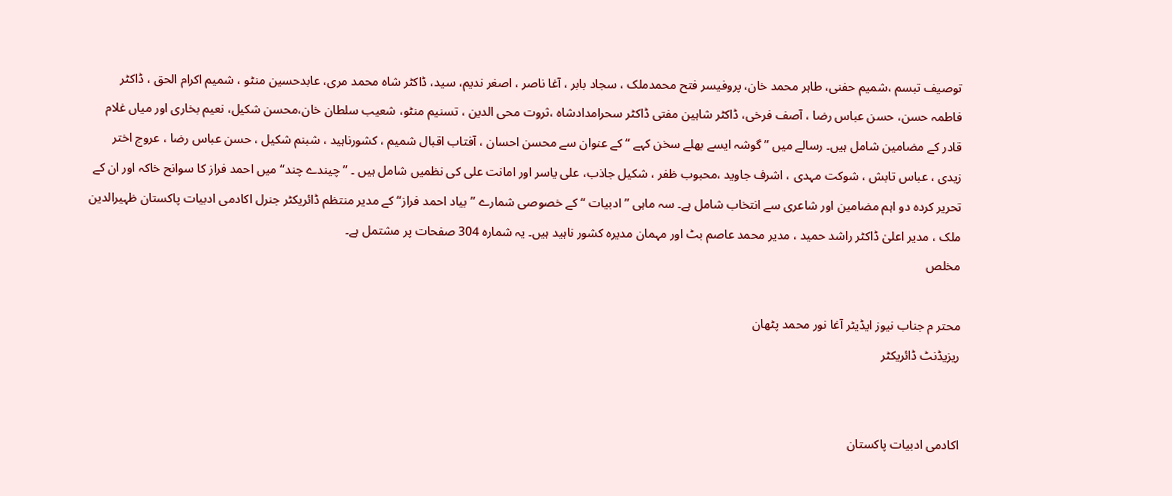توصیف تبسم ،شمیم حفنی، طاہر محمد خان، پروفیسر فتح محمدملک ، سجاد بابر ، آغا ناصر ، اصغر ندیم، سید، ڈاکٹر شاہ محمد مری، عابدحسین منٹو ، شمیم اکرام الحق ، ڈاکٹر فاطمہ حسن، حسن عباس رضا ، آصف فرخی، ڈاکٹر شاہین مفتی ڈاکٹر سحرامدادشاہ ،ثروت محی الدین ، تسنیم منٹو، شعیب سلطان خان،محسن شکیل، نعیم بخاری اور میاں غلام قادر کے مضامین شامل ہیں۔ رسالے میں ”گوشہ ایسے بھلے سخن کہے “ کے عنوان سے محسن احسان ، آفتاب اقبال شمیم ، کشورناہید ، شبنم شکیل ، حسن عباس رضا ، عروج اختر زیدی ، عباس تابش ، شوکت مہدی ، اشرف جاوید ،محبوب ظفر ، شکیل جاذب، علی یاسر اور امانت علی کی نظمیں شامل ہیں ۔ ” چیندے چند“ میں احمد فراز کا سوانح خاکہ اور ان کے تحریر کردہ دو اہم مضامین اور شاعری سے انتخاب شامل ہے۔ سہ ماہی ” ادبیات “ کے خصوصی شمارے ” بیاد احمد فراز“ کے مدیر منتظم ڈائریکٹر جنرل اکادمی ادبیات پاکستان ظہیرالدین ملک ، مدیر اعلیٰ ڈاکٹر راشد حمید ، مدیر محمد عاصم بٹ اور مہمان مدیرہ کشور ناہید ہیں۔ یہ شمارہ 304 صفحات پر مشتمل ہے۔
مخلص

محتر م جناب نیوز ایڈیٹر آغا نور محمد پٹھان
ریزیڈنٹ ڈائریکٹر


اکادمی ادبیات پاکستان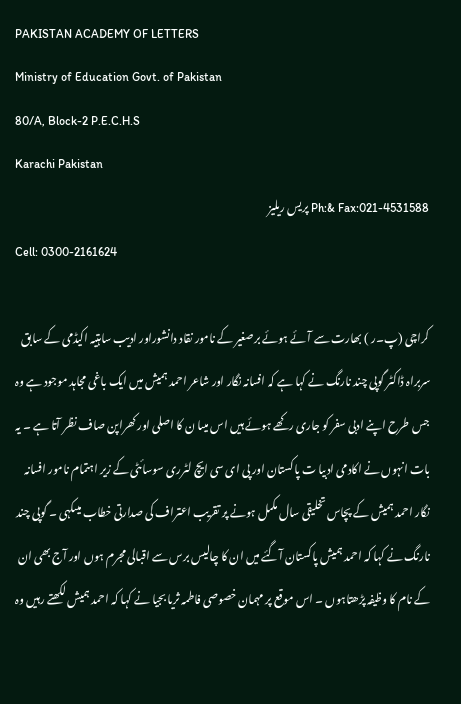PAKISTAN ACADEMY OF LETTERS
Ministry of Education Govt. of Pakistan
80/A, Block-2 P.E.C.H.S
Karachi Pakistan
Ph:& Fax:021-4531588 پریس ریلیز
Cell: 0300-2161624

کراچی (پ۔ر ) بھارت سے آئے ہوئے برصغیر کے نامور نقاد دانشوراور ادیب ساہتیہ اکیڈمی کے سابق سربراہ ڈاکٹر گوپی چند نارنگ نے کہا ہے کہ افسانہ نگار اور شاعر احمد ہمیش میں ایک باغی مجاہد موجود ہے وہ جس طرح اپنے ادبی سفر کو جاری رکھے ہوئے ہیں اس میںا ن کا اصلی اور کھراپن صاف نظر آتا ہے ۔ یہ بات انہوں نے اکادمی ادبیا ت پاکستان اور پی ای سی ایچ لٹرری سوسائٹی کے زیر اہتمام نامور افسانہ نگار احمد ہمیش کے پچاس تخلیقی سال مکمل ہونے پر تقریب اعتراف کی صدارتی خطاب میںکہی ۔ گوپی چند نارنگ نے کہا کہ احمد ہمیش پاکستان آگئے میں ان کا چالیس برس سے اقبالی مجرم ہوں اور آج بھی ان کے نام کا وظیفہ پڑھتاہوں ۔ اس موقع پر مہمان خصوصی فاطمہ ثریا بجیا نے کہا کہ احمد ہمیش لکھتے رہیں وہ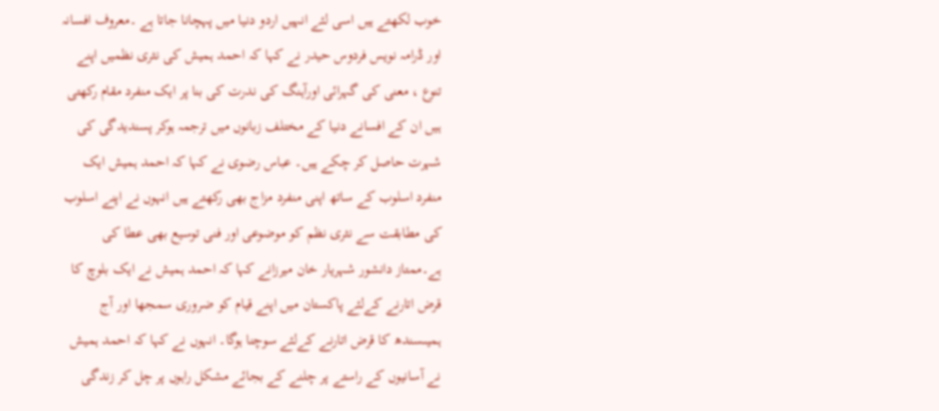خوب لکھتے ہیں اسی لئے انہیں اردو دنیا میں پہچانا جاتا ہے ۔معروف افسانہ اور ڈرامہ نویس فردوس حیدر نے کہا کہ احمد ہمیش کی نثری نظمیں اپنے تنوع ، معنی کی گہرائی اورآہنگ کی ندرت کی بنا پر ایک منفرد مقام رکھتی ہیں ان کے افسانے دنیا کے مختلف زبانوں میں ترجمہ ہوکر پسندیدگی کی شہرت حاصل کر چکے ہیں۔ عباس رضوی نے کہا کہ احمد ہمیش ایک منفرد اسلوب کے ساتھ اپنی منفرد مزاج بھی رکھتے ہیں انہوں نے اپنے اسلوب کی مطابقت سے نثری نظم کو موضوعی اور فنی توسیع بھی عطا کی ہے۔ممتاز دانشور شہریار خان میرزانے کہا کہ احمد ہمیش نے ایک بلوچ کا قرض اتارنے کےلئے پاکستان میں اپنے قیام کو ضروری سمجھا اور آج ہمیںسندھ کا قرض اتارنے کےلئے سوچنا ہوگا۔ انہوں نے کہا کہ احمد ہمیش نے آسانیوں کے راستے پر چلنے کے بجائے مشکل راہوں پر چل کر زندگی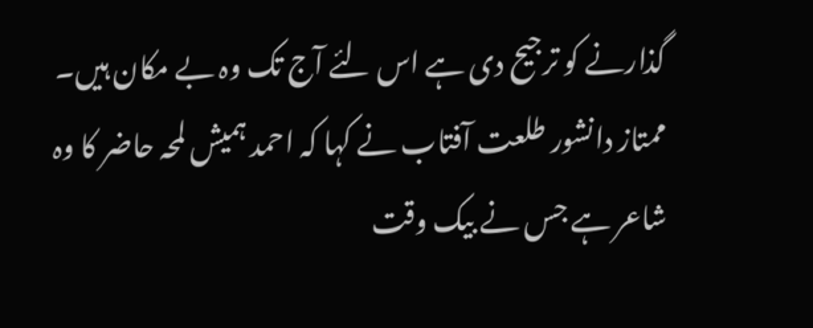گذارنے کو ترجیح دی ہے اس لئے آج تک وہ بے مکان ہیں۔ ممتاز دانشور طلعت آفتاب نے کہا کہ احمد ہمیش لمحہ حاضر کا وہ شاعر ہے جس نے بیک وقت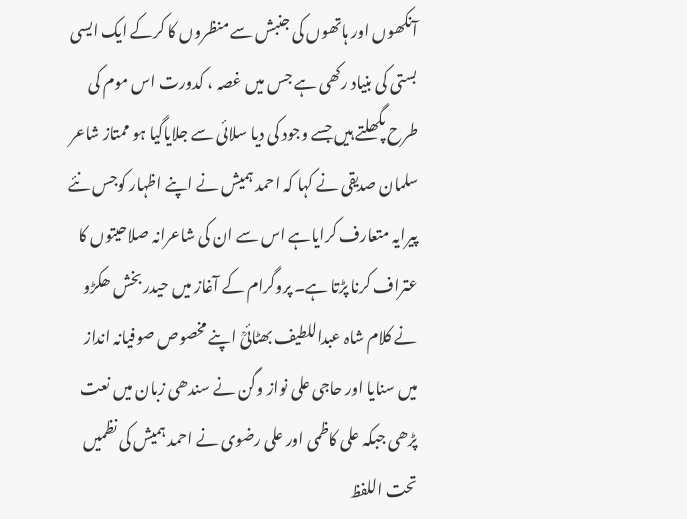آنکھوں اور ہاتھوں کی جنبش سے منظروں کا کرکے ایک ایسی بستی کی بنیاد رکھی ہے جس میں غصہ ، کدورت اس موم کی طرح پگھلتے ہیں جسے وجود کی دیا سلائی سے جلایاگیا ہو ممتاز شاعر سلمان صدیقی نے کہا کہ احمد ہمیش نے اپنے اظہار کوجس نئے پیرایہ متعارف کرایاہے اس سے ان کی شاعرانہ صلاحیتوں کا عتراف کرنا پڑتا ہے۔ پروگرام کے آغاز میں حیدر بخش ھکڑو نے کلام شاہ عبداللطیف بھٹائیؒ اپنے مخصوص صوفیانہ انداز میں سنایا اور حاجی علی نواز وگن نے سندھی زبان میں نعت پڑھی جبکہ علی کاظمی اور علی رضوی نے احمد ہمیش کی نظمیں تحت اللفظ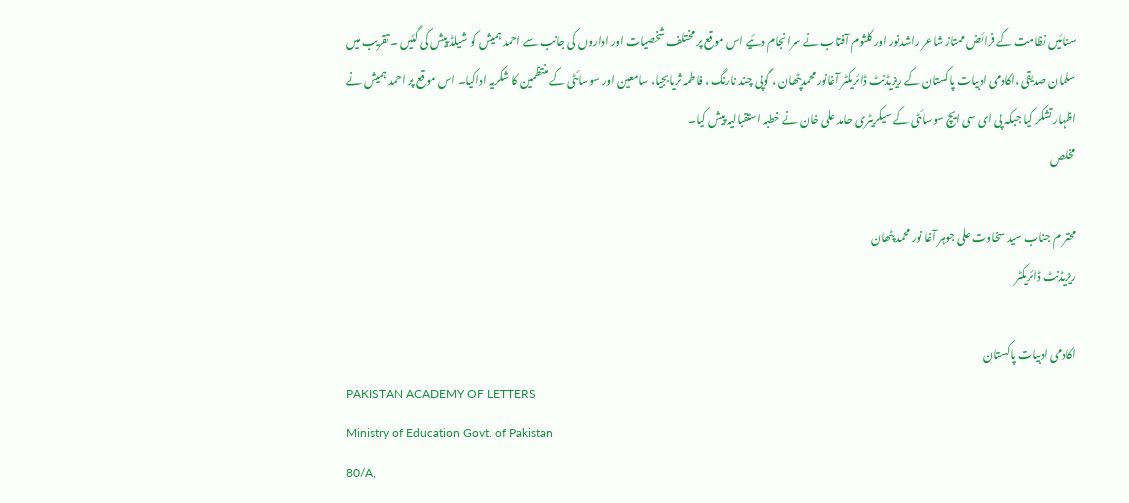سنائیں نظامت کے فرائض ممتاز شاعر راشدنور اور کلثوم آفتاب نے سرانجام دئیے اس موقع پر مختلف شخصیات اور اداروں کی جانب سے احمد ہمیش کو شیلڈ پیش کی گئیں ۔ تقریب میں سلمان صدیقی ،اکادمی ادبیات پاکستان کے ریزیڈنٹ ڈائریکٹر آغانور محمدپٹھان ، گوپی چند نارنگ ، فاطمہ ثریابجیا، سامعین اور سوسائٹی کے منتظمین کا شکریہ اداکیا۔ اس موقع پر احمد ہمیش نے اظہار تشکر کیا جبکہ پی ای سی ایچ سوسائٹی کے سیکریٹری حامد علی خان نے خطبہ استقبالیہ پیش کیا۔
مخلص

محتر م جناب سید سخاوت علی جوہر آغا نور محمد پٹھان
ریزیڈنٹ ڈائریکٹر

اکادمی ادبیات پاکستان
PAKISTAN ACADEMY OF LETTERS
Ministry of Education Govt. of Pakistan
80/A,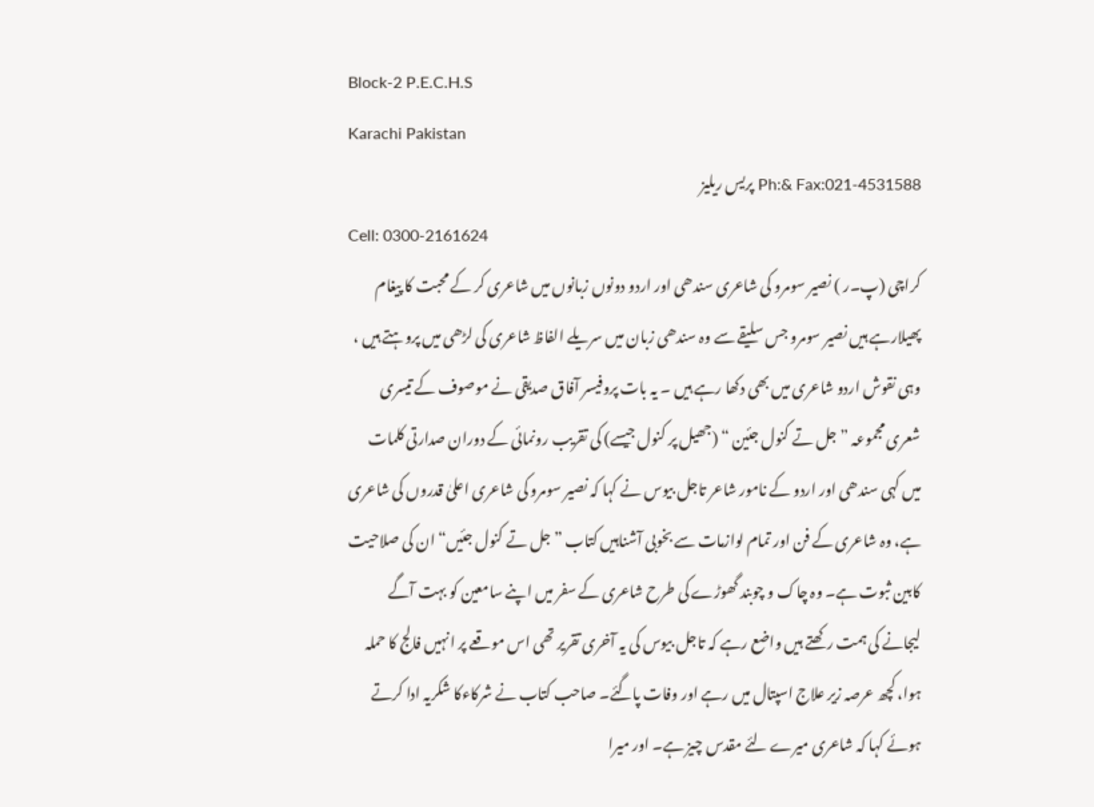Block-2 P.E.C.H.S
Karachi Pakistan
Ph:& Fax:021-4531588 پریس ریلیز
Cell: 0300-2161624
کراچی (پ۔ر ) نصیر سومرو کی شاعری سندھی اور اردو دونوں زبانوں میں شاعری کر کے محبت کا پیغام پھیلارہے ہیں نصیر سومرو جس سلیقے سے وہ سندھی زبان میں سریلے الفاظ شاعری کی لڑھی میں پروہتے ہیں ، وہی نقوش اردو شاعری میں بھی دکھا رہے ہیں ۔ یہ بات پروفیسر آفاق صدیقی نے موصوف کے تیسری شعری مجموعہ ” جل تے کنول جئین “ (جھیل پر کنول جیسے) کی تقریب رونمائی کے دوران صدارتی کلمات میں کہی سندھی اور اردو کے نامور شاعر تاجل بیوس نے کہا کہ نصیر سومرو کی شاعری اعلیٰ قدروں کی شاعری ہے، وہ شاعری کے فن اور تمام لوازمات سے بخوبی آشناہیں کتاب ”جل تے کنول جئیں“ ان کی صلاحیت کابین ثبوت ہے۔ وہ چاک و چوبند گھوڑے کی طرح شاعری کے سفر میں اپنے سامعین کو بہت آگے لیجانے کی ہمت رکھتے ہیں واضع رہے کہ تاجل بیوس کی یہ آخری تقریر تھی اس موقعے پر انہیں فالج کا حملہ ہوا، کچھ عرصہ زیر علاج اسپتال میں رہے اور وفات پاگئے۔ صاحب کتاب نے شرکاءکا شکریہ ادا کرتے ہوئے کہا کہ شاعری میرے لئے مقدس چیز ہے۔ اور میرا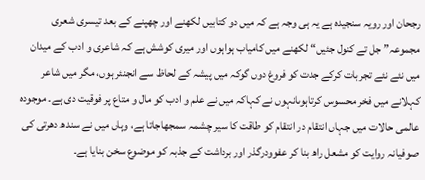رجحان اور رویہ سنجیدہ ہے یہ ہی وجہ ہے کہ میں دو کتابیں لکھنے اور چھپنے کے بعد تیسری شعری مجموعہ” جل تے کنول جئیں“ لکھنے میں کامیاب ہواہوں اور میری کوشش ہے کہ شاعری و ادب کے میدان میں نئے نئے تجربات کرکے جدت کو فروغ دوں گوکہ میں پیشہ کے لحاظ سے انجنئر ہوں، مگر میں شاعر کہلانے میں فخر محسوس کرتاہوںانہوں نے کہاکہ میں نے علم و ادب کو مال و متاع پر فوقیت دی ہے۔ موجودہ عالمی حالات میں جہاں انتقام در انتقام کو طاقت کا سیر چشمہ سمجھاجاتا ہے، وہاں میں نے سندھ دھرتی کی صوفیانہ روایت کو مشعل راھ بنا کر عفوودرگذر اور برداشت کے جذبہ کو موضوع سخن بنایا ہے۔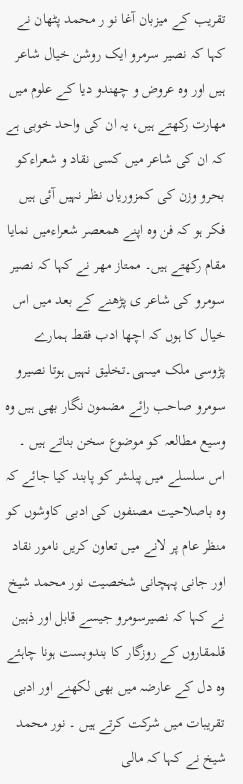تقریب کے میزبان آغا نو ر محمد پٹھان نے کہا کہ نصیر سرمرو ایک روشن خیال شاعر ہیں اور وہ عروض و چھندو دیا کے علوم میں مھارت رکھتے ہیں، یہ ان کی واحد خوبی ہے کہ ان کی شاعر میں کسی نقاد و شعراءکو بحرو وزن کی کمزوریاں نظر نہیں آئی ہیں فکر ہو کہ فن وہ اپنے ھمعصر شعراءمیں نمایا مقام رکھتے ہیں۔ ممتاز مھر نے کہا کہ نصیر سومرو کی شاعر ی پڑھنے کے بعد میں اس خیال کا ہوں کہ اچھا ادب فقط ہمارے پڑوسی ملک میںہی۔تخلیق نہیں ہوتا نصیرو سومرو صاحب رائے مضمون نگار بھی ہیں وہ وسیع مطالعہ کو موضوع سخن بناتے ہیں ۔ اس سلسلے میں پبلشر کو پابند کیا جائے کہ وہ باصلاحیت مصنفوں کی ادبی کاوشوں کو منظر عام پر لانے میں تعاون کریں نامور نقاد اور جانی پہچانی شخصیت نور محمد شیخ نے کہا کہ نصیرسومرو جیسے قابل اور ذہین قلمقاروں کے روزگار کا بندوبست ہونا چاہئے وہ دل کے عارضہ میں بھی لکھنے اور ادبی تقریبات میں شرکت کرتے ہیں ۔ نور محمد شیخ نے کہا کہ مالی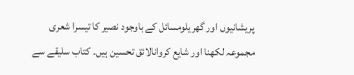پریشانیوں اور گھریلومسائل کے باوجود نصیر کا تیسرا شعری مجموعہ لکھنا اور شایع کروانالائق تحسین ہیں۔ کتاب سلیقے سے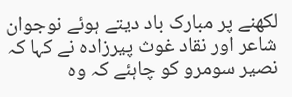لکھنے پر مبارک باد دیتے ہوئے نوجوان شاعر اور نقاد غوث پیرزادہ نے کہا کہ نصیر سومرو کو چاہئے کہ وہ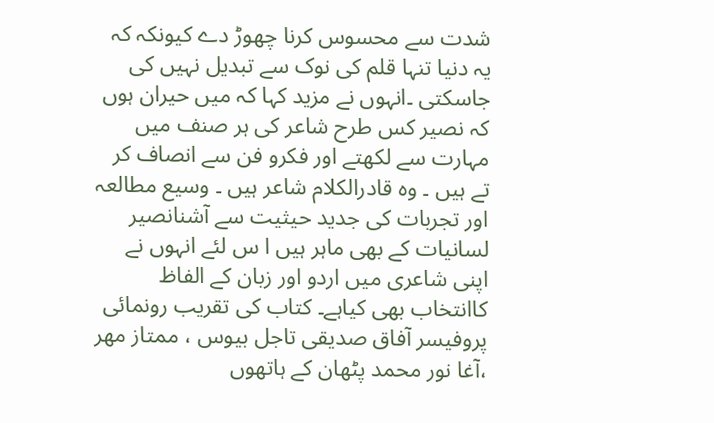شدت سے محسوس کرنا چھوڑ دے کیونکہ کہ یہ دنیا تنہا قلم کی نوک سے تبدیل نہیں کی جاسکتی ۔انہوں نے مزید کہا کہ میں حیران ہوں کہ نصیر کس طرح شاعر کی ہر صنف میں مہارت سے لکھتے اور فکرو فن سے انصاف کر تے ہیں ۔ وہ قادرالکلام شاعر ہیں ۔ وسیع مطالعہ اور تجربات کی جدید حیثیت سے آشنانصیر لسانیات کے بھی ماہر ہیں ا س لئے انہوں نے اپنی شاعری میں اردو اور زبان کے الفاظ کاانتخاب بھی کیاہے۔ کتاب کی تقریب رونمائی پروفیسر آفاق صدیقی تاجل بیوس ، ممتاز مھر ،آغا نور محمد پٹھان کے ہاتھوں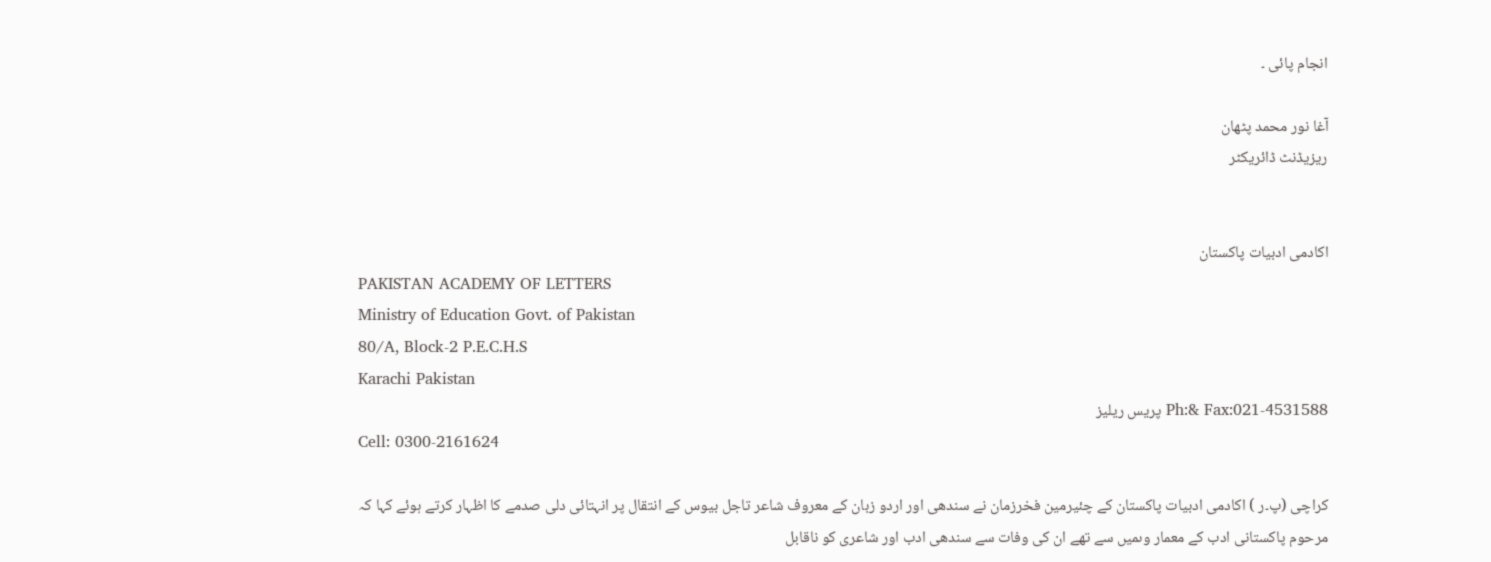انجام پائی ۔

آغا نور محمد پٹھان
ریزیڈنٹ ڈائریکٹر


اکادمی ادبیات پاکستان
PAKISTAN ACADEMY OF LETTERS
Ministry of Education Govt. of Pakistan
80/A, Block-2 P.E.C.H.S
Karachi Pakistan
Ph:& Fax:021-4531588 پریس ریلیز
Cell: 0300-2161624

کراچی (پ۔ر ) اکادمی ادبیات پاکستان کے چئیرمین فخرزمان نے سندھی اور اردو زبان کے معروف شاعر تاجل بیوس کے انتقال پر انہتائی دلی صدمے کا اظہار کرتے ہوئے کہا کہ مرحوم پاکستانی ادب کے معمار وںمیں سے تھے ان کی وفات سے سندھی ادب اور شاعری کو ناقابل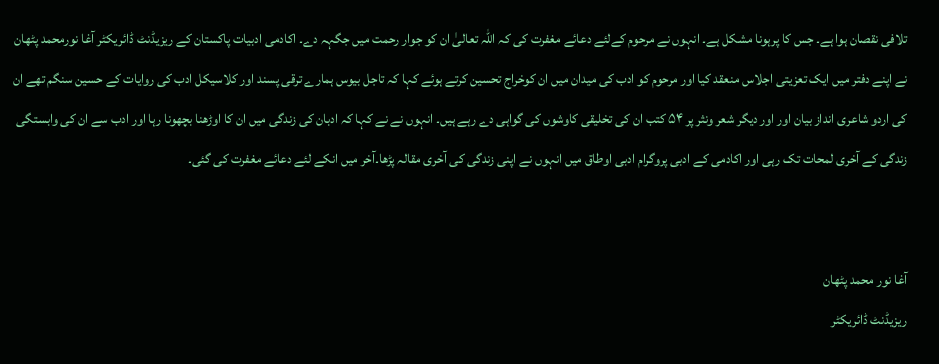تلافی نقصان ہوا ہے۔ جس کا پرہونا مشکل ہے۔ انہوں نے مرحوم کےلئے دعائے مغفرت کی کہ اللہ تعالیٰ ان کو جوار رحمت میں جگہہ دے۔ اکادمی ادبیات پاکستان کے ریزیڈنٹ ڈائریکٹر آغا نورمحمد پٹھان نے اپنے دفتر میں ایک تعزیتی اجلاس منعقد کیا اور مرحوم کو ادب کی میدان میں ان کوخراج تحسین کرتے ہوئے کہا کہ تاجل بیوس ہمارے ترقی پسند اور کلاسیکل ادب کی روایات کے حسین سنگم تھے ان کی اردو شاعری انداز بیان اور اور دیگر شعر ونثر پر ۵۴ کتب ان کی تخلیقی کاوشوں کی گواہی دے رہے ہیں۔ انہوں نے نے کہا کہ ادبان کی زندگی میں ان کا اوڑھنا بچھونا رہا اور ادب سے ان کی وابستگی زندگی کے آخری لمحات تک رہی اور اکادمی کے ادبی پروگرام ادبی اوطاق میں انہوں نے اپنی زندگی کی آخری مقالہ پڑھا۔آخر میں انکے لئے دعائے مغفرت کی گئی۔


آغا نور محمد پٹھان
ریزیڈنٹ ڈائریکٹر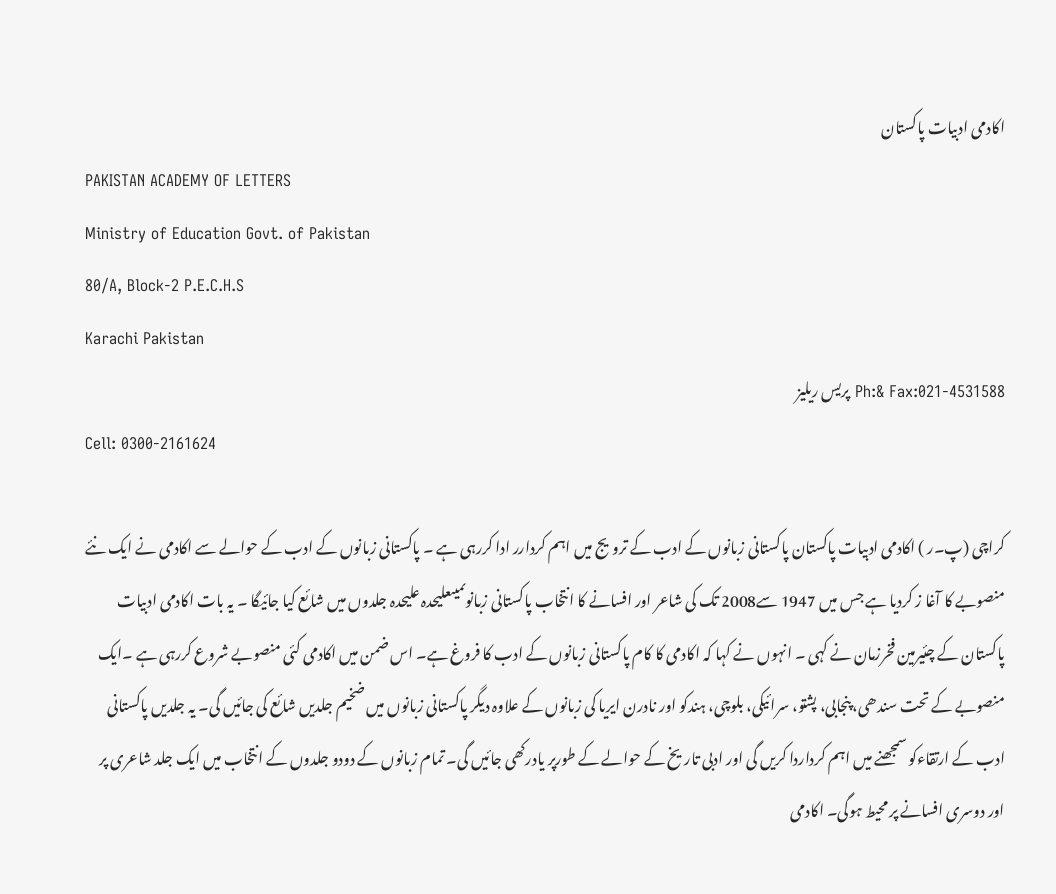اکادمی ادبیات پاکستان
PAKISTAN ACADEMY OF LETTERS
Ministry of Education Govt. of Pakistan
80/A, Block-2 P.E.C.H.S
Karachi Pakistan
Ph:& Fax:021-4531588 پریس ریلیز
Cell: 0300-2161624

کراچی (پ۔ر ) اکادمی ادبیات پاکستان پاکستانی زبانوں کے ادب کے ترویج میں اہم کردارر ادا کررہی ہے ۔ پاکستانی زبانوں کے ادب کے حوالے سے اکادمی نے ایک نئے منصوبے کا آغا ز کردیا ہے جس میں 1947 سے2008 تک کی شاعر اور افسانے کا انتخاب پاکستانی زبانوںمیںعلیحدہ علیحدہ جلدوں میں شائع کیا جائیگا ۔ یہ بات اکادمی ادبیات پاکستان کے چئیرمین فخرزمان نے کہی ۔ انہوں نے کہا کہ اکادمی کا کام پاکستانی زبانوں کے ادب کا فروغ ہے۔ اس ضمن میں اکادمی کئی منصوبے شروع کررہی ہے ۔ایک منصوبے کے تحت سندھی، پنجابی، پشتو، سرائیکی، بلوچی، ہندکو اور نادرن ایریا کی زبانوں کے علاوہ دیگر پاکستانی زبانوں میں ضخیم جلدیں شائع کی جائیں گی۔ یہ جلدیں پاکستانی ادب کے ارتقاءکو سمجھنے میں اہم کرداردا کریں گی اور ادبی تاریخ کے حوالے کے طورپر یادرکھی جائیں گی۔ تمام زبانوں کے دودو جلدوں کے انتخاب میں ایک جلد شاعری پر اور دوسری افسانے پر محیط ہوگی۔ اکادمی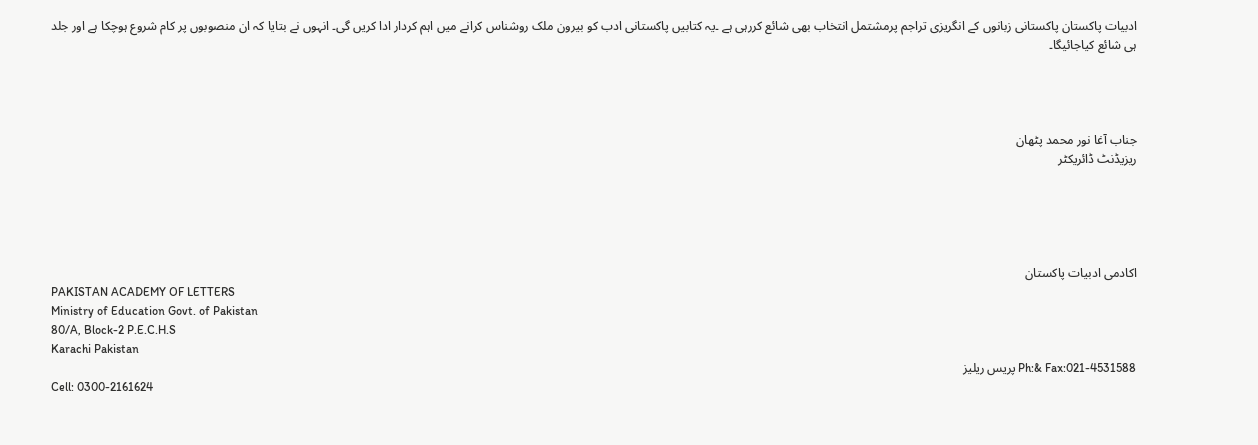ادبیات پاکستان پاکستانی زبانوں کے انگریزی تراجم پرمشتمل انتخاب بھی شائع کررہی ہے ۔یہ کتابیں پاکستانی ادب کو بیرون ملک روشناس کرانے میں اہم کردار ادا کریں گی۔ انہوں نے بتایا کہ ان منصوبوں پر کام شروع ہوچکا ہے اور جلد ہی شائع کیاجائیگا۔




جناب آغا نور محمد پٹھان
ریزیڈنٹ ڈائریکٹر





اکادمی ادبیات پاکستان
PAKISTAN ACADEMY OF LETTERS
Ministry of Education Govt. of Pakistan
80/A, Block-2 P.E.C.H.S
Karachi Pakistan
Ph:& Fax:021-4531588 پریس ریلیز
Cell: 0300-2161624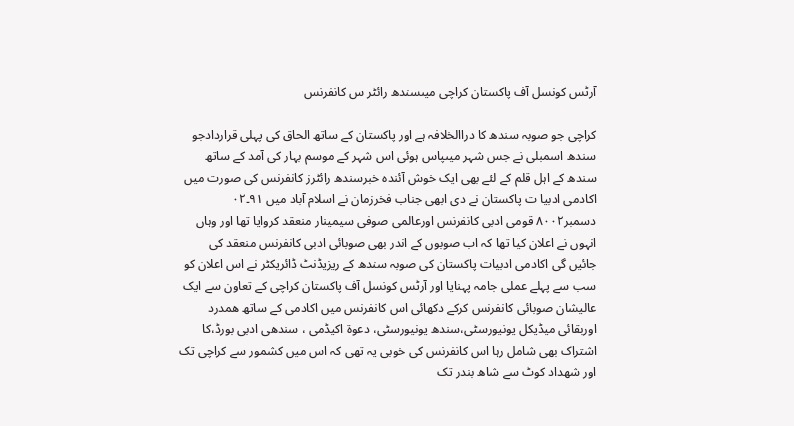آرٹس کونسل آف پاکستان کراچی میںسندھ رائٹر س کانفرنس

کراچی جو صوبہ سندھ کا دراالخلافہ ہے اور پاکستان کے ساتھ الحاق کی پہلی قراردادجو سندھ اسمبلی نے جس شہر میںپاس ہوئی اس شہر کے موسم بہار کی آمد کے ساتھ سندھ کے اہل قلم کے لئے بھی ایک خوش آئندہ خبرسندھ رائٹرز کانفرنس کی صورت میں اکادمی ادبیا ت پاکستان نے دی ابھی جناب فخرزمان نے اسلام آباد میں ۹۱۔۰۲ دسمبر۸۰۰۲ قومی ادبی کانفرنس اورعالمی صوفی سیمینار منعقد کروایا تھا اور وہاں انہوں نے اعلان کیا تھا کہ اب صوبوں کے اندر بھی صوبائی ادبی کانفرنس منعقد کی جائیں گی اکادمی ادبیات پاکستان کی صوبہ سندھ کے ریزیڈنٹ ڈائریکٹر نے اس اعلان کو سب سے پہلے عملی جامہ پہنایا اور آرٹس کونسل آف پاکستان کراچی کے تعاون سے ایک عالیشان صوبائی کانفرنس کرکے دکھائی اس کانفرنس میں اکادمی کے ساتھ ھمدرد اوربقائی میڈیکل یونیورسٹی،سندھ یونیورسٹی، دعوة اکیڈمی ، سندھی ادبی بورڈ،کا اشتراک بھی شامل رہا اس کانفرنس کی خوبی یہ تھی کہ اس میں کشمور سے کراچی تک اور شھداد کوٹ سے شاھ بندر تک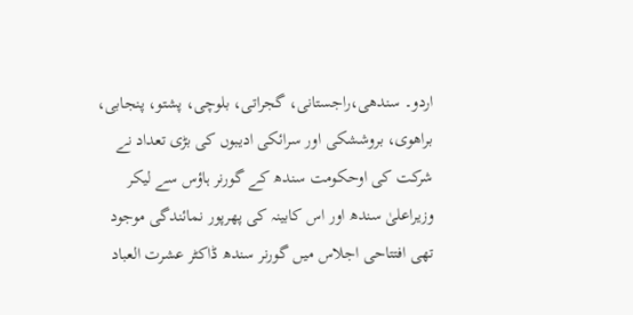اردو۔ سندھی،راجستانی، گجراتی، بلوچی، پشتو، پنجابی، براھوی، بروششکی اور سرائکی ادیبوں کی بڑی تعداد نے شرکت کی اوحکومت سندھ کے گورنر ہاؤس سے لیکر وزیراعلیٰ سندھ اور اس کابینہ کی پھرپور نمائندگی موجود تھی افتتاحی اجلاس میں گورنر سندھ ڈاکٹر عشرت العباد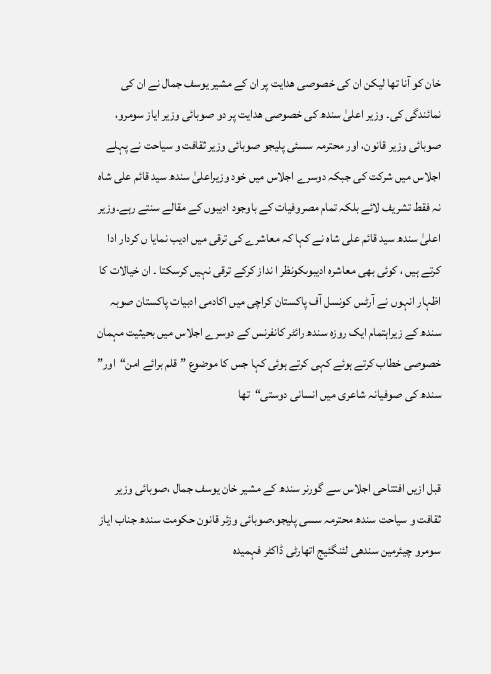خان کو آنا تھا لیکن ان کی خصوصی ھدایت پر ان کے مشیر یوسف جمال نے ان کی نمائندگی کی۔ وزیر اعلیٰ سندھ کی خصوصی ھدایت پر دو صوبائی وزیر ایاز سومرو، صوبائی وزیر قانون، اور محترمہ سسئی پلیجو صوبائی وزیر ثقافت و سیاحت نے پہلے اجلاس میں شرکت کی جبکہ دوسرے اجلاس میں خود وزیراعلیٰ سندھ سید قائم علی شاہ نہ فقط تشریف لائے بلکہ تمام مصروفیات کے باوجود ادیبوں کے مقالے سنتے رہے۔وزیر اعلیٰ سندھ سید قائم علی شاہ نے کہا کہ معاشرے کی ترقی میں ادیب نمایا ں کردار ادا کرتے ہیں ، کوئی بھی معاشرہ ادیبوںکونظر ا نداز کرکے ترقی نہیں کرسکتا ۔ ان خیالات کا اظہار انہوں نے آرٹس کونسل آف پاکستان کراچی میں اکادمی ادبیات پاکستان صوبہ سندھ کے زیراہتمام ایک روزہ سندھ رائٹر کانفرنس کے دوسرے اجلاس میں بحیثیت مہمان خصوصی خطاب کرتے ہوئے کہی کرتے ہوئی کہا جس کا موضوع ”قلم برائے امن“اور” سندھ کی صوفیانہ شاعری میں انسانی دوستی“تھا


قبل ازیں افتتاحی اجلاس سے گورنر سندھ کے مشیر خان یوسف جمال ،صوبائی وزیر ثقافت و سیاحت سندھ محترمہ سسی پلیجو،صوبائی وزئر قانون حکومت سندھ جناب ایاز سومرو چیئرمین سندھی لئنگئیج اتھارٹی ڈاکٹر فہمیدہ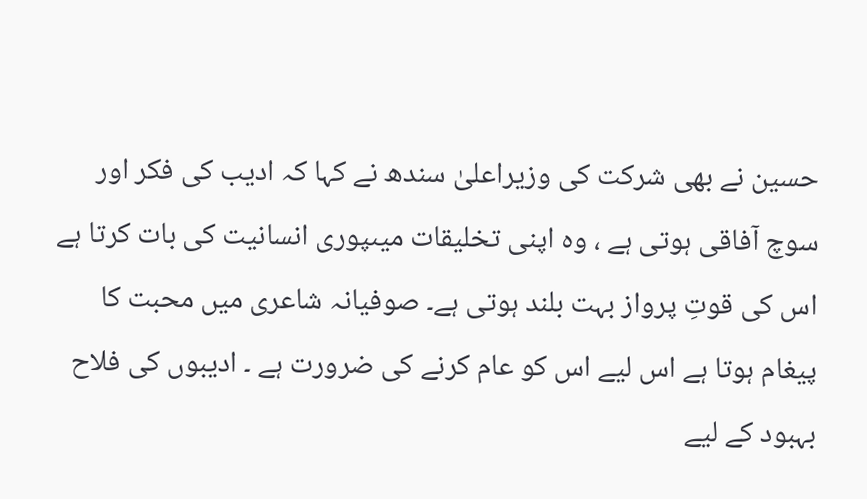حسین نے بھی شرکت کی وزیراعلیٰ سندھ نے کہا کہ ادیب کی فکر اور سوچ آفاقی ہوتی ہے ، وہ اپنی تخلیقات میںپوری انسانیت کی بات کرتا ہے اس کی قوتِ پرواز بہت بلند ہوتی ہے۔ صوفیانہ شاعری میں محبت کا پیغام ہوتا ہے اس لیے اس کو عام کرنے کی ضرورت ہے ۔ ادیبوں کی فلاح بہبود کے لیے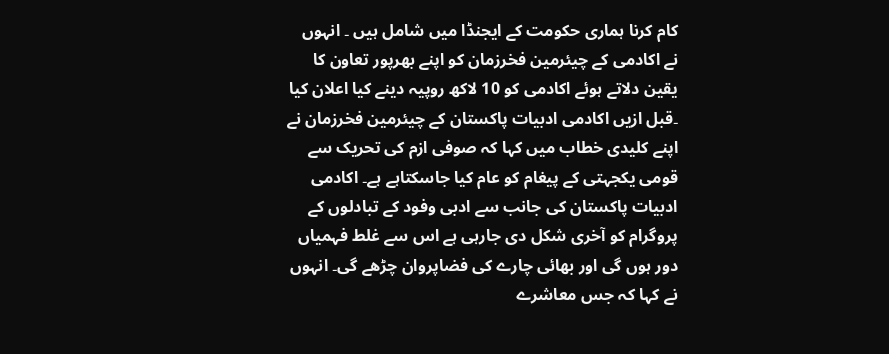کام کرنا ہماری حکومت کے ایجنڈا میں شامل ہیں ۔ انہوں نے اکادمی کے چیئرمین فخرزمان کو اپنے بھرپور تعاون کا یقین دلاتے ہوئے اکادمی کو 10 لاکھ روپیہ دینے کیا اعلان کیا ۔قبل ازیں اکادمی ادبیات پاکستان کے چیئرمین فخرزمان نے اپنے کلیدی خطاب میں کہا کہ صوفی ازم کی تحریک سے قومی یکجہتی کے پیغام کو عام کیا جاسکتاہے ہے۔ اکادمی ادبیات پاکستان کی جانب سے ادبی وفود کے تبادلوں کے پروگرام کو آخری شکل دی جارہی ہے اس سے غلط فہمیاں دور ہوں گی اور بھائی چارے کی فضاپروان چڑھے گی۔ انہوں نے کہا کہ جس معاشرے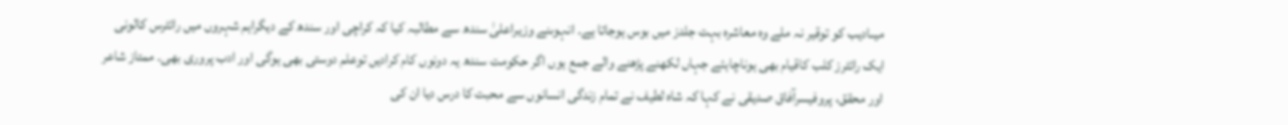میںادیب کو توقیر نہ ملے وہ معاشرہ بہت جلدز میں بوس ہوجاتا ہے۔ انہوںنے وزیراعلیٰ سندھ سے مطالبہ کیا کہ کراچی اور سندھ کے دیگراہم شہروں میں رائٹرس کالونی ایک رائٹرز کلب کاقیام بھی ہوناچاہئے جہاں لکھنے پڑھنے والے جمع ہوں اگر حکومت سندھ یہ دونوں کام کرادیں توعلم دوستی بھی ہوگی اور ادب پروری بھی۔ ممتاز شاعر اور محقق، پروفیسرآفاق صدیقی نے کہا کہ شاہ لطیف نے تمام زندگی انسانوں سے محبت کا درس دیا ان کی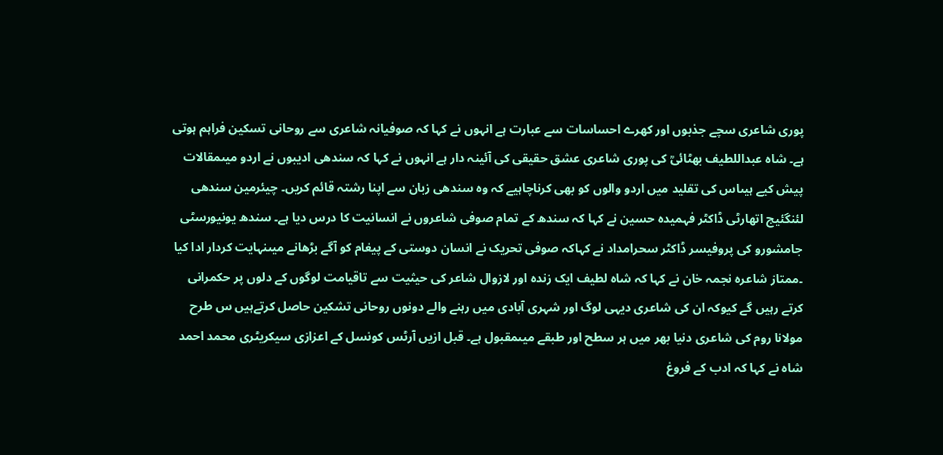پوری شاعری سچے جذبوں اور کھرے احساسات سے عبارت ہے انہوں نے کہا کہ صوفیانہ شاعری سے روحانی تسکین فراہم ہوتی ہے۔ شاہ عبداللطیف بھٹائیؒ کی پوری شاعری عشق حقیقی کی آئینہ دار ہے انہوں نے کہا کہ سندھی ادیبوں نے اردو میںمقالات پیش کیے ہیںاس کی تقلید میں اردو والوں کو بھی کرناچاہیے کہ وہ سندھی زبان سے اپنا رشتہ قائم کریں۔ چیئرمین سندھی لئنگئیج اتھارٹی ڈاکٹر فہمیدہ حسین نے کہا کہ سندھ کے تمام صوفی شاعروں نے انسانیت کا درس دیا ہے۔ سندھ یونیورسٹی جامشورو کی پروفیسر ڈاکٹر سحرامداد نے کہاکہ صوفی تحریک نے انسان دوستی کے پیغام کو آگے بڑھانے میںنہایت کردار ادا کیا ۔ممتاز شاعرہ نجمہ خان نے کہا کہ شاہ لطیف ایک زندہ اور لازوال شاعر کی حیثیت سے تاقیامت لوگوں کے دلوں پر حکمرانی کرتے رہیں گے کیوکہ ان کی شاعری دیہی لوگ اور شہری آبادی میں رہنے والے دونوں روحانی تشکین حاصل کرتےہیں س طرح مولانا روم کی شاعری دنیا بھر میں ہر سطح اور طبقے میںمقبول ہے۔ قبل ازیں آرٹس کونسل کے اعزازی سیکریٹری محمد احمد شاہ نے کہا کہ ادب کے فروغ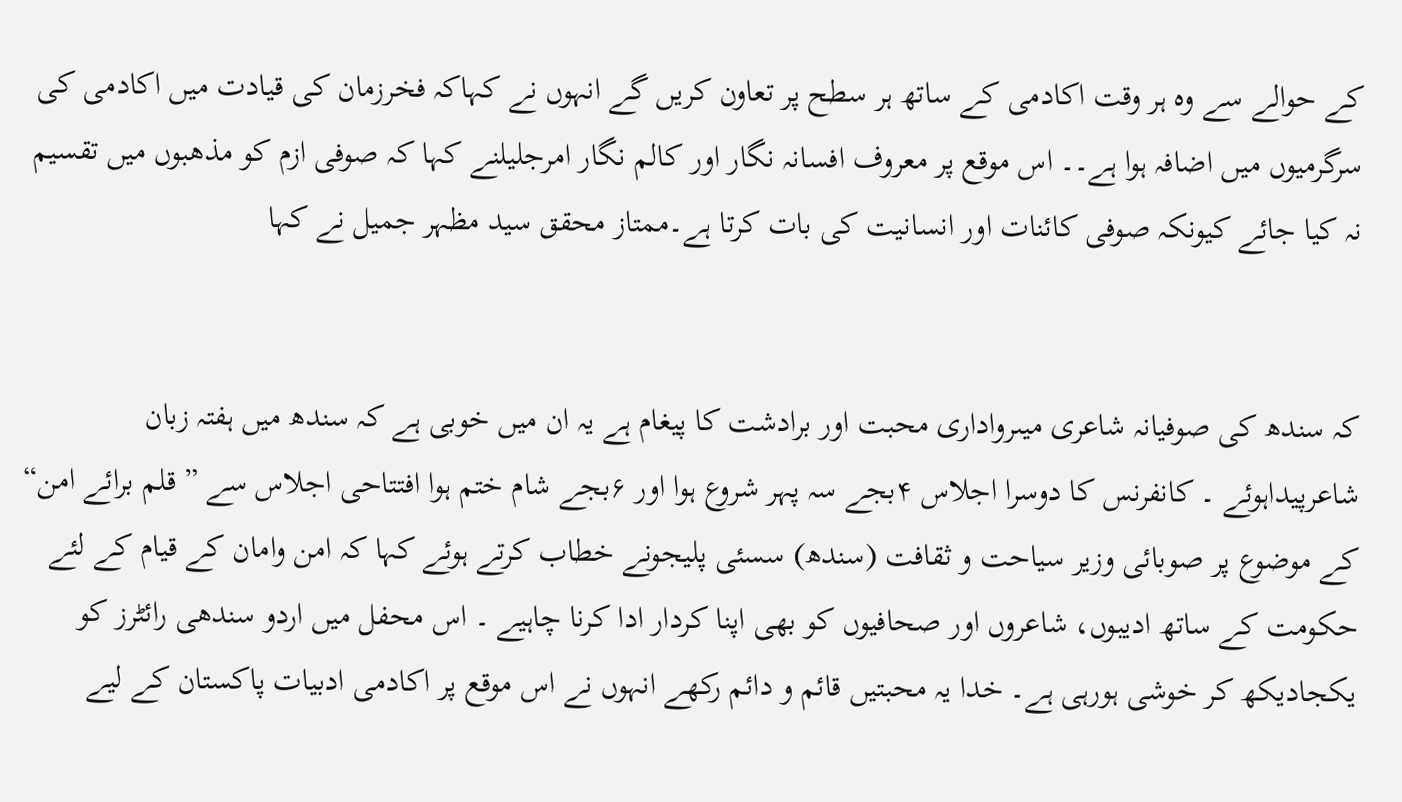کے حوالے سے وہ ہر وقت اکادمی کے ساتھ ہر سطح پر تعاون کریں گے انہوں نے کہاکہ فخرزمان کی قیادت میں اکادمی کی سرگرمیوں میں اضافہ ہوا ہے۔۔ اس موقع پر معروف افسانہ نگار اور کالم نگار امرجلیلنے کہا کہ صوفی ازم کو مذھبوں میں تقسیم نہ کیا جائے کیونکہ صوفی کائنات اور انسانیت کی بات کرتا ہے۔ممتاز محقق سید مظہر جمیل نے کہا


کہ سندھ کی صوفیانہ شاعری میںرواداری محبت اور برادشت کا پیغام ہے یہ ان میں خوبی ہے کہ سندھ میں ہفتہ زبان شاعرپیداہوئے ۔ کانفرنس کا دوسرا اجلاس ۴بجے سہ پہر شروع ہوا اور ۶بجے شام ختم ہوا افتتاحی اجلاس سے ” قلم برائے امن“ کے موضوع پر صوبائی وزیر سیاحت و ثقافت (سندھ) سسئی پلیجونے خطاب کرتے ہوئے کہا کہ امن وامان کے قیام کے لئے حکومت کے ساتھ ادیبوں، شاعروں اور صحافیوں کو بھی اپنا کردار ادا کرنا چاہیے ۔ اس محفل میں اردو سندھی رائٹرز کو یکجادیکھ کر خوشی ہورہی ہے۔ خدا یہ محبتیں قائم و دائم رکھے انہوں نے اس موقع پر اکادمی ادبیات پاکستان کے لیے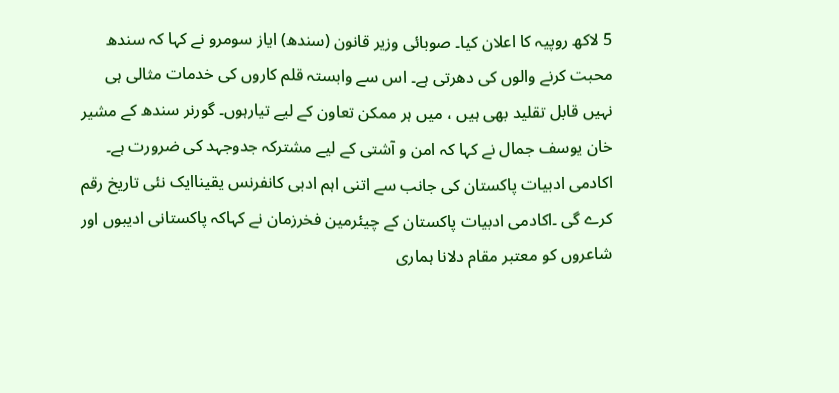5 لاکھ روپیہ کا اعلان کیا۔ صوبائی وزیر قانون (سندھ) ایاز سومرو نے کہا کہ سندھ محبت کرنے والوں کی دھرتی ہے۔ اس سے وابستہ قلم کاروں کی خدمات مثالی ہی نہیں قابل تقلید بھی ہیں ، میں ہر ممکن تعاون کے لیے تیارہوں۔ گورنر سندھ کے مشیر خان یوسف جمال نے کہا کہ امن و آشتی کے لیے مشترکہ جدوجہد کی ضرورت ہے۔ اکادمی ادبیات پاکستان کی جانب سے اتنی اہم ادبی کانفرنس یقیناایک نئی تاریخ رقم کرے گی ۔اکادمی ادبیات پاکستان کے چیئرمین فخرزمان نے کہاکہ پاکستانی ادیبوں اور شاعروں کو معتبر مقام دلانا ہماری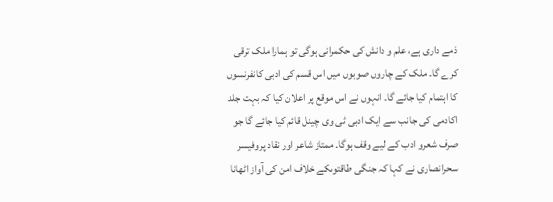ذمے داری ہے، علم و دانش کی حکمرانی ہوگی تو ہمارا ملک ترقی کرے گا۔ ملک کے چاروں صوبوں میں اس قسم کی ادبی کانفرنسوں کا اہتمام کیا جائے گا۔ انہوں نے اس موقع پر اعلان کیا کہ بہت جلد اکادمی کی جانب سے ایک ادبی ٹی وی چینل قائم کیا جائے گا جو صرف شعرو ادب کے لیے وقف ہوگا۔ ممتاز شاعر اور نقاد پروفیسر سحرانصاری نے کہا کہ جنگی طاقتوںکے خلاف امن کی آواز اٹھانا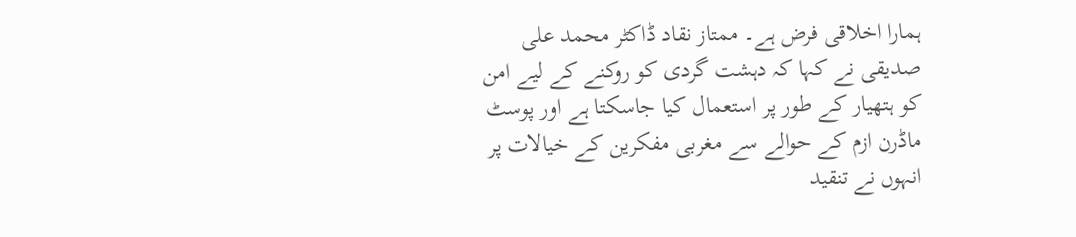ہمارا اخلاقی فرض ہے۔ ممتاز نقاد ڈاکٹر محمد علی صدیقی نے کہا کہ دہشت گردی کو روکنے کے لیے امن کو ہتھیار کے طور پر استعمال کیا جاسکتا ہے اور پوسٹ ماڈرن ازم کے حوالے سے مغربی مفکرین کے خیالات پر انہوں نے تنقید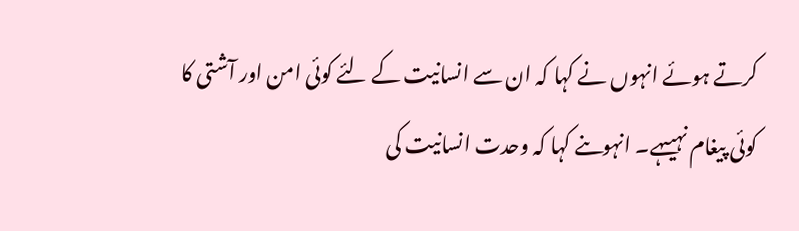کرتے ہوئے انہوں نے کہا کہ ان سے انسانیت کے لئے کوئی امن اور آشتی کا کوئی پیغام نہیںہے۔ انہوںنے کہا کہ وحدت انسانیت کی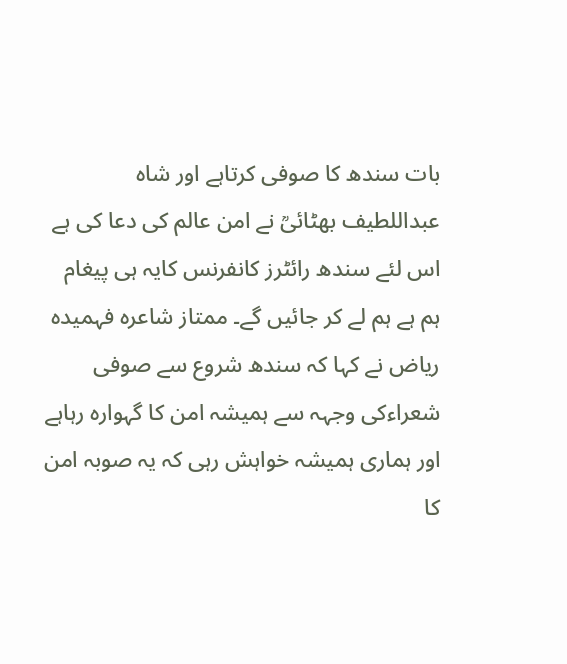بات سندھ کا صوفی کرتاہے اور شاہ عبداللطیف بھٹائیؒ نے امن عالم کی دعا کی ہے اس لئے سندھ رائٹرز کانفرنس کایہ ہی پیغام ہم ہے ہم لے کر جائیں گے۔ ممتاز شاعرہ فہمیدہ ریاض نے کہا کہ سندھ شروع سے صوفی شعراءکی وجہہ سے ہمیشہ امن کا گہوارہ رہاہے اور ہماری ہمیشہ خواہش رہی کہ یہ صوبہ امن کا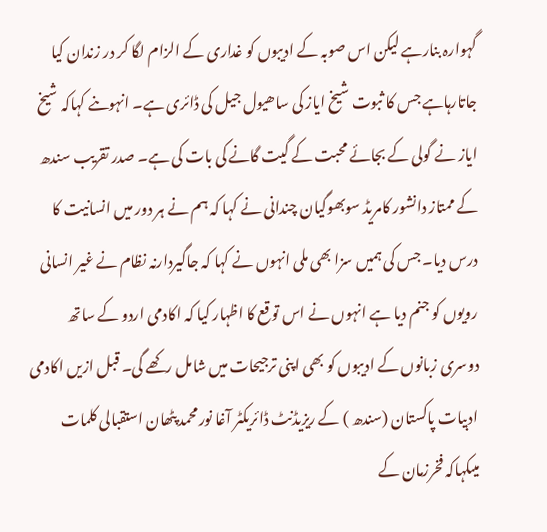گہوارہ بنارہے لیکن اس صوبہ کے ادیبوں کو غداری کے الزام لگا کر در زندان کیا جاتارہاہے جس کا ثبوت شیخ ایاز کی ساھیول جیل کی ڈائری ہے۔ انہوںنے کہاکہ شیخ ایاز نے گولی کے بجائے محبت کے گیت گانے کی بات کی ہے۔ صدر تقریب سندھ کے ممتاز دانشور کامریڈ سوبھوگیان چندانی نے کہا کہ ہم نے ہر دور میں انسانیت کا درس دیا۔ جس کی ہمیں سزا بھی ملی انہوں نے کہا کہ جاگیردارنہ نظام نے غیر انسانی رویوں کو جنم دیا ہے انہوں نے اس توقع کا اظہار کیا کہ اکادمی اردو کے ساتھ دوسری زبانوں کے ادیبوں کو بھی اپنی ترجیحات میں شامل رکھے گی۔ قبل ازیں اکادمی ادبیات پاکستان (سندھ ) کے ریزیڈنٹ ڈائریکٹر آغا نورمحمد پٹھان استقبالی کلمات میںکہاکہ فخرزمان کے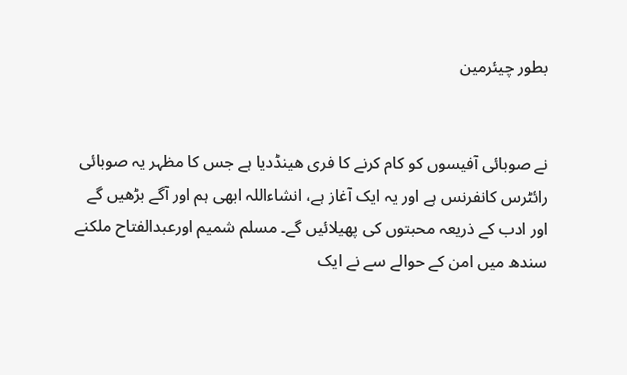بطور چیئرمین


نے صوبائی آفیسوں کو کام کرنے کا فری ھینڈدیا ہے جس کا مظہر یہ صوبائی رائٹرس کانفرنس ہے اور یہ ایک آغاز ہے، انشاءاللہ ابھی ہم اور آگے بڑھیں گے اور ادب کے ذریعہ محبتوں کی پھیلائیں گے۔ مسلم شمیم اورعبدالفتاح ملکنے سندھ میں امن کے حوالے سے نے ایک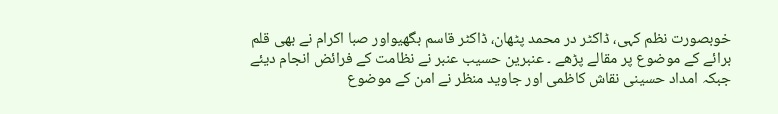خوبصورت نظم کہی، ڈاکٹر در محمد پٹھان، ڈاکٹر قاسم بگھیواور صبا اکرام نے بھی قلم برائے کے موضوع پر مقالے پڑھے ۔ عنبرین حسیب عنبر نے نظامت کے فرائض انجام دیئے جبکہ امداد حسینی نقاش کاظمی اور جاوید منظر نے امن کے موضوع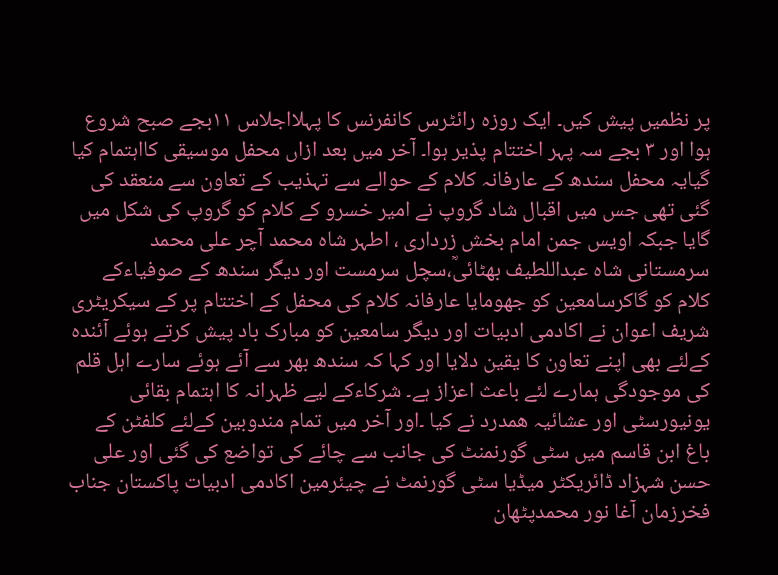پر نظمیں پیش کیں۔ ایک روزہ رائٹرس کانفرنس کا پہلااجلاس ۱۱بجے صبح شروع ہوا اور ۳ بجے سہ پہر اختتام پذیر ہوا۔ آخر میں بعد ازاں محفل موسیقی کااہتمام کیا گیایہ محفل سندھ کے عارفانہ کلام کے حوالے سے تہذیب کے تعاون سے منعقد کی گئی تھی جس میں اقبال شاد گروپ نے امیر خسرو کے کلام کو گروپ کی شکل میں گایا جبکہ اویس جمن امام بخش زرداری ، اطہر شاہ محمد آچر علی محمد سرمستانی شاہ عبداللطیف بھٹائیؒ،سچل سرمست اور دیگر سندھ کے صوفیاءکے کلام کو گاکرسامعین کو جھومایا عارفانہ کلام کی محفل کے اختتام پر کے سیکریٹری شریف اعوان نے اکادمی ادبیات اور دیگر سامعین کو مبارک باد پیش کرتے ہوئے آئندہ کےلئے بھی اپنے تعاون کا یقین دلایا اور کہا کہ سندھ بھر سے آئے ہوئے سارے اہل قلم کی موجودگی ہمارے لئے باعث اعزاز ہے۔ شرکاءکے لیے ظہرانہ کا اہتمام بقائی یونیورسٹی اور عشائیہ ھمدرد نے کیا ۔اور آخر میں تمام مندوبین کےلئے کلفٹن کے باغ ابن قاسم میں سٹی گورنمنٹ کی جانب سے چائے کی تواضع کی گئی اور علی حسن شہزاد ڈائریکٹر میڈیا سٹی گورنمٹ نے چیئرمین اکادمی ادبیات پاکستان جناب فخرزمان آغا نور محمدپٹھان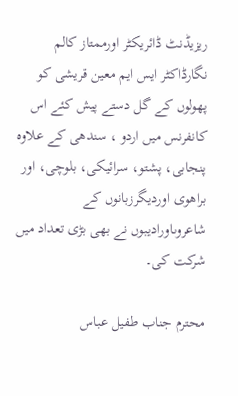ریزیڈنٹ ڈائریکٹر اورممتاز کالم نگارڈاکٹر ایس ایم معین قریشی کو پھولوں کے گل دستے پیش کئے اس کانفرنس میں اردو ، سندھی کے علاوہ پنجابی، پشتو، سرائیکی، بلوچی، اور براھوی اوردیگرزبانوں کے شاعروںاورادیبوں نے بھی بڑی تعداد میں شرکت کی۔

محترم جناب طفیل عباس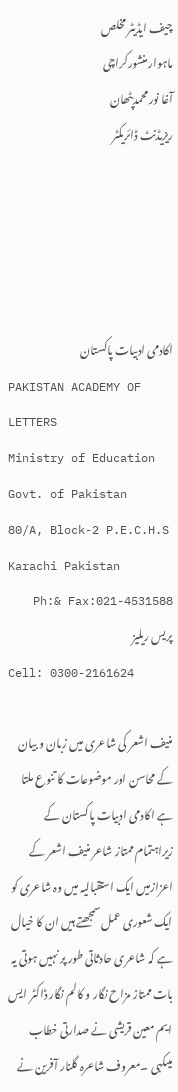چیف ایڈیٹر مخلص
ماہوار منشورکراچی
آغا نور محمدپٹھان
ریزیڈنٹ ڈائریکٹر





اکادمی ادبیات پاکستان
PAKISTAN ACADEMY OF LETTERS
Ministry of Education Govt. of Pakistan
80/A, Block-2 P.E.C.H.S
Karachi Pakistan
Ph:& Fax:021-4531588 پریس ریلیز
Cell: 0300-2161624

منیف اشعر کی شاعری میں زبان و بیان کے محاسن اور موضوعات کا تنوع ملتا ہے اکادمی ادبیات پاکستان کے زیراہتمام ممتاز شاعر منیف اشعر کے اعزازمیں ایک استقبالیہ میں وہ شاعری کو ایک شعوری عمل سمجھتے ہیں ان کا خیال ہے کہ شاعری حادثاتی طور پر نہیں ہوتی یہ بات ممتاز مزاح نگار و کالم نگار ڈاکٹر ایس ایم معین قریشی نے صدارتی خطاب میںکہی ۔معروف شاعرہ گلنار آفرین نے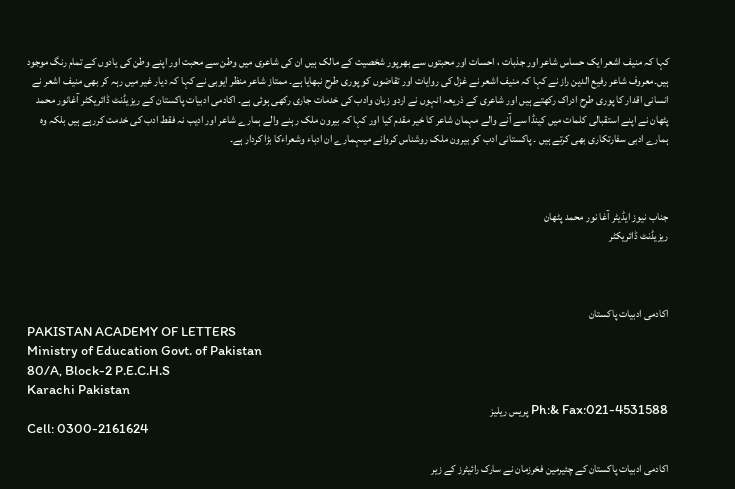کہا کہ منیف اشعر ایک حساس شاعر اور جذبات ، احسات اور محبتوں سے بھرپور شخصیت کے مالک ہیں ان کی شاعری میں وطن سے محبت اور اپنے وطن کی یادوں کے تمام رنگ موجود ہیں۔معروف شاعر رفیع الدین راز نے کہا کہ منیف اشعر نے غزل کی روایات اور تقاضوں کو پوری طرح نبھایا ہے۔ ممتاز شاعر منظر ایوبی نے کہا کہ دیار غیر میں رہہ کر بھی منیف اشعر نے انسانی اقدار کا پوری طرح ادراک رکھتے ہیں اور شاعری کے ذریعہ انہوں نے اردو زبان وادب کی خدمات جاری رکھی ہوئی ہے۔ اکادمی ادبیات پاکستان کے ریزیڈنٹ ڈائریکٹر آغانور محمد پٹھان نے اپنے استقبالی کلمات میں کینڈا سے آنے والے مہمان شاعر کا خیر مقدم کیا اور کہا کہ بیرون ملک رہنے والے ہمارے شاعر اور ادیب نہ فقط ادب کی خدمت کررہے ہیں بلکہ وہ ہمارے ادبی سفارتکاری بھی کرتے ہیں ۔ پاکستانی ادب کو بیرون ملک روشناس کروانے میںہمارے ان ادباء وشعراءکا بڑا کردار ہے۔



جناب نیوز ایڈیٹر آغا نور محمد پٹھان
ریزیڈنٹ ڈائریکٹر



اکادمی ادبیات پاکستان
PAKISTAN ACADEMY OF LETTERS
Ministry of Education Govt. of Pakistan
80/A, Block-2 P.E.C.H.S
Karachi Pakistan
Ph:& Fax:021-4531588 پریس ریلیز
Cell: 0300-2161624

اکادمی ادبیات پاکستان کے چئیرمین فخرزمان نے سارک رائیٹرز کے زیر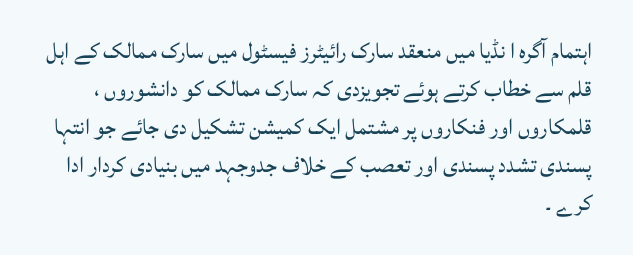اہتمام آگرہ ا نڈیا میں منعقد سارک رائیٹرز فیسٹول میں سارک ممالک کے اہل قلم سے خطاب کرتے ہوئے تجویزدی کہ سارک ممالک کو دانشوروں ، قلمکاروں اور فنکاروں پر مشتمل ایک کمیشن تشکیل دی جائے جو انتہا پسندی تشدد پسندی اور تعصب کے خلاف جدوجہد میں بنیادی کردار ادا کرے ۔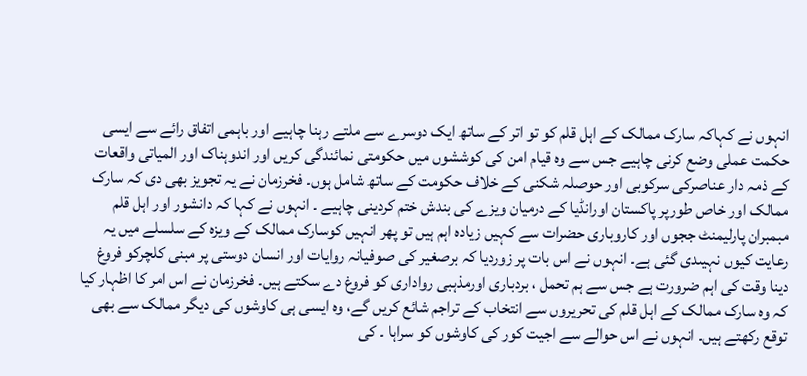انہوں نے کہاکہ سارک ممالک کے اہل قلم کو تو اتر کے ساتھ ایک دوسرے سے ملتے رہنا چاہیے اور باہمی اتفاق رائے سے ایسی حکمت عملی وضع کرنی چاہیے جس سے وہ قیام امن کی کوششوں میں حکومتی نمائندگی کریں اور اندوہناک اور المیاتی واقعات کے ذمہ دار عناصرکی سرکوبی اور حوصلہ شکنی کے خلاف حکومت کے ساتھ شامل ہوں۔ فخرزمان نے یہ تجویز بھی دی کہ سارک ممالک اور خاص طورپر پاکستان اورانڈیا کے درمیان ویزے کی بندش ختم کردینی چاہیے ۔ انہوں نے کہا کہ دانشور اور اہل قلم مبمبران پارلیمنٹ ججوں اور کاروباری حضرات سے کہیں زیادہ اہم ہیں تو پھر انہیں کوسارک ممالک کے ویزہ کے سلسلے میں یہ رعایت کیوں نہیںدی گئی ہے۔ انہوں نے اس بات پر زوردیا کہ برصغیر کی صوفیانہ روایات اور انسان دوستی پر مبنی کلچرکو فروغ دینا وقت کی اہم ضرورت ہے جس سے ہم تحمل ، بردباری اورمذہبی رواداری کو فروغ دے سکتے ہیں۔ فخرزمان نے اس امر کا اظہار کیا کہ وہ سارک ممالک کے اہل قلم کی تحریروں سے انتخاب کے تراجم شائع کریں گے، وہ ایسی ہی کاوشوں کی دیگر ممالک سے بھی توقع رکھتے ہیں۔ انہوں نے اس حوالے سے اجیت کور کی کاوشوں کو سراہا ۔ کی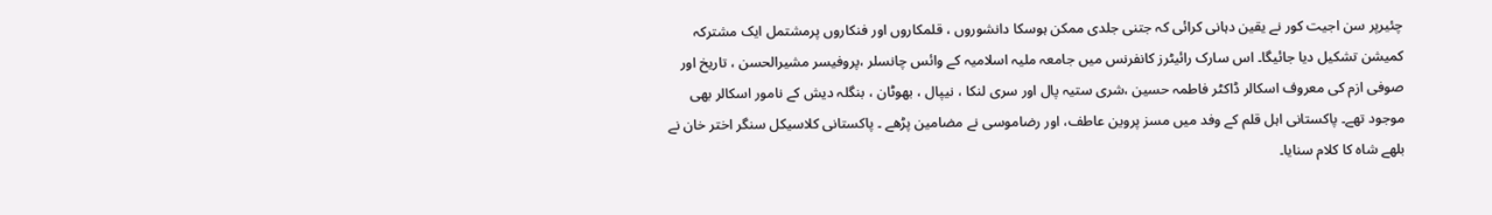چئیرپر سن اجیت کور نے یقین دہانی کرائی کہ جتنی جلدی ممکن ہوسکا دانشوروں ، قلمکاروں اور فنکاروں پرمشتمل ایک مشترکہ کمیشن تشکیل دیا جائیگا۔ اس سارک رائیٹرز کانفرنس میں جامعہ ملیہ اسلامیہ کے وائس چانسلر ،پروفیسر مشیرالحسن ، تاریخ اور صوفی ازم کی معروف اسکالر ڈاکٹر فاطمہ حسین ،شری ستیہ پال اور سری لنکا ، نیپال ، بھوٹان ، بنگلہ دیش کے نامور اسکالر بھی موجود تھے۔ پاکستانی اہل قلم کے وفد میں مسز پروین عاطف، اور رضاموسی نے مضامین پڑھے ۔ پاکستانی کلاسیکل سنگر اختر خان نے بلھے شاہ کا کلام سنایا۔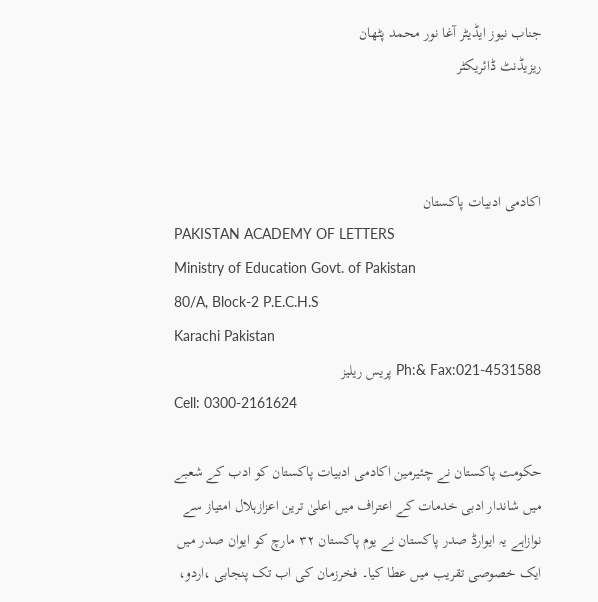جناب نیوز ایڈیٹر آغا نور محمد پٹھان
ریزیڈنٹ ڈائریکٹر



اکادمی ادبیات پاکستان
PAKISTAN ACADEMY OF LETTERS
Ministry of Education Govt. of Pakistan
80/A, Block-2 P.E.C.H.S
Karachi Pakistan
Ph:& Fax:021-4531588 پریس ریلیز
Cell: 0300-2161624

حکومت پاکستان نے چئیرمین اکادمی ادبیات پاکستان کو ادب کے شعبے میں شاندار ادبی خدمات کے اعتراف میں اعلیٰ ترین اعزازہلال امتیاز سے نوازاہے یہ ایوارڈ صدر پاکستان نے یوم پاکستان ۳۲ مارچ کو ایوان صدر میں ایک خصوصی تقریب میں عطا کیا۔ فخرزمان کی اب تک پنجابی ،اردو،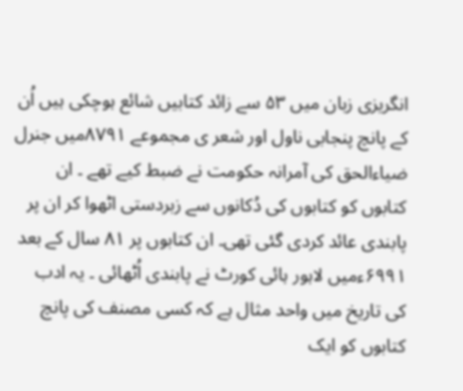انگریزی زبان میں ۵۳ سے زائد کتابیں شائع ہوچکی ہیں اُن کے پانچ پنجابی ناول اور شعر ی مجموعے ۸۷۹۱میں جنرل ضیاءالحق کی آمرانہ حکومت نے ضبط کیے تھے ۔ ان کتابوں کو کتابوں کی دُکانوں سے زبردستی اٹھوا کر ان پر پابندی عائد کردی گئی تھی۔ ان کتابوں پر ۸۱ سال کے بعد ۶۹۹۱ءمیں لاہور ہائی کورٹ نے پابندی اُٹھائی ۔ یہ ادب کی تاریخ میں واحد مثال ہے کہ کسی مصنف کی پانچ کتابوں کو ایک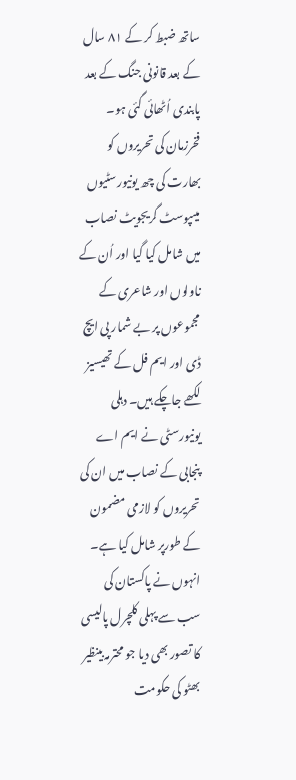ساتھ ضبط کر کے ۸۱ سال کے بعد قانونی جنگ کے بعد پابندی اُٹھائی گئی ہو۔ فخرزمان کی تحریروں کو بھارت کی چھ یونیورسٹیوں میںپوسٹ گریجویٹ نصاب میں شامل کیا گیا اور اُن کے ناولوں اور شاعری کے مجموعوں پر بے شمار پی ایچ ڈی اور ایم فل کے تھیسیز لکھے جاچکے ہیں۔ دہلی یونیورسٹی نے ایم اے پنجابی کے نصاب میں ان کی تحریروں کو لازمی مضمون کے طورپر شامل کیا ہے۔ انہوں نے پاکستان کی سب سے پہلی کلچرل پالیسی کا تصور بھی دیا جو محترمہ بینظیر بھٹو کی حکومت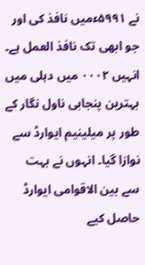نے ۵۹۹۱ءمیں نافذ کی اور جو ابھی تک نافذ العمل ہے۔ انہیں ۰۰۰۲ میں دہلی میں بہترین پنجابی ناول نگار کے طور پر میلینیم ایوارڈ سے نوازا گیا۔ انہوں نے بہت سے بین الاقوامی ایوارڈ حاصل کیے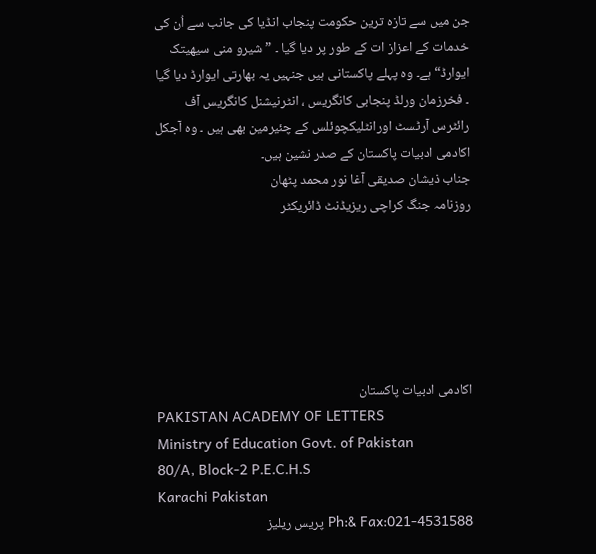جن میں سے تازہ ترین حکومت پنجاب انڈیا کی جانب سے اُن کی خدمات کے اعزاز ات کے طور پر دیا گیا ۔ ” شیرو منی سیھیتک ایوارڈ“ ہے۔ وہ پہلے پاکستانی ہیں جنہیں یہ بھارتی ایوارڈ دیا گیا ۔ فخرزمان ورلڈ پنجابی کانگریس ، انٹرنیشنل کانگریس آف رائٹرس آرٹسٹ اورانٹلیکچوئلس کے چئیرمین بھی ہیں ۔ وہ آجکل اکادمی ادبیات پاکستان کے صدر نشین ہیں۔
جناب ذیشان صدیقی آغا نور محمد پٹھان
روزنامہ جنگ کراچی ریزیڈنٹ ڈائریکٹر






اکادمی ادبیات پاکستان
PAKISTAN ACADEMY OF LETTERS
Ministry of Education Govt. of Pakistan
80/A, Block-2 P.E.C.H.S
Karachi Pakistan
Ph:& Fax:021-4531588 پریس ریلیز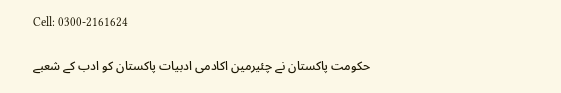Cell: 0300-2161624

حکومت پاکستان نے چئیرمین اکادمی ادبیات پاکستان کو ادب کے شعبے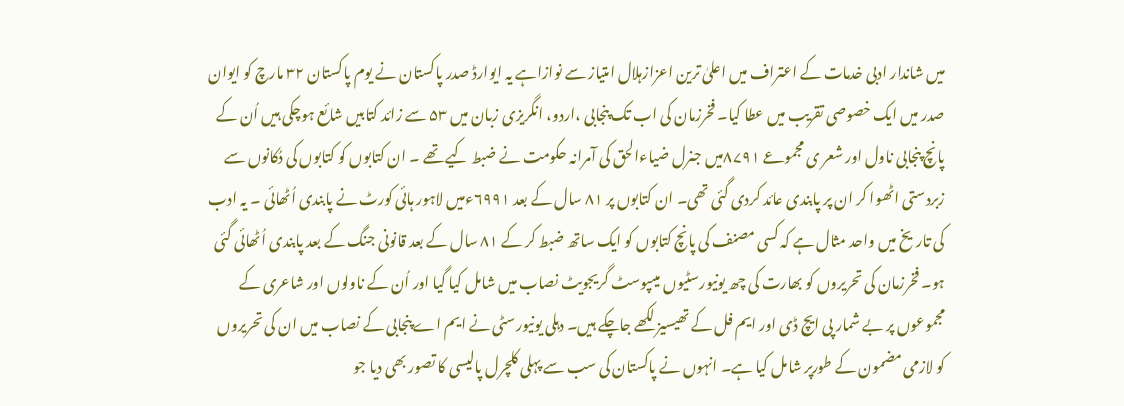میں شاندار ادبی خدمات کے اعتراف میں اعلیٰ ترین اعزازہلال امتیاز سے نوازاہے یہ ایوارڈ صدر پاکستان نے یوم پاکستان ۳۲ مارچ کو ایوان صدر میں ایک خصوصی تقریب میں عطا کیا۔ فخرزمان کی اب تک پنجابی ،اردو، انگریزی زبان میں ۵۳ سے زائد کتابیں شائع ہوچکی ہیں اُن کے پانچ پنجابی ناول اور شعر ی مجموعے ۸۷۹۱میں جنرل ضیاءالحق کی آمرانہ حکومت نے ضبط کیے تھے ۔ ان کتابوں کو کتابوں کی دُکانوں سے زبردستی اٹھوا کر ان پر پابندی عائد کردی گئی تھی۔ ان کتابوں پر ۸۱ سال کے بعد ۶۹۹۱ءمیں لاہور ہائی کورٹ نے پابندی اُٹھائی ۔ یہ ادب کی تاریخ میں واحد مثال ہے کہ کسی مصنف کی پانچ کتابوں کو ایک ساتھ ضبط کر کے ۸۱ سال کے بعد قانونی جنگ کے بعد پابندی اُٹھائی گئی ہو۔ فخرزمان کی تحریروں کو بھارت کی چھ یونیورسٹیوں میںپوسٹ گریجویٹ نصاب میں شامل کیا گیا اور اُن کے ناولوں اور شاعری کے مجموعوں پر بے شمار پی ایچ ڈی اور ایم فل کے تھیسیز لکھے جاچکے ہیں۔ دہلی یونیورسٹی نے ایم اے پنجابی کے نصاب میں ان کی تحریروں کو لازمی مضمون کے طورپر شامل کیا ہے۔ انہوں نے پاکستان کی سب سے پہلی کلچرل پالیسی کا تصور بھی دیا جو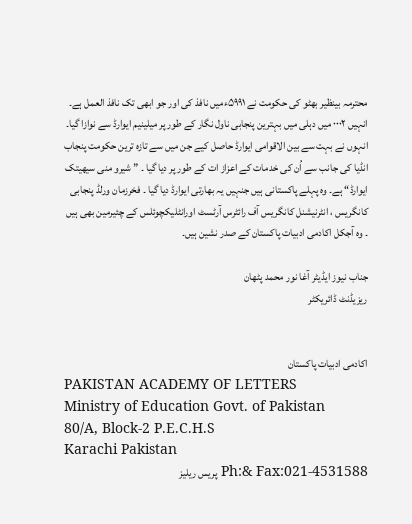محترمہ بینظیر بھٹو کی حکومت نے ۵۹۹۱ءمیں نافذ کی اور جو ابھی تک نافذ العمل ہے۔ انہیں ۰۰۰۲ میں دہلی میں بہترین پنجابی ناول نگار کے طور پر میلینیم ایوارڈ سے نوازا گیا۔ انہوں نے بہت سے بین الاقوامی ایوارڈ حاصل کیے جن میں سے تازہ ترین حکومت پنجاب انڈیا کی جانب سے اُن کی خدمات کے اعزاز ات کے طور پر دیا گیا ۔ ” شیرو منی سیھیتک ایوارڈ“ ہے۔ وہ پہلے پاکستانی ہیں جنہیں یہ بھارتی ایوارڈ دیا گیا ۔ فخرزمان ورلڈ پنجابی کانگریس ، انٹرنیشنل کانگریس آف رائٹرس آرٹسٹ اورانٹلیکچوئلس کے چئیرمین بھی ہیں ۔ وہ آجکل اکادمی ادبیات پاکستان کے صدر نشین ہیں۔

جناب نیوز ایڈیٹر آغا نور محمد پٹھان
ریزیڈنٹ ڈائریکٹر


اکادمی ادبیات پاکستان
PAKISTAN ACADEMY OF LETTERS
Ministry of Education Govt. of Pakistan
80/A, Block-2 P.E.C.H.S
Karachi Pakistan
Ph:& Fax:021-4531588 پریس ریلیز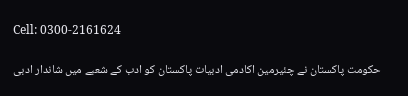Cell: 0300-2161624

حکومت پاکستان نے چئیرمین اکادمی ادبیات پاکستان کو ادب کے شعبے میں شاندار ادبی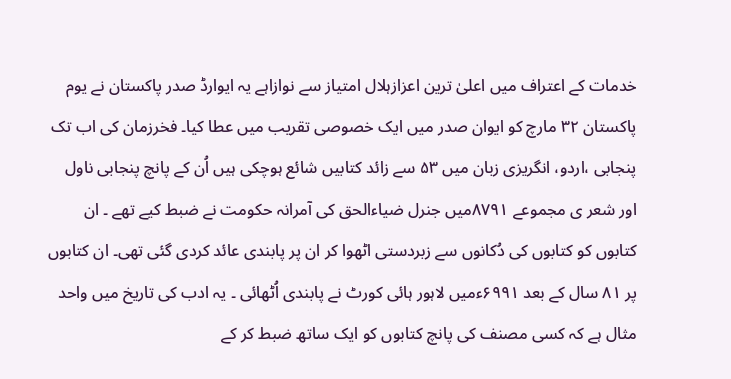خدمات کے اعتراف میں اعلیٰ ترین اعزازہلال امتیاز سے نوازاہے یہ ایوارڈ صدر پاکستان نے یوم پاکستان ۳۲ مارچ کو ایوان صدر میں ایک خصوصی تقریب میں عطا کیا۔ فخرزمان کی اب تک پنجابی ،اردو، انگریزی زبان میں ۵۳ سے زائد کتابیں شائع ہوچکی ہیں اُن کے پانچ پنجابی ناول اور شعر ی مجموعے ۸۷۹۱میں جنرل ضیاءالحق کی آمرانہ حکومت نے ضبط کیے تھے ۔ ان کتابوں کو کتابوں کی دُکانوں سے زبردستی اٹھوا کر ان پر پابندی عائد کردی گئی تھی۔ ان کتابوں پر ۸۱ سال کے بعد ۶۹۹۱ءمیں لاہور ہائی کورٹ نے پابندی اُٹھائی ۔ یہ ادب کی تاریخ میں واحد مثال ہے کہ کسی مصنف کی پانچ کتابوں کو ایک ساتھ ضبط کر کے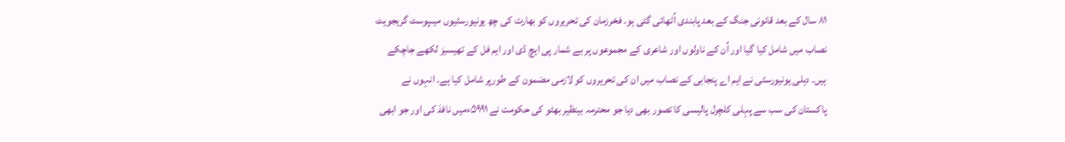۸۱ سال کے بعد قانونی جنگ کے بعد پابندی اُٹھائی گئی ہو۔ فخرزمان کی تحریروں کو بھارت کی چھ یونیورسٹیوں میںپوسٹ گریجویٹ نصاب میں شامل کیا گیا اور اُن کے ناولوں اور شاعری کے مجموعوں پر بے شمار پی ایچ ڈی اور ایم فل کے تھیسیز لکھے جاچکے ہیں۔ دہلی یونیورسٹی نے ایم اے پنجابی کے نصاب میں ان کی تحریروں کو لازمی مضمون کے طورپر شامل کیا ہے۔ انہوں نے پاکستان کی سب سے پہلی کلچرل پالیسی کا تصور بھی دیا جو محترمہ بینظیر بھٹو کی حکومت نے ۵۹۹۱ءمیں نافذ کی اور جو ابھی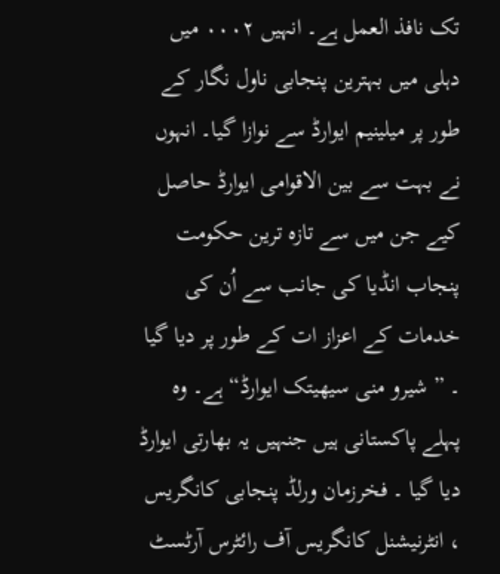تک نافذ العمل ہے۔ انہیں ۰۰۰۲ میں دہلی میں بہترین پنجابی ناول نگار کے طور پر میلینیم ایوارڈ سے نوازا گیا۔ انہوں نے بہت سے بین الاقوامی ایوارڈ حاصل کیے جن میں سے تازہ ترین حکومت پنجاب انڈیا کی جانب سے اُن کی خدمات کے اعزاز ات کے طور پر دیا گیا ۔ ” شیرو منی سیھیتک ایوارڈ“ ہے۔ وہ پہلے پاکستانی ہیں جنہیں یہ بھارتی ایوارڈ دیا گیا ۔ فخرزمان ورلڈ پنجابی کانگریس ، انٹرنیشنل کانگریس آف رائٹرس آرٹسٹ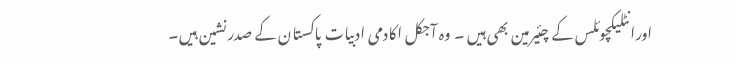اورانٹلیکچوئلس کے چئیرمین بھی ہیں ۔ وہ آجکل اکادمی ادبیات پاکستان کے صدر نشین ہیں۔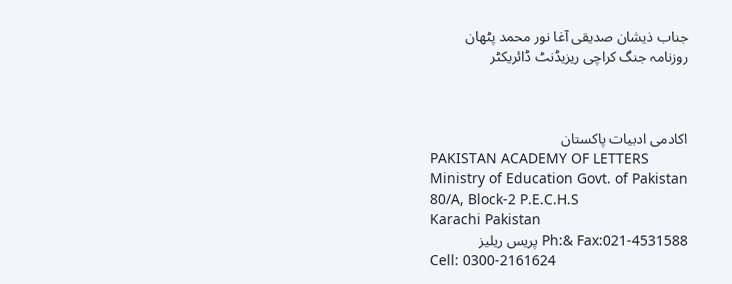جناب ذیشان صدیقی آغا نور محمد پٹھان
روزنامہ جنگ کراچی ریزیڈنٹ ڈائریکٹر



اکادمی ادبیات پاکستان
PAKISTAN ACADEMY OF LETTERS
Ministry of Education Govt. of Pakistan
80/A, Block-2 P.E.C.H.S
Karachi Pakistan
Ph:& Fax:021-4531588 پریس ریلیز
Cell: 0300-2161624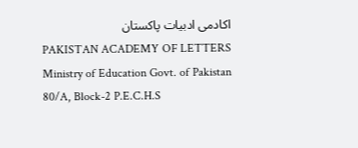اکادمی ادبیات پاکستان
PAKISTAN ACADEMY OF LETTERS
Ministry of Education Govt. of Pakistan
80/A, Block-2 P.E.C.H.S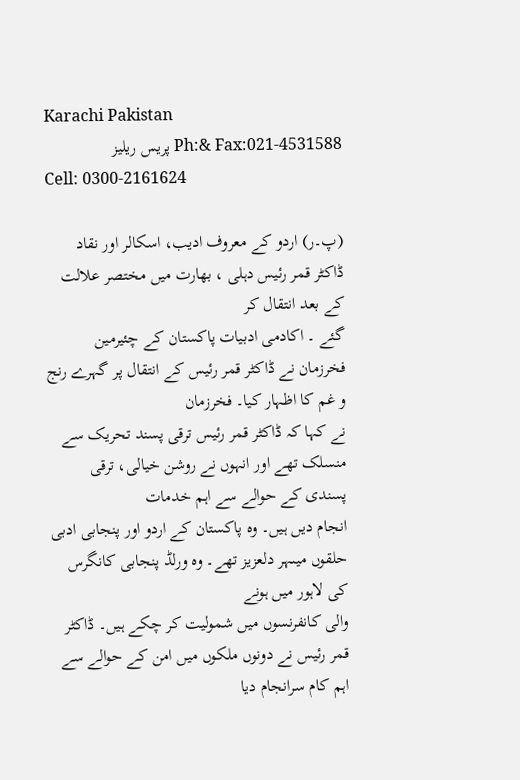Karachi Pakistan
Ph:& Fax:021-4531588 پریس ریلیز
Cell: 0300-2161624

(پ۔ر) اردو کے معروف ادیب، اسکالر اور نقاد ڈاکٹر قمر رئیس دہلی ، بھارت میں مختصر علالت کے بعد انتقال کر
گئے ۔ اکادمی ادبیات پاکستان کے چئیرمین فخرزمان نے ڈاکٹر قمر رئیس کے انتقال پر گہرے رنج و غم کا اظہار کیا۔ فخرزمان
نے کہا کہ ڈاکٹر قمر رئیس ترقی پسند تحریک سے منسلک تھے اور انہوں نے روشن خیالی، ترقی پسندی کے حوالے سے اہم خدمات
انجام دیں ہیں۔ وہ پاکستان کے اردو اور پنجابی ادبی حلقوں میںہر دلعزیز تھے۔ وہ ورلڈ پنجابی کانگرس کی لاہور میں ہونے
والی کانفرنسوں میں شمولیت کر چکے ہیں۔ ڈاکٹر قمر رئیس نے دونوں ملکوں میں امن کے حوالے سے اہم کام سرانجام دیا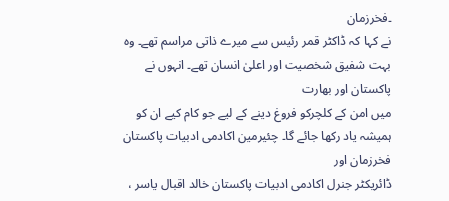۔فخرزمان
نے کہا کہ ڈاکٹر قمر رئیس سے میرے ذاتی مراسم تھے۔ وہ بہت شفیق شخصیت اور اعلیٰ انسان تھے۔ انہوں نے پاکستان اور بھارت
میں امن کے کلچرکو فروغ دینے کے لیے جو کام کیے ان کو ہمیشہ یاد رکھا جائے گا۔ چئیرمین اکادمی ادبیات پاکستان فخرزمان اور
ڈائریکٹر جنرل اکادمی ادبیات پاکستان خالد اقبال یاسر ،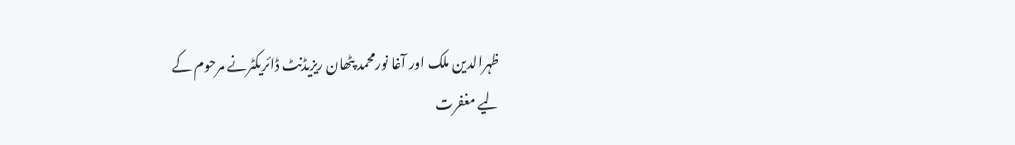ظہرالدین ملک اور آغا نورمحمد پٹھان ریزیڈنٹ ڈائریکٹرنے مرحوم کے
لیے مغفرت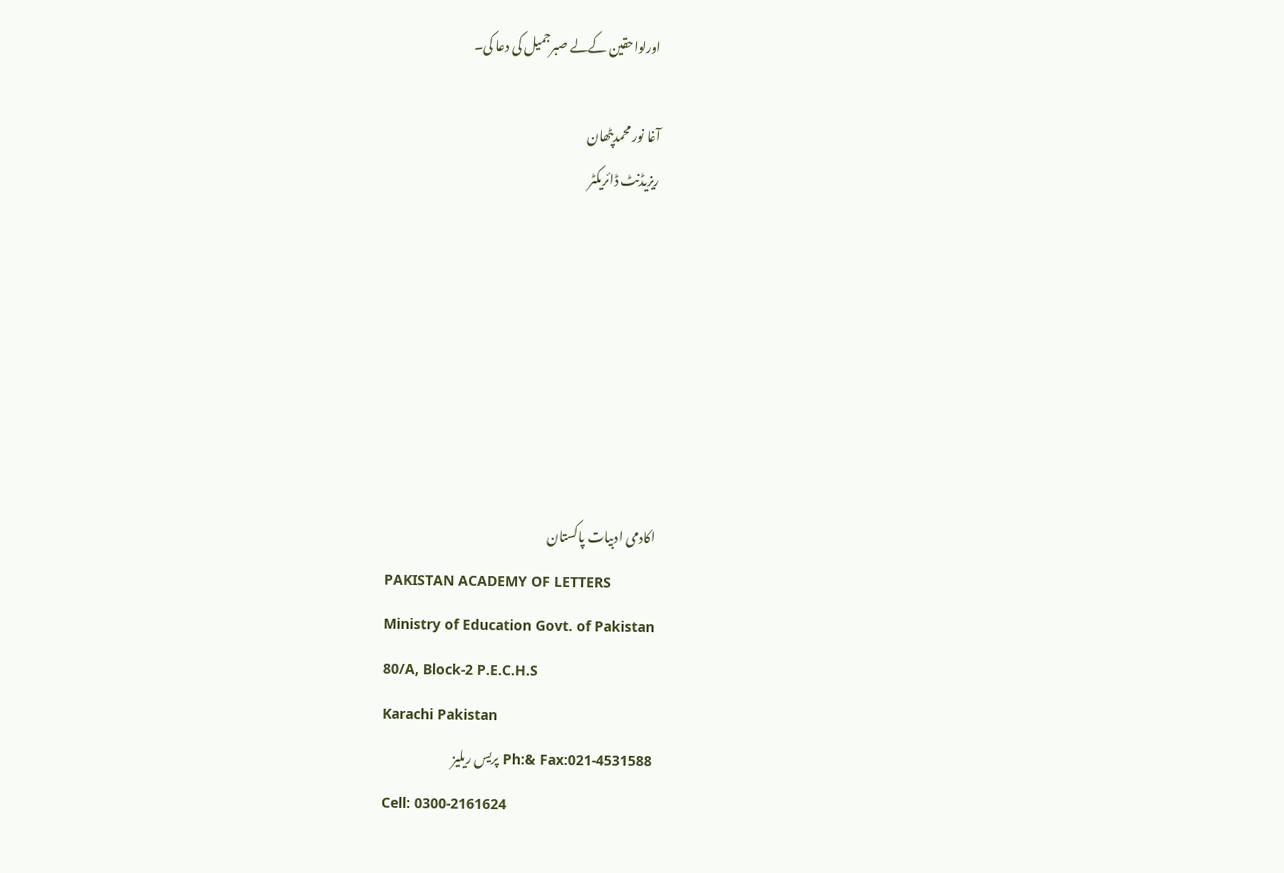اورلواحقین کےلے صبرجمیل کی دعا کی۔

آغا نور محمدپٹھان
ریزیڈنٹ ڈائریکٹر







اکادمی ادبیات پاکستان
PAKISTAN ACADEMY OF LETTERS
Ministry of Education Govt. of Pakistan
80/A, Block-2 P.E.C.H.S
Karachi Pakistan
Ph:& Fax:021-4531588 پریس ریلیز
Cell: 0300-2161624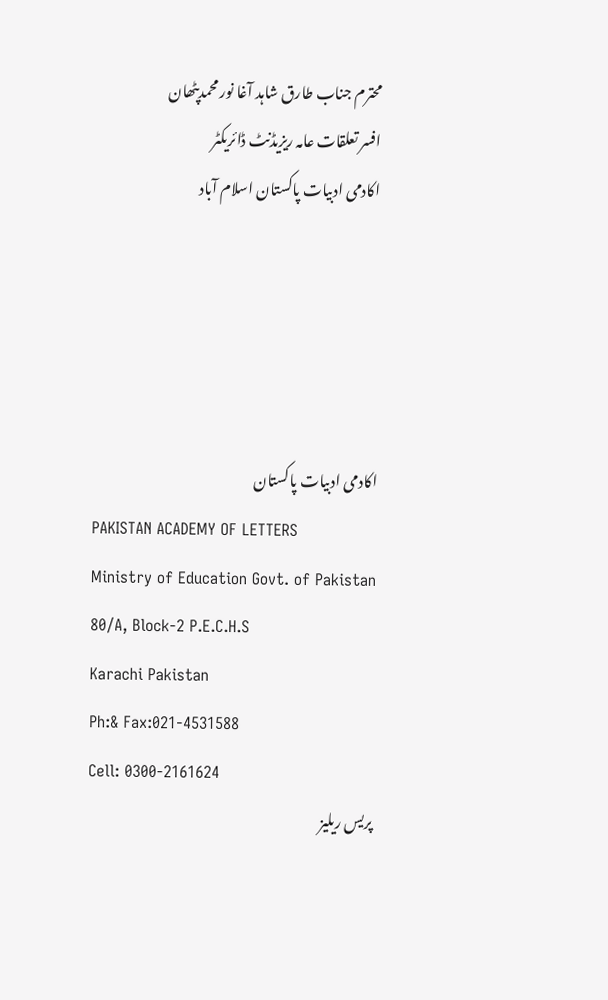محترم جناب طارق شاہد آغا نور محمدپٹھان
افسر تعلقات عامہ ریزیڈنٹ ڈائریکٹر
اکادمی ادبیات پاکستان اسلام آباد





اکادمی ادبیات پاکستان
PAKISTAN ACADEMY OF LETTERS
Ministry of Education Govt. of Pakistan
80/A, Block-2 P.E.C.H.S
Karachi Pakistan
Ph:& Fax:021-4531588
Cell: 0300-2161624
پریس ریلیز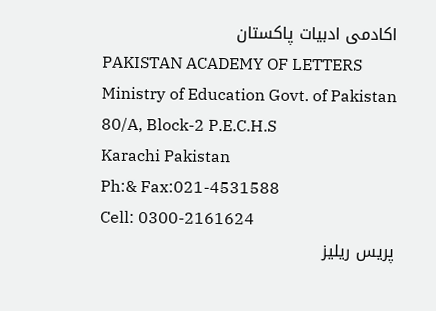اکادمی ادبیات پاکستان
PAKISTAN ACADEMY OF LETTERS
Ministry of Education Govt. of Pakistan
80/A, Block-2 P.E.C.H.S
Karachi Pakistan
Ph:& Fax:021-4531588
Cell: 0300-2161624
پریس ریلیز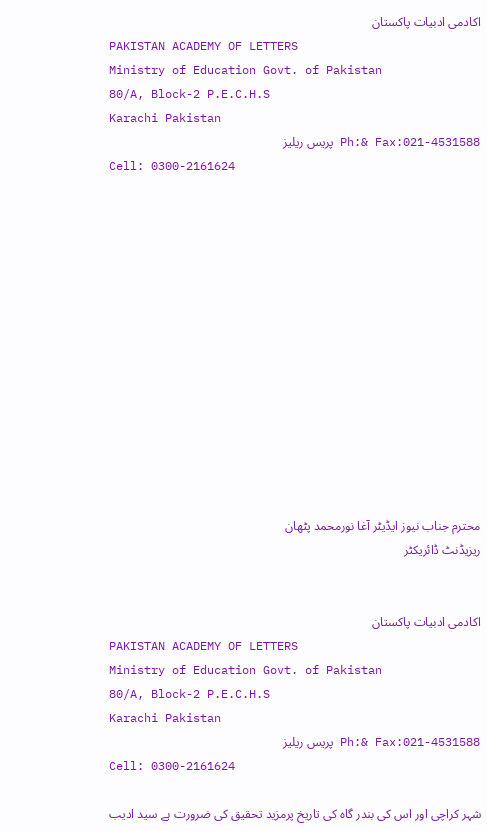اکادمی ادبیات پاکستان
PAKISTAN ACADEMY OF LETTERS
Ministry of Education Govt. of Pakistan
80/A, Block-2 P.E.C.H.S
Karachi Pakistan
Ph:& Fax:021-4531588 پریس ریلیز
Cell: 0300-2161624














محترم جناب نیوز ایڈیٹر آغا نورمحمد پٹھان
ریزیڈنٹ ڈائریکٹر


اکادمی ادبیات پاکستان
PAKISTAN ACADEMY OF LETTERS
Ministry of Education Govt. of Pakistan
80/A, Block-2 P.E.C.H.S
Karachi Pakistan
Ph:& Fax:021-4531588 پریس ریلیز
Cell: 0300-2161624

شہر کراچی اور اس کی بندر گاہ کی تاریخ پرمزید تحقیق کی ضرورت ہے سید ادیب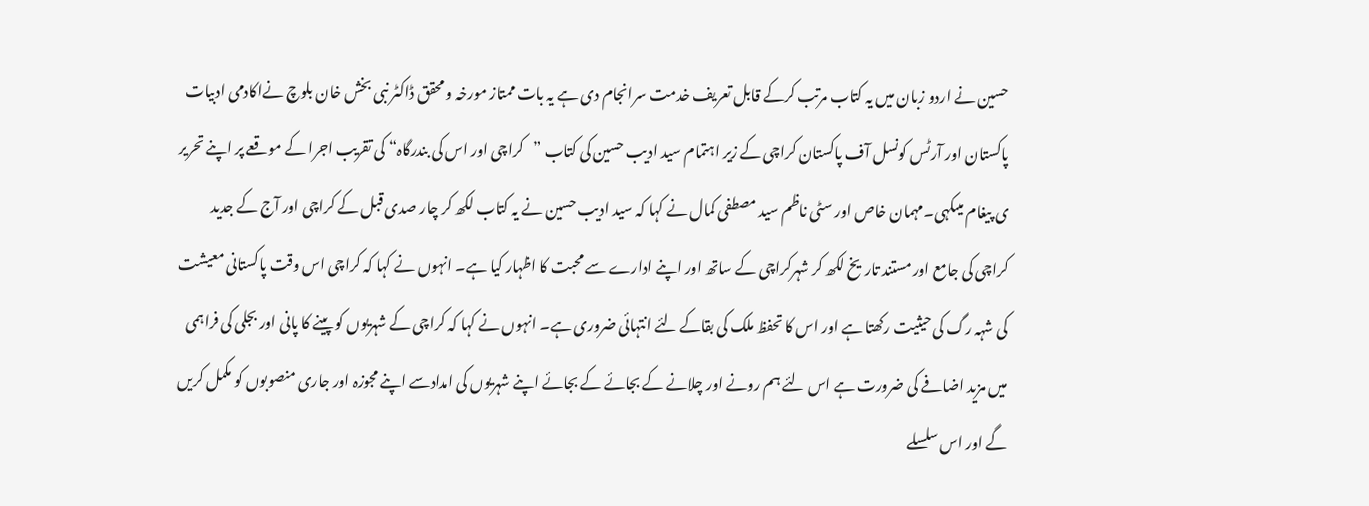حسین نے اردو زبان میں یہ کتاب مرتب کرکے قابل تعریف خدمت سرانجام دی ہے یہ بات ممتاز مورخہ و محقق ڈاکٹر نبی بخش خان بلوچ نےاکادمی ادبیات پاکستان اور آرٹس کونسل آف پاکستان کراچی کے زیر اہتمام سید ادیب حسین کی کتاب ”کراچی اور اس کی بندرگاہ“ کی تقریب اجرا کے موقعے پر اپنے تحریر ی پیغام میںکہی۔مہمان خاص اور سٹی ناظم سید مصطفی کمال نے کہا کہ سید ادیب حسین نے یہ کتاب لکھ کر چار صدی قبل کے کراچی اور آج کے جدید کراچی کی جامع اور مستند تاریخ لکھ کر شہرکراچی کے ساتھ اور اپنے ادارے سے محبت کا اظہار کیا ہے۔ انہوں نے کہا کہ کراچی اس وقت پاکستانی معیشت کی شہہ رگ کی حیثیت رکھتا ہے اور اس کا تحفظ ملک کی بقاکے لئے انتہائی ضروری ہے۔ انہوں نے کہا کہ کراچی کے شہریوں کو پینے کا پانی اور بجلی کی فراہمی میں مزید اضافے کی ضرورت ہے اس لئے ہم رونے اور چلانے کے بجائے کے بجائے اپنے شہریوں کی امدادسے اپنے مجوزہ اور جاری منصوبوں کو مکمل کریں گے اور اس سلسلے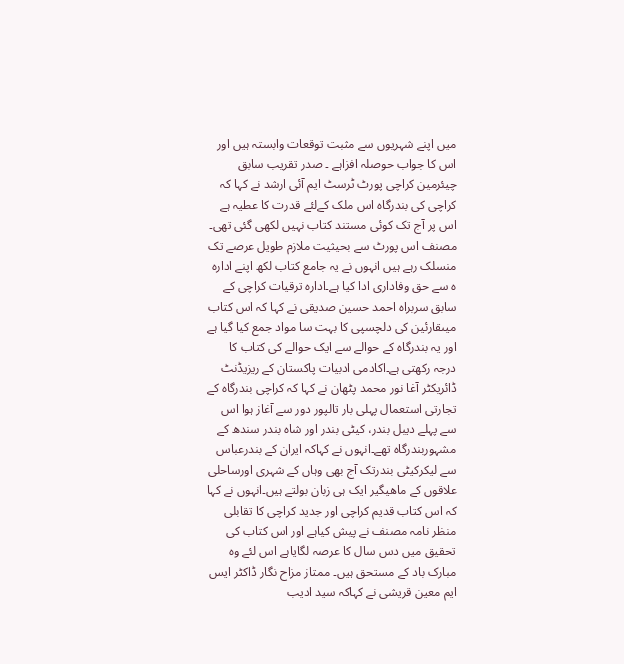میں اپنے شہریوں سے مثبت توقعات وابستہ ہیں اور اس کا جواب حوصلہ افزاہے ۔ صدر تقریب سابق چیئرمین کراچی پورٹ ٹرسٹ ایم آئی ارشد نے کہا کہ کراچی کی بندرگاہ اس ملک کےلئے قدرت کا عطیہ ہے اس پر آج تک کوئی مستند کتاب نہیں لکھی گئی تھی۔ مصنف اس پورٹ سے بحیثیت ملازم طویل عرصے تک منسلک رہے ہیں انہوں نے یہ جامع کتاب لکھ اپنے ادارہ ہ سے حق وفاداری ادا کیا ہے۔ادارہ ترقیات کراچی کے سابق سربراہ احمد حسین صدیقی نے کہا کہ اس کتاب میںقارئین کی دلچسپی کا بہت سا مواد جمع کیا گیا ہے اور یہ بندرگاہ کے حوالے سے ایک حوالے کی کتاب کا درجہ رکھتی ہے۔اکادمی ادبیات پاکستان کے ریزیڈنٹ ڈائریکٹر آغا نور محمد پٹھان نے کہا کہ کراچی بندرگاہ کے تجارتی استعمال پہلی بار تالپور دور سے آغاز ہوا اس سے پہلے دیبل بندر، کیٹی بندر اور شاہ بندر سندھ کے مشہوربندرگاہ تھے۔انہوں نے کہاکہ ایران کے بندرعباس سے لیکرکیٹی بندرتک آج بھی وہاں کے شہری اورساحلی علاقوں کے ماھیگیر ایک ہی زبان بولتے ہیں۔انہوں نے کہا کہ اس کتاب قدیم کراچی اور جدید کراچی کا تقابلی منظر نامہ مصنف نے پیش کیاہے اور اس کتاب کی تحقیق میں دس سال کا عرصہ لگایاہے اس لئے وہ مبارک باد کے مستحق ہیں۔ ممتاز مزاح نگار ڈاکٹر ایس ایم معین قریشی نے کہاکہ سید ادیب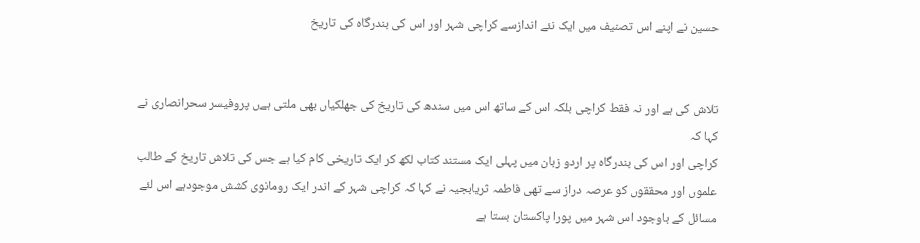حسین نے اپنے اس تصنیف میں ایک نئے اندازسے کراچی شہر اور اس کی بندرگاہ کی تاریخ


تلاش کی ہے اور نہ فقط کراچی بلکہ اس کے ساتھ اس میں سندھ کی تاریخ کی جھلکیاں بھی ملتی ہےں پروفیسر سحرانصاری نے کہا کہ
کراچی اور اس کی بندرگاہ پر اردو زبان میں پہلی ایک مستند کتاب لکھ کر ایک تاریخی کام کیا ہے جس کی تلاش تاریخ کے طالب علموں اور محققوں کو عرصہ دراز سے تھی فاطمہ ثریابجیہ نے کہا کہ کراچی شہر کے اندر ایک رومانوی کشش موجودہے اس لئے مسائل کے باوجود اس شہر میں پورا پاکستان بستا ہے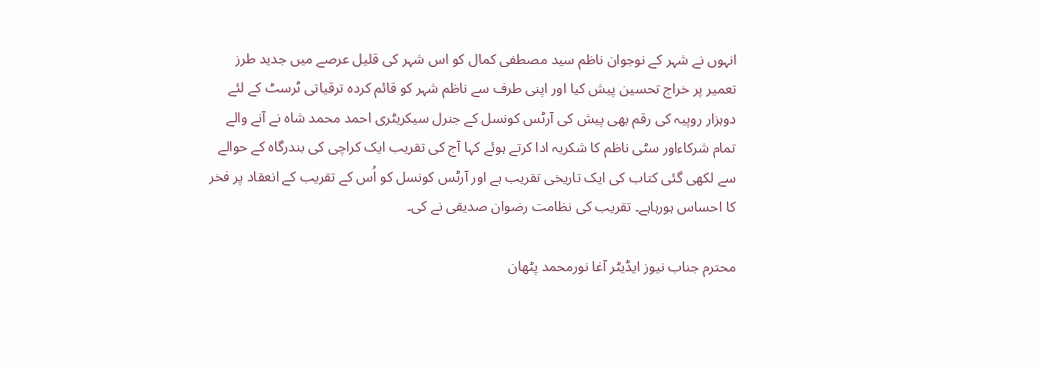انہوں نے شہر کے نوجوان ناظم سید مصطفی کمال کو اس شہر کی قلیل عرصے میں جدید طرز تعمیر پر خراج تحسین پیش کیا اور اپنی طرف سے ناظم شہر کو قائم کردہ ترقیاتی ٹرسٹ کے لئے دوہزار روپیہ کی رقم بھی پیش کی آرٹس کونسل کے جنرل سیکریٹری احمد محمد شاہ نے آنے والے تمام شرکاءاور سٹی ناظم کا شکریہ ادا کرتے ہوئے کہا آج کی تقریب ایک کراچی کی بندرگاہ کے حوالے سے لکھی گئی کتاب کی ایک تاریخی تقریب ہے اور آرٹس کونسل کو اُس کے تقریب کے انعقاد پر فخر کا احساس ہورہاہے۔ تقریب کی نظامت رضوان صدیقی نے کی۔

محترم جناب نیوز ایڈیٹر آغا نورمحمد پٹھان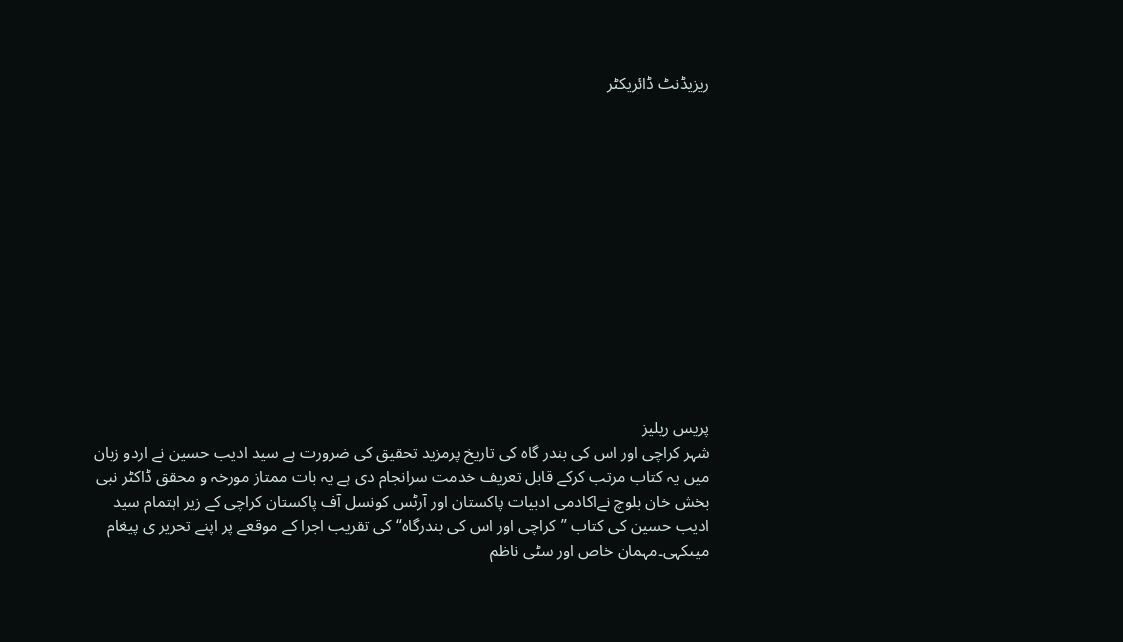ریزیڈنٹ ڈائریکٹر













پریس ریلیز
شہر کراچی اور اس کی بندر گاہ کی تاریخ پرمزید تحقیق کی ضرورت ہے سید ادیب حسین نے اردو زبان میں یہ کتاب مرتب کرکے قابل تعریف خدمت سرانجام دی ہے یہ بات ممتاز مورخہ و محقق ڈاکٹر نبی بخش خان بلوچ نےاکادمی ادبیات پاکستان اور آرٹس کونسل آف پاکستان کراچی کے زیر اہتمام سید ادیب حسین کی کتاب ”کراچی اور اس کی بندرگاہ“ کی تقریب اجرا کے موقعے پر اپنے تحریر ی پیغام میںکہی۔مہمان خاص اور سٹی ناظم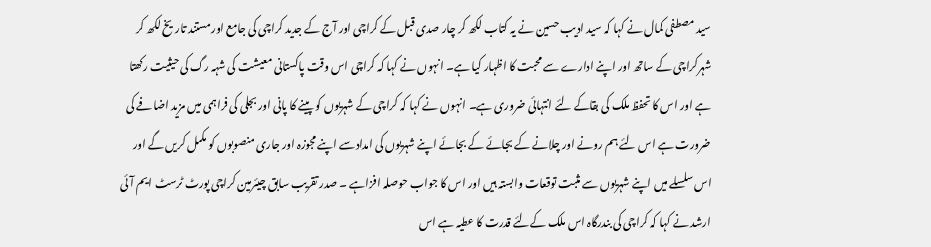سید مصطفی کمال نے کہا کہ سید ادیب حسین نے یہ کتاب لکھ کر چار صدی قبل کے کراچی اور آج کے جدید کراچی کی جامع اور مستند تاریخ لکھ کر شہرکراچی کے ساتھ اور اپنے ادارے سے محبت کا اظہار کیا ہے۔ انہوں نے کہا کہ کراچی اس وقت پاکستانی معیشت کی شہہ رگ کی حیثیت رکھتا ہے اور اس کا تحفظ ملک کی بقاکے لئے انتہائی ضروری ہے۔ انہوں نے کہا کہ کراچی کے شہریوں کو پینے کا پانی اور بجلی کی فراہمی میں مزید اضافے کی ضرورت ہے اس لئے ہم رونے اور چلانے کے بجائے کے بجائے اپنے شہریوں کی امدادسے اپنے مجوزہ اور جاری منصوبوں کو مکمل کریں گے اور اس سلسلے میں اپنے شہریوں سے مثبت توقعات وابستہ ہیں اور اس کا جواب حوصلہ افزاہے ۔ صدر تقریب سابق چیئرمین کراچی پورٹ ٹرسٹ ایم آئی ارشد نے کہا کہ کراچی کی بندرگاہ اس ملک کےلئے قدرت کا عطیہ ہے اس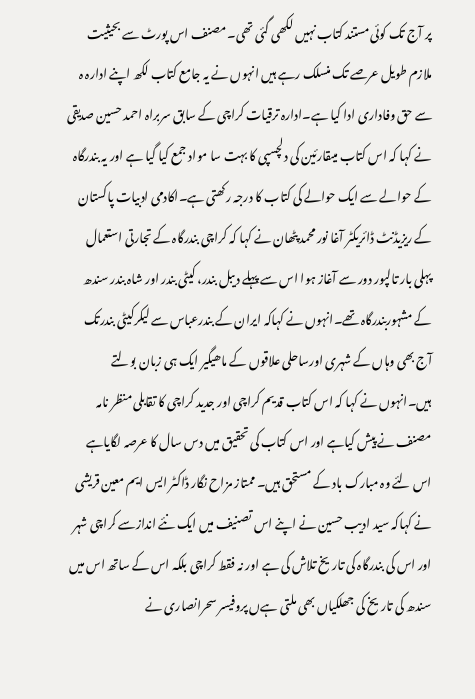پر آج تک کوئی مستند کتاب نہیں لکھی گئی تھی۔ مصنف اس پورٹ سے بحیثیت ملازم طویل عرصے تک منسلک رہے ہیں انہوں نے یہ جامع کتاب لکھ اپنے ادارہ ہ سے حق وفاداری ادا کیا ہے۔ادارہ ترقیات کراچی کے سابق سربراہ احمد حسین صدیقی نے کہا کہ اس کتاب میںقارئین کی دلچسپی کا بہت سا مواد جمع کیا گیا ہے اور یہ بندرگاہ کے حوالے سے ایک حوالے کی کتاب کا درجہ رکھتی ہے۔اکادمی ادبیات پاکستان کے ریزیڈنٹ ڈائریکٹر آغا نور محمد پٹھان نے کہا کہ کراچی بندرگاہ کے تجارتی استعمال پہلی بار تالپور دور سے آغاز ہوا اس سے پہلے دیبل بندر، کیٹی بندر اور شاہ بندر سندھ کے مشہوربندرگاہ تھے۔انہوں نے کہاکہ ایران کے بندرعباس سے لیکرکیٹی بندرتک آج بھی وہاں کے شہری اورساحلی علاقوں کے ماھیگیر ایک ہی زبان بولتے ہیں۔انہوں نے کہا کہ اس کتاب قدیم کراچی اور جدید کراچی کا تقابلی منظر نامہ مصنف نے پیش کیاہے اور اس کتاب کی تحقیق میں دس سال کا عرصہ لگایاہے اس لئے وہ مبارک باد کے مستحق ہیں۔ ممتاز مزاح نگار ڈاکٹر ایس ایم معین قریشی نے کہاکہ سید ادیب حسین نے اپنے اس تصنیف میں ایک نئے اندازسے کراچی شہر اور اس کی بندرگاہ کی تاریخ تلاش کی ہے اور نہ فقط کراچی بلکہ اس کے ساتھ اس میں سندھ کی تاریخ کی جھلکیاں بھی ملتی ہےں پروفیسر سحرانصاری نے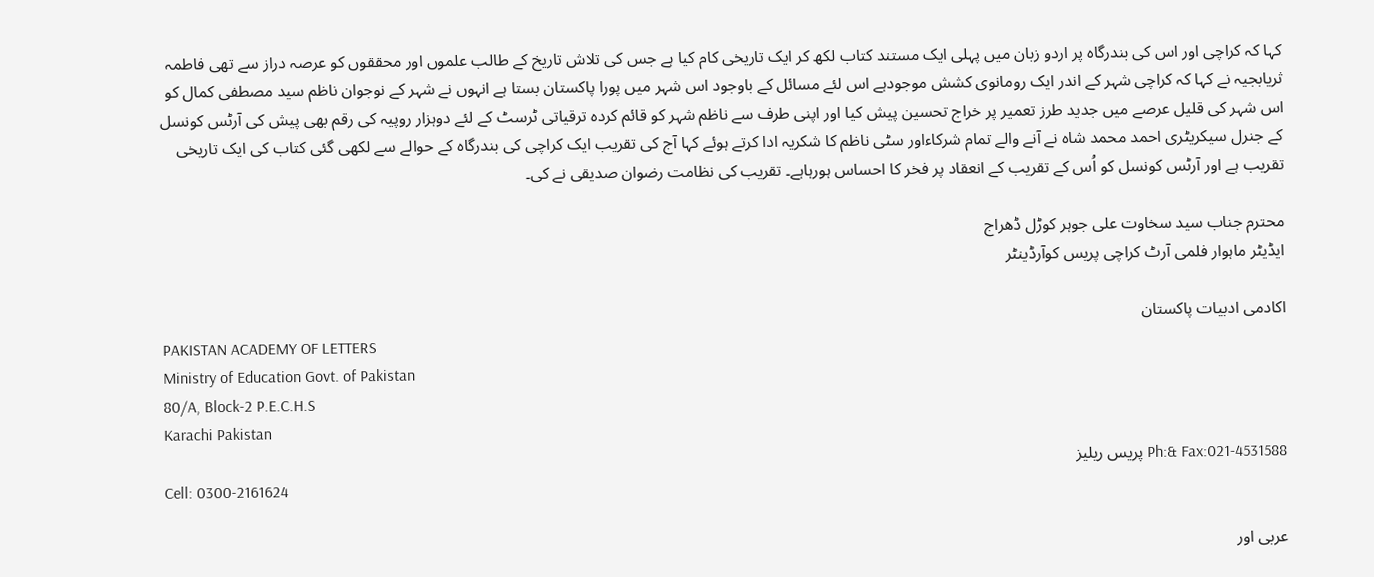کہا کہ کراچی اور اس کی بندرگاہ پر اردو زبان میں پہلی ایک مستند کتاب لکھ کر ایک تاریخی کام کیا ہے جس کی تلاش تاریخ کے طالب علموں اور محققوں کو عرصہ دراز سے تھی فاطمہ ثریابجیہ نے کہا کہ کراچی شہر کے اندر ایک رومانوی کشش موجودہے اس لئے مسائل کے باوجود اس شہر میں پورا پاکستان بستا ہے انہوں نے شہر کے نوجوان ناظم سید مصطفی کمال کو اس شہر کی قلیل عرصے میں جدید طرز تعمیر پر خراج تحسین پیش کیا اور اپنی طرف سے ناظم شہر کو قائم کردہ ترقیاتی ٹرسٹ کے لئے دوہزار روپیہ کی رقم بھی پیش کی آرٹس کونسل کے جنرل سیکریٹری احمد محمد شاہ نے آنے والے تمام شرکاءاور سٹی ناظم کا شکریہ ادا کرتے ہوئے کہا آج کی تقریب ایک کراچی کی بندرگاہ کے حوالے سے لکھی گئی کتاب کی ایک تاریخی تقریب ہے اور آرٹس کونسل کو اُس کے تقریب کے انعقاد پر فخر کا احساس ہورہاہے۔ تقریب کی نظامت رضوان صدیقی نے کی۔

محترم جناب سید سخاوت علی جوہر کوڑل ڈھراج
ایڈیٹر ماہوار فلمی آرٹ کراچی پریس کوآرڈینٹر

اکادمی ادبیات پاکستان
PAKISTAN ACADEMY OF LETTERS
Ministry of Education Govt. of Pakistan
80/A, Block-2 P.E.C.H.S
Karachi Pakistan
Ph:& Fax:021-4531588 پریس ریلیز
Cell: 0300-2161624

عربی اور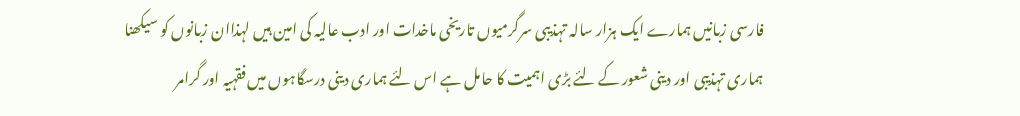فارسی زبانیں ہمارے ایک ہزار سالہ تہذیبی سرگرمیوں تاریخی ماخدات اور ادب عالیہ کی امین ہیں لہذاان زبانوں کو سیکھنا ہماری تہذیبی اور دینی شعور کے لئے بڑی اہمیت کا حامل ہے اس لئے ہماری دینی درسگاہوں میں فقہیہ اور گرامر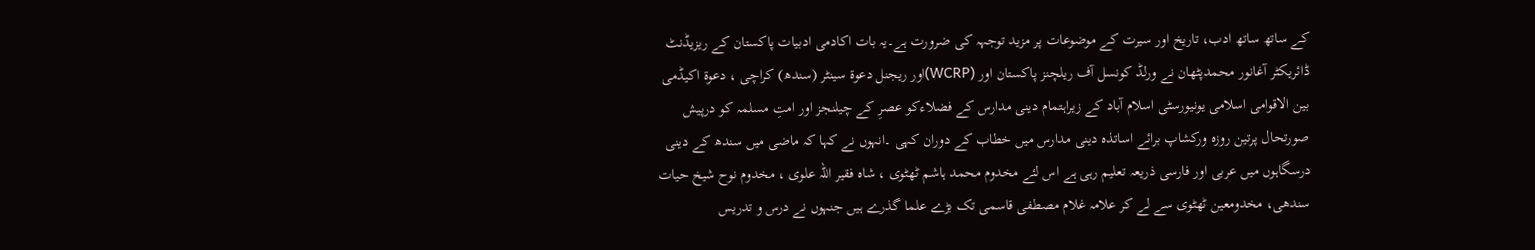کے ساتھ ساتھ ادب، تاریخ اور سیرت کے موضوعات پر مزید توجہہ کی ضرورت ہے۔یہ بات اکادمی ادبیات پاکستان کے ریزیڈنٹ ڈائریکٹر آغانور محمدپٹھان نے ورلڈ کونسل آف ریلچنز پاکستان اور (WCRP)اور ریجنل دعوة سینٹر (سندھ) کراچی ، دعوة اکیڈمی بین الاقوامی اسلامی یونیورسٹی اسلام آباد کے زیراہتمام دینی مدارس کے فضلاءکو عصرِ کے چیلنجز اور امتِ مسلمہ کو درپیش صورتحال پرتین روزہ ورکشاپ برائے اساتذہ دینی مدارس میں خطاب کے دوران کہی ۔انہوں نے کہا کہ ماضی میں سندھ کے دینی درسگاہوں میں عربی اور فارسی ذریعہ تعلیم رہی ہے اس لئے مخدوم محمد ہاشم ٹھٹوی ، شاہ فقیر اللہ علوی ، مخدوم نوح شیخ حیات سندھی، مخدومعین ٹھٹوی سے لے کر علامہ غلام مصطفی قاسمی تک بڑے علما گذرے ہیں جنہوں نے درس و تدریس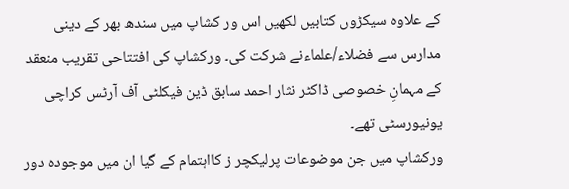کے علاوہ سیکڑوں کتابیں لکھیں اس ور کشاپ میں سندھ بھر کے دینی مدارس سے فضلاء/علماءنے شرکت کی۔ ورکشاپ کی افتتاحی تقریب منعقد کے مہمانِ خصوصی ڈاکٹر نثار احمد سابق ڈین فیکلٹی آف آرٹس کراچی یونیورسٹی تھے۔
ورکشاپ میں جن موضوعات پرلیکچر ز کااہتمام کے گیا ان میں موجودہ دور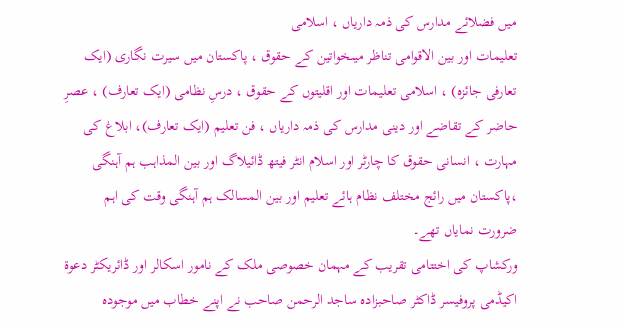میں فضلائے مدارس کی ذمہ داریاں ، اسلامی
تعلیمات اور بین الاقوامی تناظر میںخواتین کے حقوق ، پاکستان میں سیرت نگاری (ایک تعارفی جائزہ) ، اسلامی تعلیمات اور اقلیتوں کے حقوق ، درسِ نظامی (ایک تعارف) ، عصرِ حاضر کے تقاضے اور دینی مدارس کی ذمہ داریاں ، فن تعلیم (ایک تعارف)، ابلاغ کی مہارت ، انسانی حقوق کا چارٹر اور اسلام انٹر فیتھ ڈائیلاگ اور بین المذاہب ہم آہنگی ،پاکستان میں رائج مختلف نظام ہائے تعلیم اور بین المسالک ہم آہنگی وقت کی اہم ضرورت نمایاں تھے۔
ورکشاپ کی اختتامی تقریب کے مہمان خصوصی ملک کے نامور اسکالر اور ڈائریکٹر دعوة اکیڈمی پروفیسر ڈاکٹر صاحبزادہ ساجد الرحمن صاحب نے اپنے خطاب میں موجودہ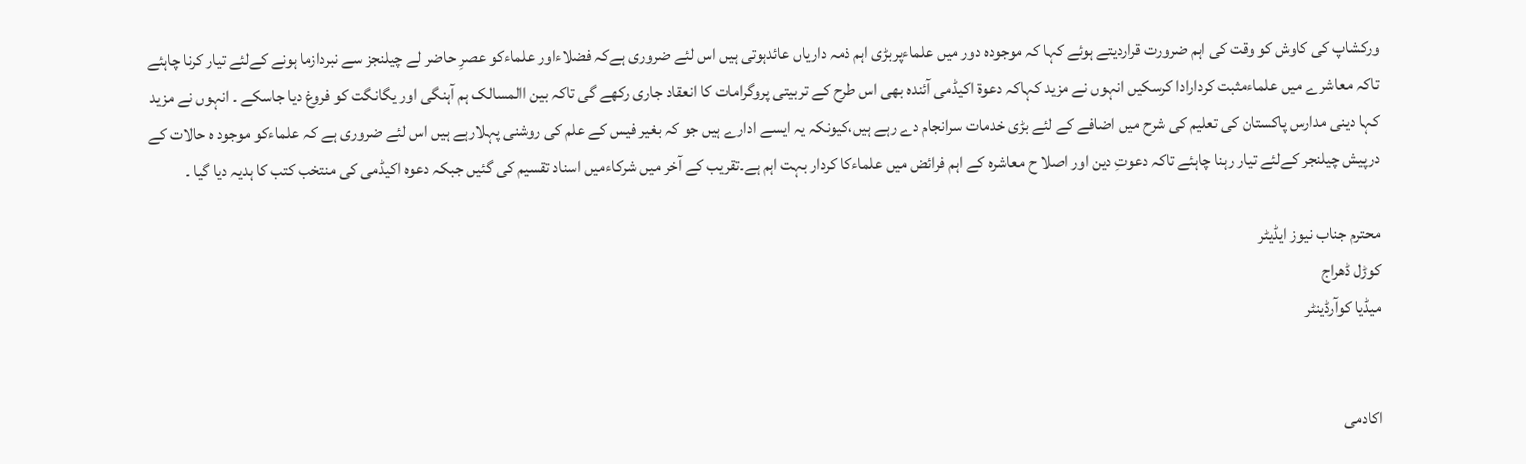ورکشاپ کی کاوش کو وقت کی اہم ضرورت قراردیتے ہوئے کہا کہ موجودہ دور میں علماءپربڑی اہم ذمہ داریاں عائدہوتی ہیں اس لئے ضروری ہےکہ فضلاءاور علماءکو عصرِ حاضر لے چیلنجز سے نبردازما ہونے کےلئے تیار کرنا چاہئے تاکہ معاشرے میں علماءمثبت کردارادا کرسکیں انہوں نے مزید کہاکہ دعوة اکیڈمی آئندہ بھی اس طرح کے تربیتی پروگرامات کا انعقاد جاری رکھے گی تاکہ بین االمسالک ہم آہنگی اور یگانگت کو فروغ دیا جاسکے ۔ انہوں نے مزید کہا دینی مدارس پاکستان کی تعلیم کی شرح میں اضافے کے لئے بڑی خدمات سرانجام دے رہے ہیں،کیونکہ یہ ایسے ادارے ہیں جو کہ بغیر فیس کے علم کی روشنی پہلارہے ہیں اس لئے ضروری ہے کہ علماءکو موجود ہ حالات کے درپیش چیلنجر کےلئے تیار رہنا چاہئے تاکہ دعوتِ دین اور اصلا ح معاشرہ کے اہم فرائض میں علماءکا کردار بہت اہم ہے۔تقریب کے آخر میں شرکاءمیں اسناد تقسیم کی گئیں جبکہ دعوہ اکیڈمی کی منتخب کتب کا ہدیہ دیا گیا ۔

محترم جناب نیوز ایڈیٹر
کوڑل ڈھراج
میڈیا کوآرڈینٹر


اکادمی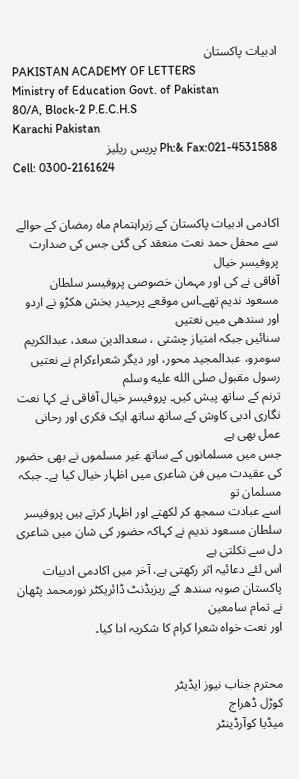ادبیات پاکستان
PAKISTAN ACADEMY OF LETTERS
Ministry of Education Govt. of Pakistan
80/A, Block-2 P.E.C.H.S
Karachi Pakistan
Ph:& Fax:021-4531588 پریس ریلیز
Cell: 0300-2161624


اکادمی ادبیات پاکستان کے زیراہتمام ماہ رمضان کے حوالے سے محفل حمد نعت منعقد کی گئی جس کی صدارت پروفیسر خیال
آفاقی نے کی اور مہمان خصوصی پروفیسر سلطان مسعود ندیم تھے۔اس موقعے پرحیدر بخش ھکڑو نے اردو اور سندھی میں نعتیں
سنائیں جبکہ امتیاز چشتی ، سعدالدین سعد، عبدالکریم سومرو، عبدالمجید محور، اور دیگر شعراءکرام نے نعتیں رسول مقبول صلى الله عليه وسلم
ترنم کے ساتھ پیش کیں۔ پروفیسر خیال آفاقی نے کہا نعت نگاری ادبی کاوش کے ساتھ ساتھ ایک فکری اور رحانی عمل بھی ہے
جس میں مسلمانوں کے ساتھ غیر مسلموں نے بھی حضور کی عقیدت میں فن شاعری میں اظہار خیال کیا ہے۔ جبکہ مسلمان تو
اسے عبادت سمجھ کر لکھتے اور اظہار کرتے ہیں پروفیسر سلطان مسعود ندیم نے کہاکہ حضور کی شان میں شاعری دل سے نکلتی ہے
اس لئے دعائیہ اثر رکھتی ہے، آخر میں اکادمی ادبیات پاکستان صوبہ سندھ کے ریزیڈنٹ ڈائریکٹر نورمحمد پٹھان نے تمام سامعین
اور نعت خواہ شعرا کرام کا شکریہ ادا کیا۔


محترم جناب نیوز ایڈیٹر
کوڑل ڈھراج
میڈیا کوآرڈینٹر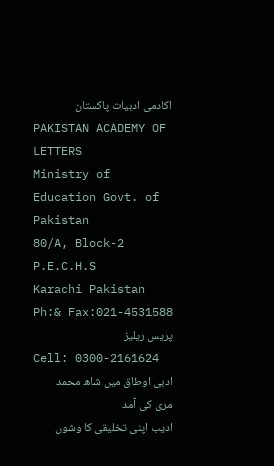اکادمی ادبیات پاکستان
PAKISTAN ACADEMY OF LETTERS
Ministry of Education Govt. of Pakistan
80/A, Block-2 P.E.C.H.S
Karachi Pakistan
Ph:& Fax:021-4531588 پریس ریلیز
Cell: 0300-2161624
ادبی اوطاق میں شاھ محمد مری کی آمد
ادیب اپنی تخلیقی کا وشوں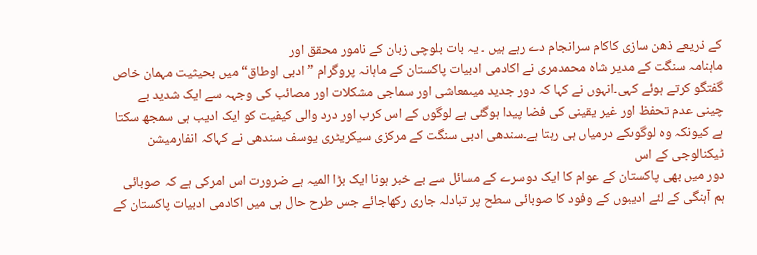کے ذریعے ذھن سازی کاکام سرانجام دے رہے ہیں ۔ یہ بات بلوچی زبان کے نامور محقق اور
ماہنامہ سنگت کے مدیر شاہ محمدمری نے اکادمی ادبیات پاکستان کے ماہانہ پروگرام ”ادبی اوطاق“ میں بحیثیت مہمان خاص
گفتگو کرتے ہوئے کہی۔انہوں نے کہا کہ دور جدید میںمعاشی اور سماجی مشکلات اور مصائب کی وجہہ سے ایک شدید بے
چینی عدم تحفظ اور غیر یقینی کی فضا پیدا ہوگئی ہے لوگوں کے اس کرب اور درد والی کیفیت کو ایک ادیب ہی سمجھ سکتا ہے کیونکہ وہ لوگوںکے درمیاں ہی رہتا ہے۔سندھی ادبی سنگت کے مرکزی سیکریٹری یوسف سندھی نے کہاکہ انفارمیشن ٹیکنالوجی کے اس
دور میں بھی پاکستان کے عوام کا ایک دوسرے کے مسائل سے بے خبر ہونا ایک بڑا المیہ ہے ضرورت اس امرکی ہے کہ صوبائی
ہم آہنگی کے لئے ادیبوں کے وفود کا صوبائی سطح پر تبادلہ جاری رکھاجائے جس طرح حال ہی میں اکادمی ادبیات پاکستان کے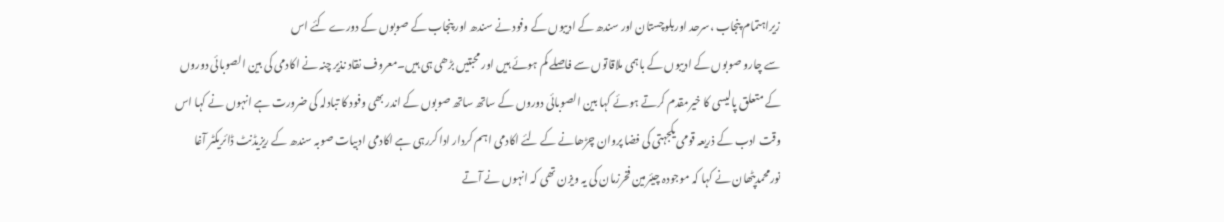زیراہتمام پنجاب ،سرحد اوربلوچستان اور سندھ کے ادیبوں کے وفود نے سندھ اور پنجاب کے صوبوں کے دورے کئے اس
سے چارو صوبوں کے ادیبوں کے باہمی ملاقاتوں سے فاصلے کم ہوئے ہیں اور محبتیں بڑھی ہی ہیں۔معروف نقاد نذیر چنہ نے اکادمی کی بین الصوبائی دوروں کے متعلق پالیسی کا خیرمقدم کرتے ہوئے کہا بین الصوبائی دوروں کے ساتھ ساتھ صوبوں کے اندر بھی وفود کا تبادلہ کی ضرورت ہے انہوں نے کہا اس وقت ادب کے ذریعہ قومی یکجہتی کی فضا پروان چڑھانے کے لئے اکادمی اہم کردار ادا کررہی ہے اکادمی ادبیات صوبہ سندھ کے ریزیڈنٹ ڈائریکٹر آغا نورمحمدپٹھان نے کہا کہ موجودہ چیئرمین فخرزمان کی یہ ویزن تھی کہ انہوں نے آتے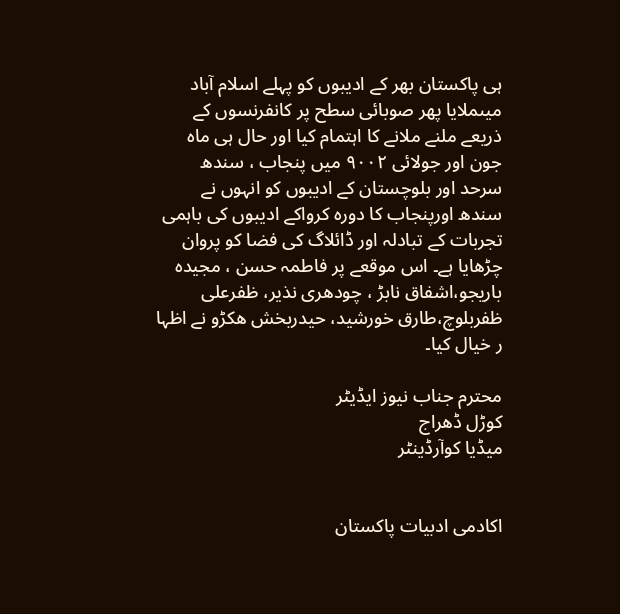ہی پاکستان بھر کے ادیبوں کو پہلے اسلام آباد میںملایا پھر صوبائی سطح پر کانفرنسوں کے ذریعے ملنے ملانے کا اہتمام کیا اور حال ہی ماہ جون اور جولائی ۹۰۰۲ میں پنجاب ، سندھ سرحد اور بلوچستان کے ادیبوں کو انہوں نے سندھ اورپنجاب کا دورہ کرواکے ادیبوں کی باہمی تجربات کے تبادلہ اور ڈائلاگ کی فضا کو پروان چڑھایا ہے۔ اس موقعے پر فاطمہ حسن ، مجیدہ باریجو،اشفاق نابڑ ، چودھری نذیر، ظفرعلی ظفربلوچ،طارق خورشید، حیدربخش ھکڑو نے اظہا ر خیال کیا۔

محترم جناب نیوز ایڈیٹر
کوڑل ڈھراج
میڈیا کوآرڈینٹر


اکادمی ادبیات پاکستان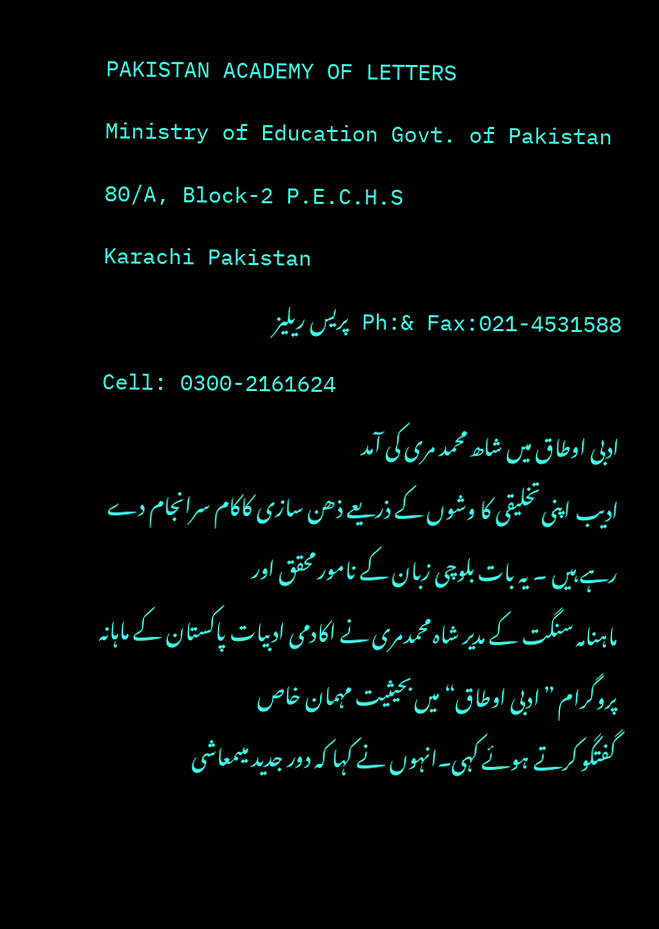PAKISTAN ACADEMY OF LETTERS
Ministry of Education Govt. of Pakistan
80/A, Block-2 P.E.C.H.S
Karachi Pakistan
Ph:& Fax:021-4531588 پریس ریلیز
Cell: 0300-2161624
ادبی اوطاق میں شاھ محمد مری کی آمد
ادیب اپنی تخلیقی کا وشوں کے ذریعے ذھن سازی کاکام سرانجام دے رہے ہیں ۔ یہ بات بلوچی زبان کے نامور محقق اور
ماہنامہ سنگت کے مدیر شاہ محمدمری نے اکادمی ادبیات پاکستان کے ماہانہ پروگرام ”ادبی اوطاق“ میں بحیثیت مہمان خاص
گفتگو کرتے ہوئے کہی۔انہوں نے کہا کہ دور جدید میںمعاشی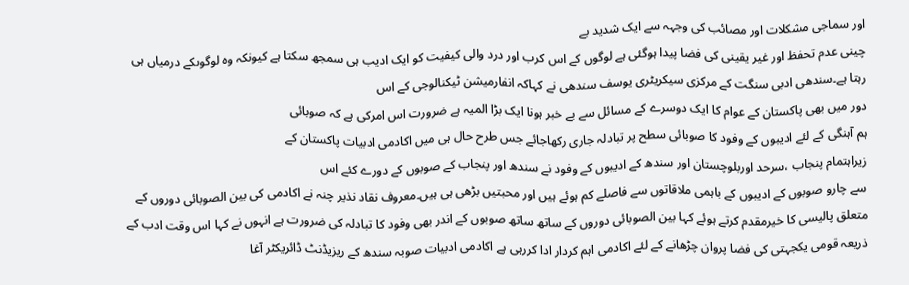اور سماجی مشکلات اور مصائب کی وجہہ سے ایک شدید بے
چینی عدم تحفظ اور غیر یقینی کی فضا پیدا ہوگئی ہے لوگوں کے اس کرب اور درد والی کیفیت کو ایک ادیب ہی سمجھ سکتا ہے کیونکہ وہ لوگوںکے درمیاں ہی رہتا ہے۔سندھی ادبی سنگت کے مرکزی سیکریٹری یوسف سندھی نے کہاکہ انفارمیشن ٹیکنالوجی کے اس
دور میں بھی پاکستان کے عوام کا ایک دوسرے کے مسائل سے بے خبر ہونا ایک بڑا المیہ ہے ضرورت اس امرکی ہے کہ صوبائی
ہم آہنگی کے لئے ادیبوں کے وفود کا صوبائی سطح پر تبادلہ جاری رکھاجائے جس طرح حال ہی میں اکادمی ادبیات پاکستان کے
زیراہتمام پنجاب ،سرحد اوربلوچستان اور سندھ کے ادیبوں کے وفود نے سندھ اور پنجاب کے صوبوں کے دورے کئے اس
سے چارو صوبوں کے ادیبوں کے باہمی ملاقاتوں سے فاصلے کم ہوئے ہیں اور محبتیں بڑھی ہی ہیں۔معروف نقاد نذیر چنہ نے اکادمی کی بین الصوبائی دوروں کے متعلق پالیسی کا خیرمقدم کرتے ہوئے کہا بین الصوبائی دوروں کے ساتھ ساتھ صوبوں کے اندر بھی وفود کا تبادلہ کی ضرورت ہے انہوں نے کہا اس وقت ادب کے ذریعہ قومی یکجہتی کی فضا پروان چڑھانے کے لئے اکادمی اہم کردار ادا کررہی ہے اکادمی ادبیات صوبہ سندھ کے ریزیڈنٹ ڈائریکٹر آغا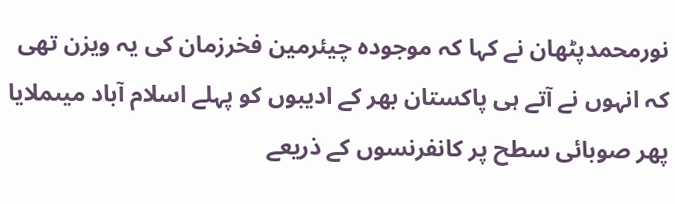نورمحمدپٹھان نے کہا کہ موجودہ چیئرمین فخرزمان کی یہ ویزن تھی کہ انہوں نے آتے ہی پاکستان بھر کے ادیبوں کو پہلے اسلام آباد میںملایا پھر صوبائی سطح پر کانفرنسوں کے ذریعے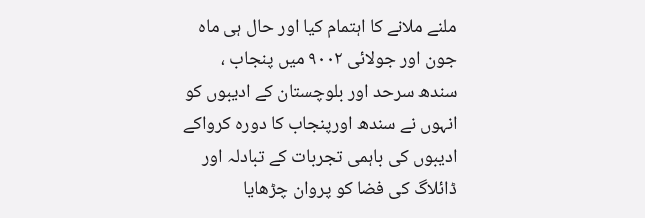ملنے ملانے کا اہتمام کیا اور حال ہی ماہ جون اور جولائی ۹۰۰۲ میں پنجاب ، سندھ سرحد اور بلوچستان کے ادیبوں کو انہوں نے سندھ اورپنجاب کا دورہ کرواکے ادیبوں کی باہمی تجربات کے تبادلہ اور ڈائلاگ کی فضا کو پروان چڑھایا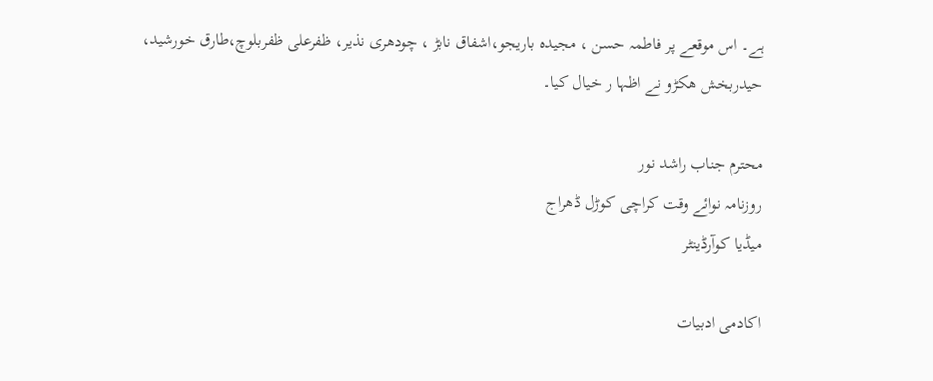ہے۔ اس موقعے پر فاطمہ حسن ، مجیدہ باریجو،اشفاق نابڑ ، چودھری نذیر، ظفرعلی ظفربلوچ،طارق خورشید، حیدربخش ھکڑو نے اظہا ر خیال کیا۔

محترم جناب راشد نور
روزنامہ نوائے وقت کراچی کوڑل ڈھراج
میڈیا کوآرڈینٹر

اکادمی ادبیات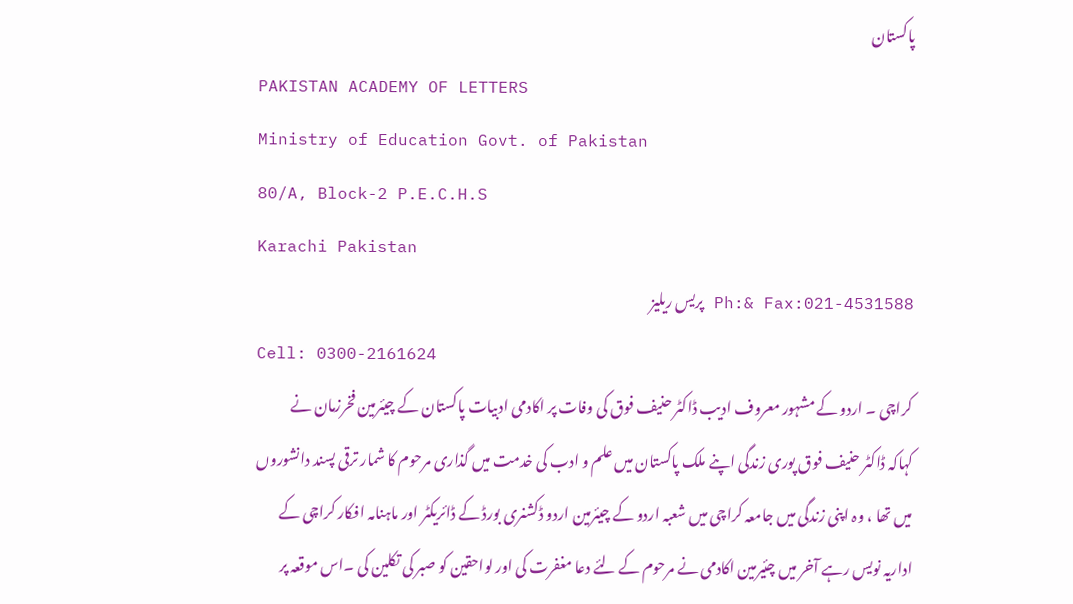پاکستان
PAKISTAN ACADEMY OF LETTERS
Ministry of Education Govt. of Pakistan
80/A, Block-2 P.E.C.H.S
Karachi Pakistan
Ph:& Fax:021-4531588 پریس ریلیز
Cell: 0300-2161624
کراچی ۔ اردو کے مشہور معروف ادیب ڈاکٹر حنیف فوق کی وفات پر اکادمی ادبیات پاکستان کے چیئرمین فخرزمان نے
کہاکہ ڈاکٹر حنیف فوق پوری زندگی اپنے ملک پاکستان میں علم و ادب کی خدمت میں گذاری مرحوم کا شمار ترقی پسند دانشوروں
میں تھا ، وہ اپنی زندگی میں جامعہ کراچی میں شعبہ اردو کے چیئرمین اردو ڈکشنری بورڈ کے ڈائریکٹر اور ماہنامہ افکار کراچی کے
اداریہ نویس رہے آخر میں چئیرمین اکادمی نے مرحوم کے لئے دعا مغفرت کی اور لواحقین کو صبر کی تکلین کی ۔اس موقعہ پر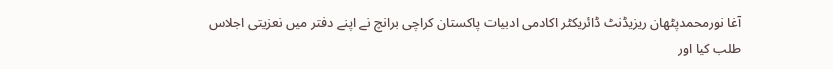آغا نورمحمدپٹھان ریزیڈنٹ ڈائریکٹر اکادمی ادبیات پاکستان کراچی برانچ نے اپنے دفتر میں نعزیتی اجلاس طلب کیا اور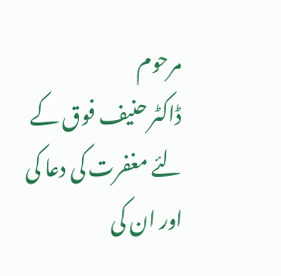مرحوم
ڈاکٹر حنیف فوق کے لئے مغفرت کی دعا کی اور ان کی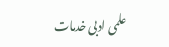علمی ادبی خدمات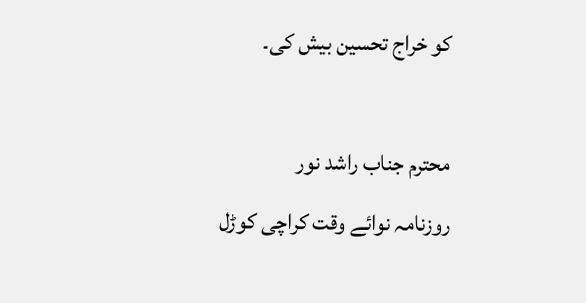کو خراج تحسین بیش کی۔

محترم جناب راشد نور
روزنامہ نوائے وقت کراچی کوڑل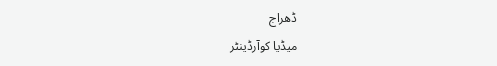ڈھراج
میڈیا کوآرڈینٹر